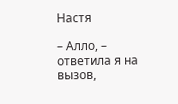Настя

– Алло, – ответила я на вызов,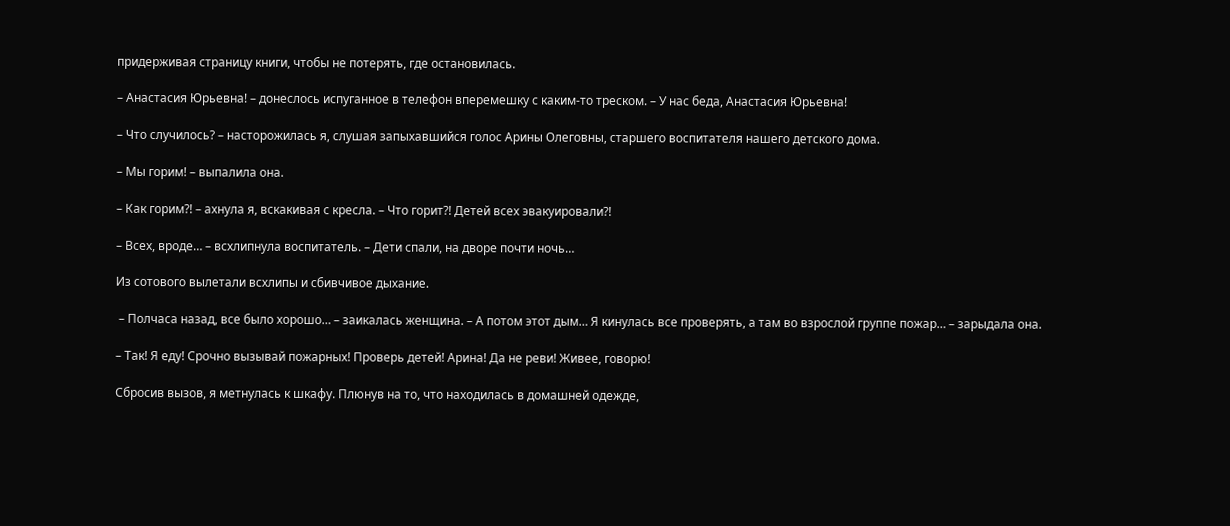придерживая страницу книги, чтобы не потерять, где остановилась.

– Анастасия Юрьевна! – донеслось испуганное в телефон вперемешку с каким-то треском. – У нас беда, Анастасия Юрьевна!

– Что случилось? – насторожилась я, слушая запыхавшийся голос Арины Олеговны, старшего воспитателя нашего детского дома.

– Мы горим! – выпалила она.

– Как горим?! – ахнула я, вскакивая с кресла. – Что горит?! Детей всех эвакуировали?!

– Всех, вроде… – всхлипнула воспитатель. – Дети спали, на дворе почти ночь…

Из сотового вылетали всхлипы и сбивчивое дыхание.

 – Полчаса назад, все было хорошо… – заикалась женщина. – А потом этот дым… Я кинулась все проверять, а там во взрослой группе пожар… – зарыдала она.

– Так! Я еду! Срочно вызывай пожарных! Проверь детей! Арина! Да не реви! Живее, говорю!

Сбросив вызов, я метнулась к шкафу. Плюнув на то, что находилась в домашней одежде,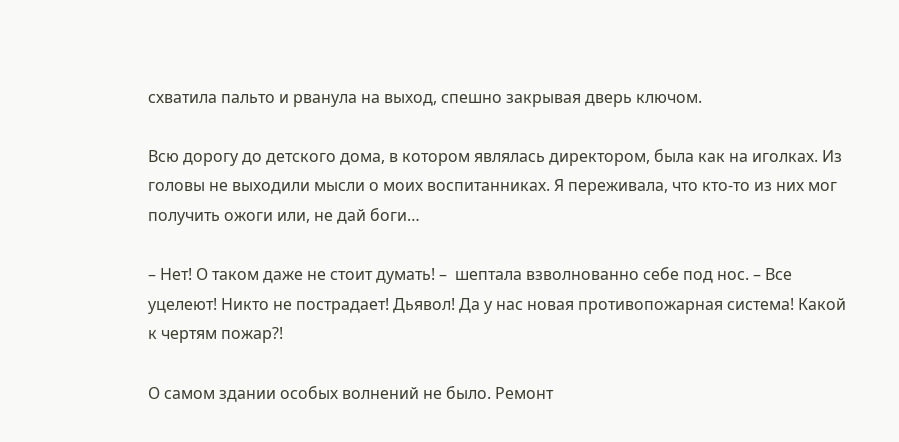схватила пальто и рванула на выход, спешно закрывая дверь ключом.

Всю дорогу до детского дома, в котором являлась директором, была как на иголках. Из головы не выходили мысли о моих воспитанниках. Я переживала, что кто-то из них мог получить ожоги или, не дай боги…

– Нет! О таком даже не стоит думать! –  шептала взволнованно себе под нос. – Все уцелеют! Никто не пострадает! Дьявол! Да у нас новая противопожарная система! Какой к чертям пожар?!

О самом здании особых волнений не было. Ремонт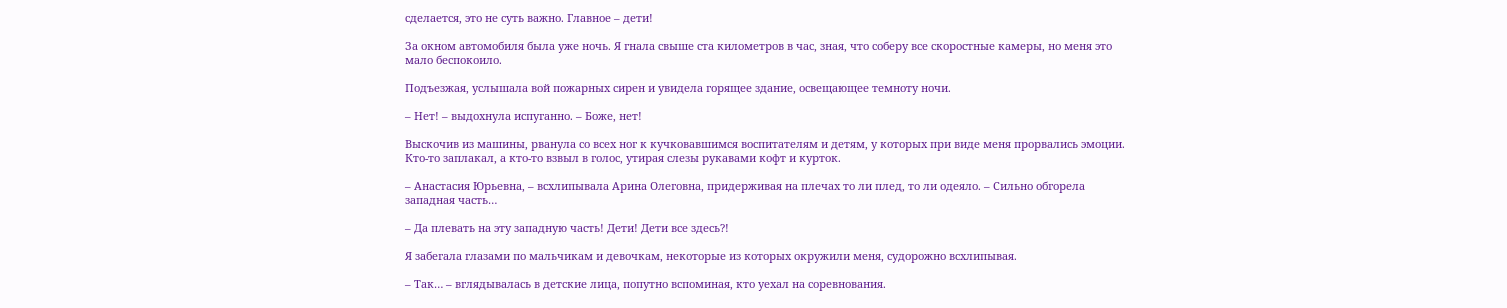сделается, это не суть важно. Главное – дети!

За окном автомобиля была уже ночь. Я гнала свыше ста километров в час, зная, что соберу все скоростные камеры, но меня это мало беспокоило.

Подъезжая, услышала вой пожарных сирен и увидела горящее здание, освещающее темноту ночи.

– Нет! – выдохнула испуганно. – Боже, нет!

Выскочив из машины, рванула со всех ног к кучковавшимся воспитателям и детям, у которых при виде меня прорвались эмоции. Кто-то заплакал, а кто-то взвыл в голос, утирая слезы рукавами кофт и курток.

– Анастасия Юрьевна, – всхлипывала Арина Олеговна, придерживая на плечах то ли плед, то ли одеяло. – Сильно обгорела западная часть…

– Да плевать на эту западную часть! Дети! Дети все здесь?!

Я забегала глазами по мальчикам и девочкам, некоторые из которых окружили меня, судорожно всхлипывая.

– Так… – вглядывалась в детские лица, попутно вспоминая, кто уехал на соревнования.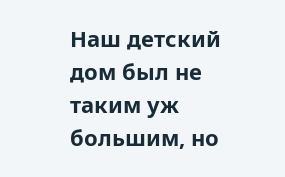Наш детский дом был не таким уж большим, но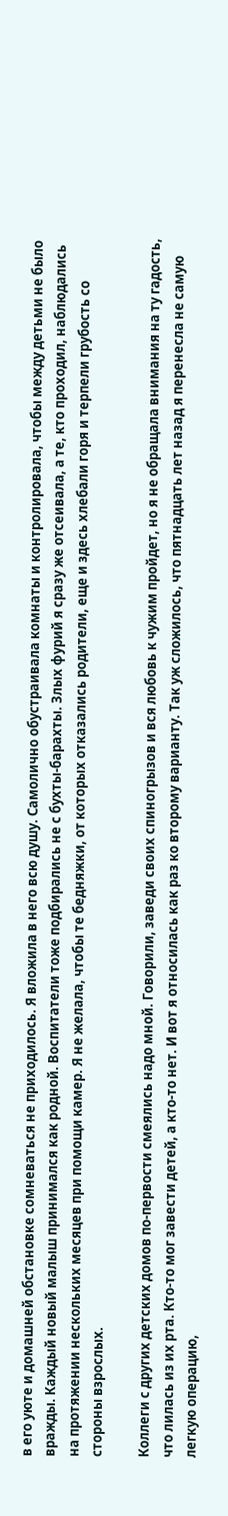в его уюте и домашней обстановке сомневаться не приходилось. Я вложила в него всю душу. Самолично обустраивала комнаты и контролировала, чтобы между детьми не было вражды. Каждый новый малыш принимался как родной. Воспитатели тоже подбирались не с бухты-барахты. Злых фурий я сразу же отсеивала, а те, кто проходил, наблюдались на протяжении нескольких месяцев при помощи камер. Я не желала, чтобы те бедняжки, от которых отказались родители, еще и здесь хлебали горя и терпели грубость со стороны взрослых.

Коллеги с других детских домов по-первости смеялись надо мной. Говорили, заведи своих спиногрызов и вся любовь к чужим пройдет, но я не обращала внимания на ту гадость, что лилась из их рта. Кто-то мог завести детей, а кто-то нет. И вот я относилась как раз ко второму варианту. Так уж сложилось, что пятнадцать лет назад я перенесла не самую легкую операцию,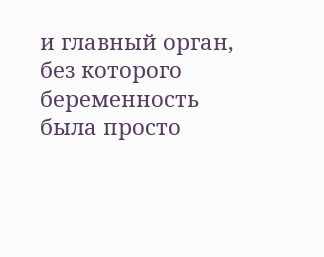и главный орган, без которого беременность была просто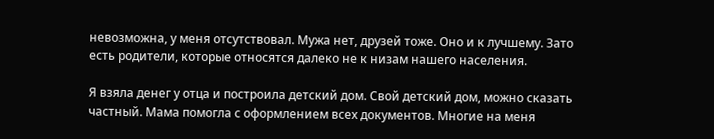невозможна, у меня отсутствовал. Мужа нет, друзей тоже. Оно и к лучшему. Зато есть родители, которые относятся далеко не к низам нашего населения.

Я взяла денег у отца и построила детский дом. Свой детский дом, можно сказать частный. Мама помогла с оформлением всех документов. Многие на меня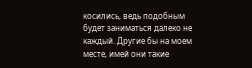косились, ведь подобным будет заниматься далеко не каждый. Другие бы на моем месте, имей они такие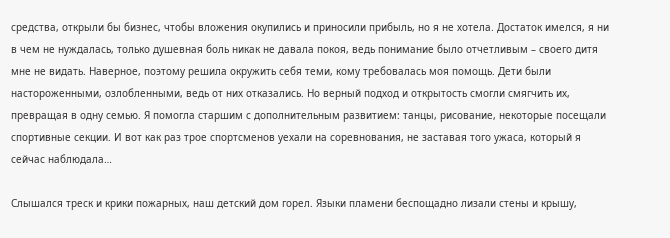средства, открыли бы бизнес, чтобы вложения окупились и приносили прибыль, но я не хотела. Достаток имелся, я ни в чем не нуждалась, только душевная боль никак не давала покоя, ведь понимание было отчетливым – своего дитя мне не видать. Наверное, поэтому решила окружить себя теми, кому требовалась моя помощь. Дети были настороженными, озлобленными, ведь от них отказались. Но верный подход и открытость смогли смягчить их, превращая в одну семью. Я помогла старшим с дополнительным развитием: танцы, рисование, некоторые посещали спортивные секции. И вот как раз трое спортсменов уехали на соревнования, не заставая того ужаса, который я сейчас наблюдала…

Слышался треск и крики пожарных, наш детский дом горел. Языки пламени беспощадно лизали стены и крышу,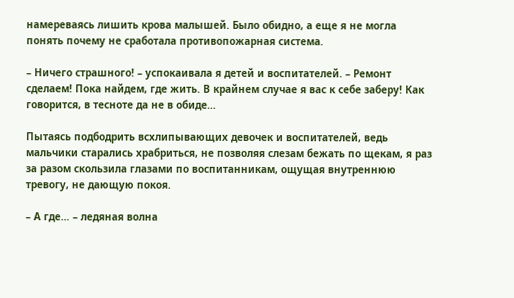намереваясь лишить крова малышей. Было обидно, а еще я не могла понять почему не сработала противопожарная система.

– Ничего страшного! – успокаивала я детей и воспитателей. – Ремонт сделаем! Пока найдем, где жить. В крайнем случае я вас к себе заберу! Как говорится, в тесноте да не в обиде…

Пытаясь подбодрить всхлипывающих девочек и воспитателей, ведь мальчики старались храбриться, не позволяя слезам бежать по щекам, я раз за разом скользила глазами по воспитанникам, ощущая внутреннюю тревогу, не дающую покоя.

– А где… – ледяная волна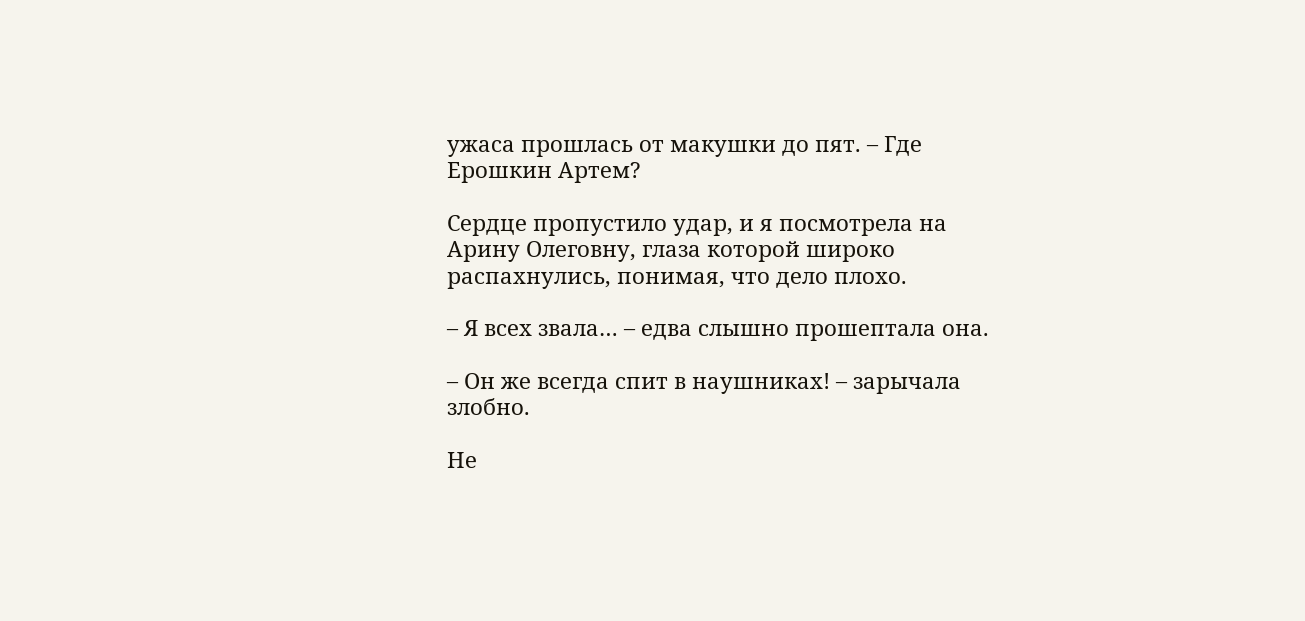ужаса прошлась от макушки до пят. – Где Ерошкин Артем?

Сердце пропустило удар, и я посмотрела на Арину Олеговну, глаза которой широко распахнулись, понимая, что дело плохо.

– Я всех звала… – едва слышно прошептала она.

– Он же всегда спит в наушниках! – зарычала злобно.

Не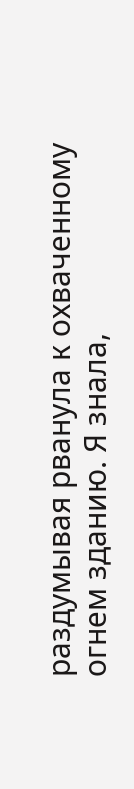раздумывая рванула к охваченному огнем зданию. Я знала,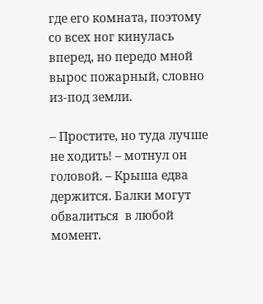где его комната, поэтому со всех ног кинулась вперед, но передо мной вырос пожарный, словно из-под земли.

– Простите, но туда лучше не ходить! – мотнул он головой. – Крыша едва держится. Балки могут обвалиться  в любой момент.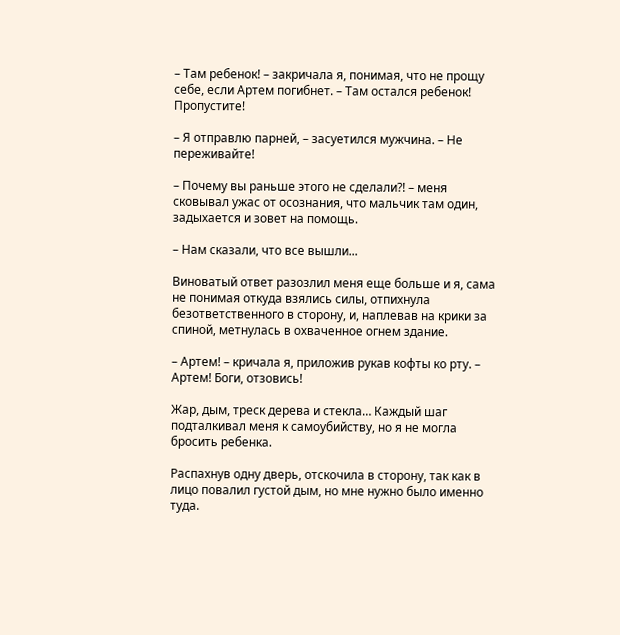– Там ребенок! – закричала я, понимая, что не прощу себе, если Артем погибнет. – Там остался ребенок! Пропустите!

– Я отправлю парней, – засуетился мужчина. – Не переживайте!

– Почему вы раньше этого не сделали?! – меня сковывал ужас от осознания, что мальчик там один, задыхается и зовет на помощь.

– Нам сказали, что все вышли...

Виноватый ответ разозлил меня еще больше и я, сама не понимая откуда взялись силы, отпихнула безответственного в сторону, и, наплевав на крики за спиной, метнулась в охваченное огнем здание.

– Артем! – кричала я, приложив рукав кофты ко рту. – Артем! Боги, отзовись!

Жар, дым, треск дерева и стекла… Каждый шаг подталкивал меня к самоубийству, но я не могла бросить ребенка.

Распахнув одну дверь, отскочила в сторону, так как в лицо повалил густой дым, но мне нужно было именно туда.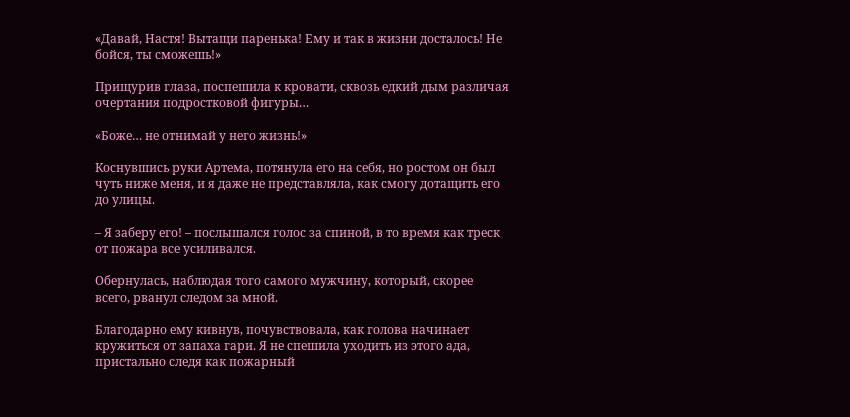«Давай, Настя! Вытащи паренька! Ему и так в жизни досталось! Не бойся, ты сможешь!»

Прищурив глаза, поспешила к кровати, сквозь едкий дым различая очертания подростковой фигуры…

«Боже… не отнимай у него жизнь!»

Коснувшись руки Артема, потянула его на себя, но ростом он был чуть ниже меня, и я даже не представляла, как смогу дотащить его до улицы.

– Я заберу его! – послышался голос за спиной, в то время как треск от пожара все усиливался.

Обернулась, наблюдая того самого мужчину, который, скорее всего, рванул следом за мной.

Благодарно ему кивнув, почувствовала, как голова начинает кружиться от запаха гари. Я не спешила уходить из этого ада, пристально следя как пожарный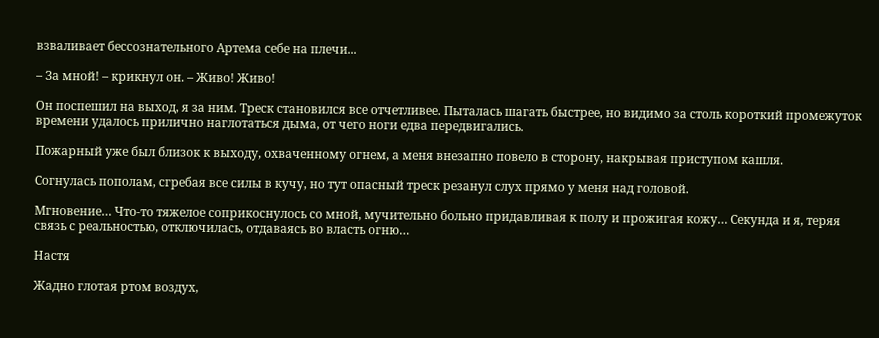взваливает бессознательного Артема себе на плечи...

– За мной! – крикнул он. – Живо! Живо!

Он поспешил на выход, я за ним. Треск становился все отчетливее. Пыталась шагать быстрее, но видимо за столь короткий промежуток времени удалось прилично наглотаться дыма, от чего ноги едва передвигались.

Пожарный уже был близок к выходу, охваченному огнем, а меня внезапно повело в сторону, накрывая приступом кашля.

Согнулась пополам, сгребая все силы в кучу, но тут опасный треск резанул слух прямо у меня над головой.

Мгновение… Что-то тяжелое соприкоснулось со мной, мучительно больно придавливая к полу и прожигая кожу… Секунда и я, теряя связь с реальностью, отключилась, отдаваясь во власть огню…

Настя

Жадно глотая ртом воздух,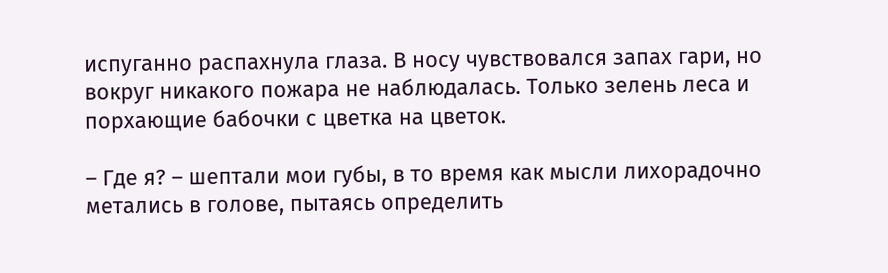испуганно распахнула глаза. В носу чувствовался запах гари, но вокруг никакого пожара не наблюдалась. Только зелень леса и порхающие бабочки с цветка на цветок.

– Где я? – шептали мои губы, в то время как мысли лихорадочно метались в голове, пытаясь определить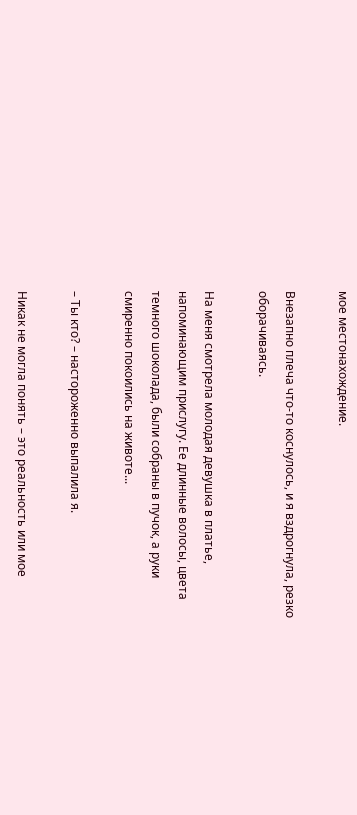мое местонахождение.

Внезапно плеча что-то коснулось, и я вздрогнула, резко оборачиваясь.

На меня смотрела молодая девушка в платье, напоминающим прислугу. Ее длинные волосы, цвета темного шоколада, были собраны в пучок, а руки смиренно покоились на животе...

– Ты кто? – настороженно выпалила я.

Никак не могла понять – это реальность или мое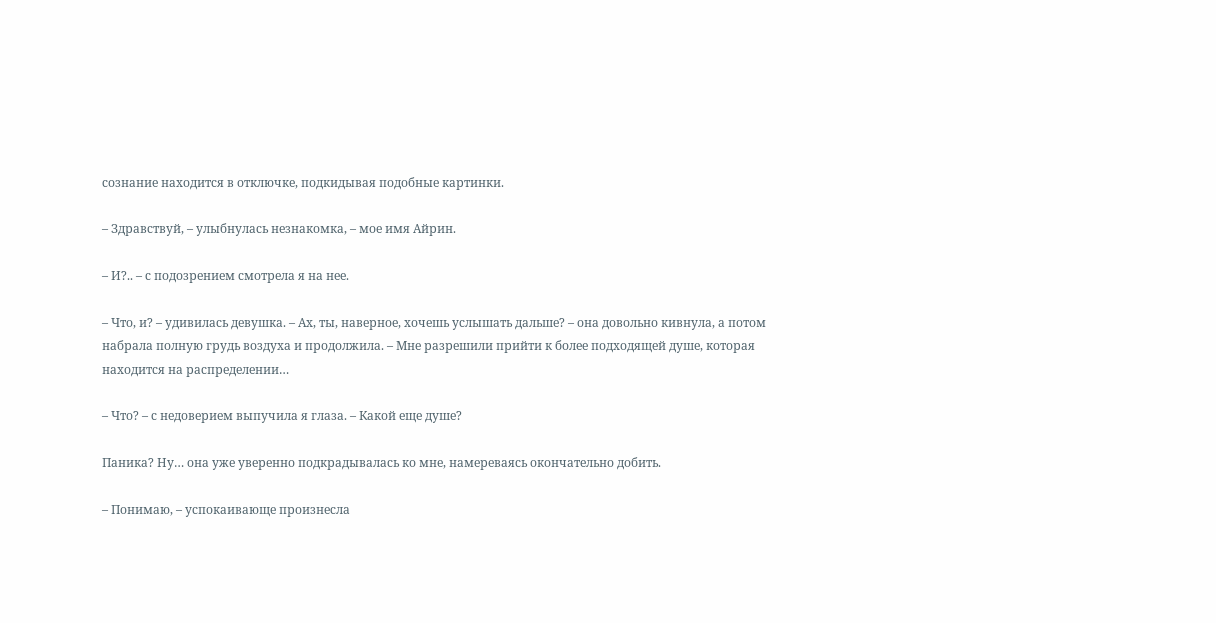сознание находится в отключке, подкидывая подобные картинки.

– Здравствуй, – улыбнулась незнакомка, – мое имя Айрин.

– И?.. – с подозрением смотрела я на нее.

– Что, и? – удивилась девушка. – Ах, ты, наверное, хочешь услышать дальше? – она довольно кивнула, а потом набрала полную грудь воздуха и продолжила. – Мне разрешили прийти к более подходящей душе, которая находится на распределении…

– Что? – с недоверием выпучила я глаза. – Какой еще душе?

Паника? Ну… она уже уверенно подкрадывалась ко мне, намереваясь окончательно добить.

– Понимаю, – успокаивающе произнесла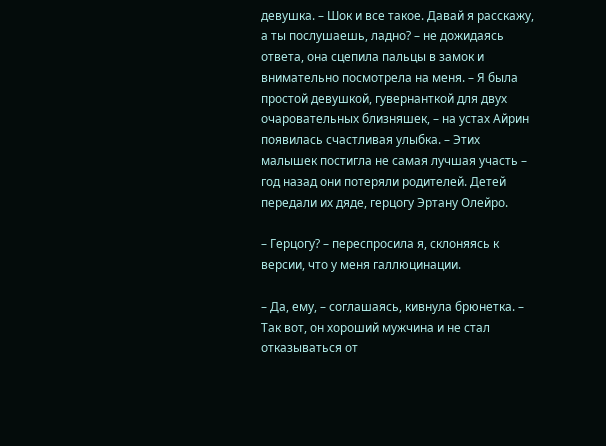девушка. – Шок и все такое. Давай я расскажу, а ты послушаешь, ладно? – не дожидаясь ответа, она сцепила пальцы в замок и внимательно посмотрела на меня. – Я была простой девушкой, гувернанткой для двух очаровательных близняшек, – на устах Айрин появилась счастливая улыбка. – Этих малышек постигла не самая лучшая участь – год назад они потеряли родителей. Детей передали их дяде, герцогу Эртану Олейро.

– Герцогу? – переспросила я, склоняясь к версии, что у меня галлюцинации.

– Да, ему, – соглашаясь, кивнула брюнетка. – Так вот, он хороший мужчина и не стал отказываться от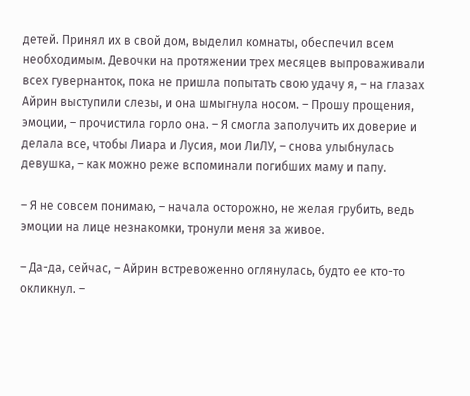детей. Принял их в свой дом, выделил комнаты, обеспечил всем необходимым. Девочки на протяжении трех месяцев выпроваживали всех гувернанток, пока не пришла попытать свою удачу я, – на глазах Айрин выступили слезы, и она шмыгнула носом. – Прошу прощения, эмоции, – прочистила горло она. – Я смогла заполучить их доверие и делала все, чтобы Лиара и Лусия, мои ЛиЛУ, – снова улыбнулась девушка, – как можно реже вспоминали погибших маму и папу.

– Я не совсем понимаю, – начала осторожно, не желая грубить, ведь эмоции на лице незнакомки, тронули меня за живое.

– Да-да, сейчас, – Айрин встревоженно оглянулась, будто ее кто-то окликнул. –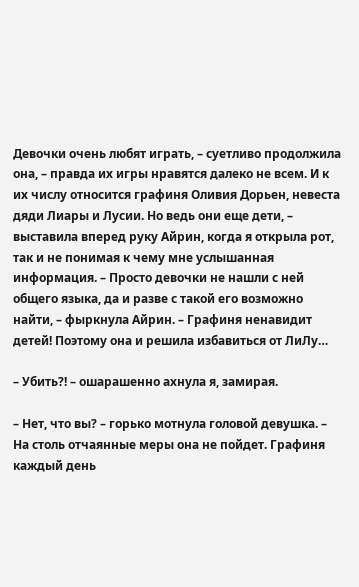Девочки очень любят играть, – суетливо продолжила она, – правда их игры нравятся далеко не всем. И к их числу относится графиня Оливия Дорьен, невеста дяди Лиары и Лусии. Но ведь они еще дети, – выставила вперед руку Айрин, когда я открыла рот, так и не понимая к чему мне услышанная информация. – Просто девочки не нашли с ней общего языка, да и разве с такой его возможно найти, – фыркнула Айрин. – Графиня ненавидит детей! Поэтому она и решила избавиться от ЛиЛу…

– Убить?! – ошарашенно ахнула я, замирая.

– Нет, что вы? – горько мотнула головой девушка. – На столь отчаянные меры она не пойдет. Графиня каждый день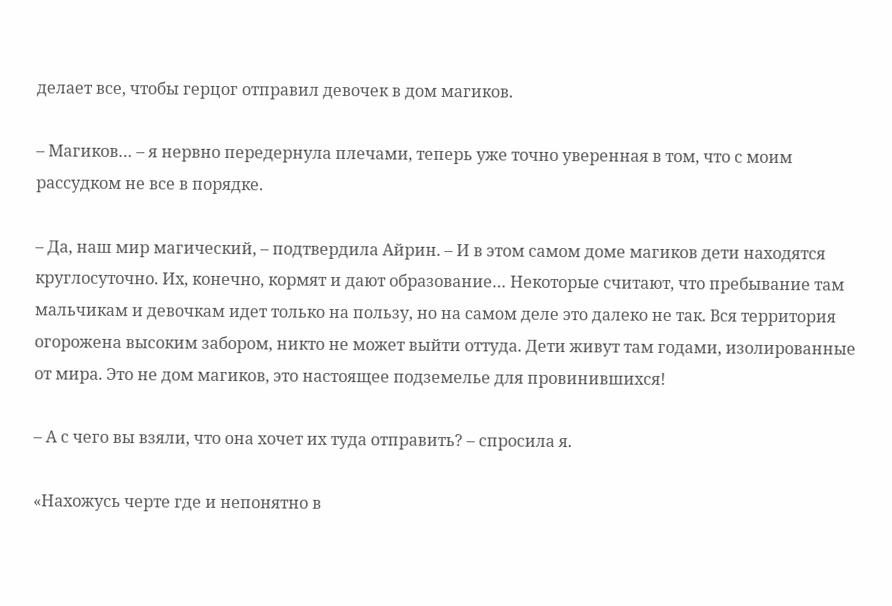делает все, чтобы герцог отправил девочек в дом магиков.

– Магиков… – я нервно передернула плечами, теперь уже точно уверенная в том, что с моим рассудком не все в порядке.

– Да, наш мир магический, – подтвердила Айрин. – И в этом самом доме магиков дети находятся круглосуточно. Их, конечно, кормят и дают образование… Некоторые считают, что пребывание там мальчикам и девочкам идет только на пользу, но на самом деле это далеко не так. Вся территория огорожена высоким забором, никто не может выйти оттуда. Дети живут там годами, изолированные от мира. Это не дом магиков, это настоящее подземелье для провинившихся!

– А с чего вы взяли, что она хочет их туда отправить? – спросила я.

«Нахожусь черте где и непонятно в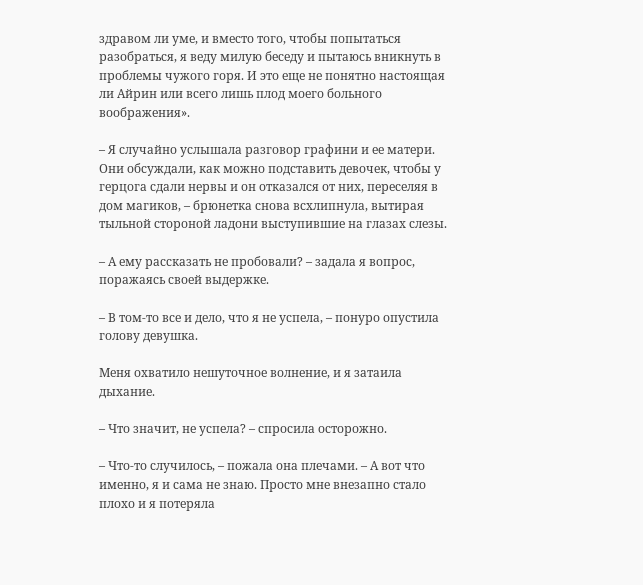здравом ли уме, и вместо того, чтобы попытаться разобраться, я веду милую беседу и пытаюсь вникнуть в проблемы чужого горя. И это еще не понятно настоящая ли Айрин или всего лишь плод моего больного воображения».

– Я случайно услышала разговор графини и ее матери. Они обсуждали, как можно подставить девочек, чтобы у герцога сдали нервы и он отказался от них, переселяя в дом магиков, – брюнетка снова всхлипнула, вытирая тыльной стороной ладони выступившие на глазах слезы.

– А ему рассказать не пробовали? – задала я вопрос, поражаясь своей выдержке.

– В том-то все и дело, что я не успела, – понуро опустила голову девушка.

Меня охватило нешуточное волнение, и я затаила дыхание.

– Что значит, не успела? – спросила осторожно.

– Что-то случилось, – пожала она плечами. – А вот что именно, я и сама не знаю. Просто мне внезапно стало плохо и я потеряла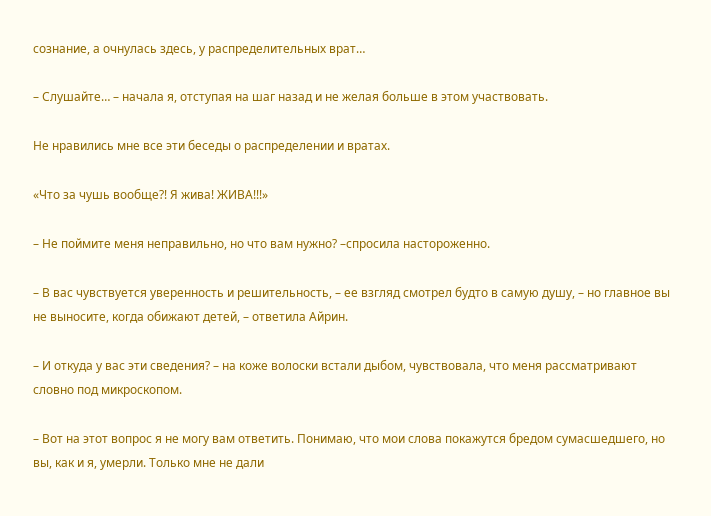сознание, а очнулась здесь, у распределительных врат…

– Слушайте… – начала я, отступая на шаг назад и не желая больше в этом участвовать.

Не нравились мне все эти беседы о распределении и вратах.

«Что за чушь вообще?! Я жива! ЖИВА!!!»

– Не поймите меня неправильно, но что вам нужно? –спросила настороженно.

– В вас чувствуется уверенность и решительность, – ее взгляд смотрел будто в самую душу, – но главное вы не выносите, когда обижают детей, – ответила Айрин.

– И откуда у вас эти сведения? – на коже волоски встали дыбом, чувствовала, что меня рассматривают словно под микроскопом.

– Вот на этот вопрос я не могу вам ответить. Понимаю, что мои слова покажутся бредом сумасшедшего, но вы, как и я, умерли. Только мне не дали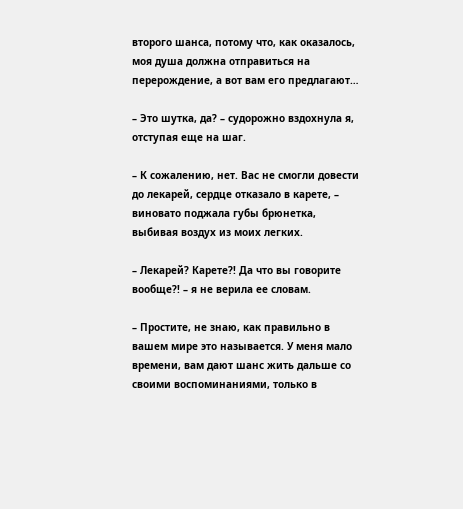второго шанса, потому что, как оказалось, моя душа должна отправиться на перерождение, а вот вам его предлагают…

– Это шутка, да? – судорожно вздохнула я, отступая еще на шаг.

– К сожалению, нет. Вас не смогли довести до лекарей, сердце отказало в карете, – виновато поджала губы брюнетка, выбивая воздух из моих легких.

– Лекарей? Карете?! Да что вы говорите вообще?! – я не верила ее словам.

– Простите, не знаю, как правильно в вашем мире это называется. У меня мало времени, вам дают шанс жить дальше со своими воспоминаниями, только в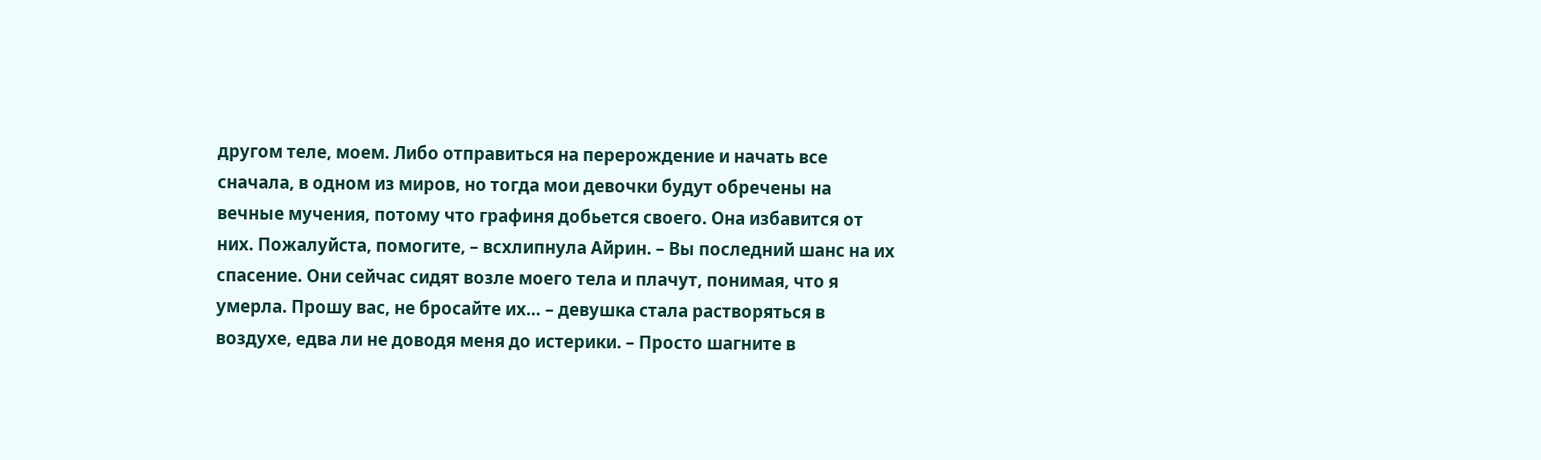другом теле, моем. Либо отправиться на перерождение и начать все сначала, в одном из миров, но тогда мои девочки будут обречены на вечные мучения, потому что графиня добьется своего. Она избавится от них. Пожалуйста, помогите, – всхлипнула Айрин. – Вы последний шанс на их спасение. Они сейчас сидят возле моего тела и плачут, понимая, что я умерла. Прошу вас, не бросайте их… – девушка стала растворяться в воздухе, едва ли не доводя меня до истерики. – Просто шагните в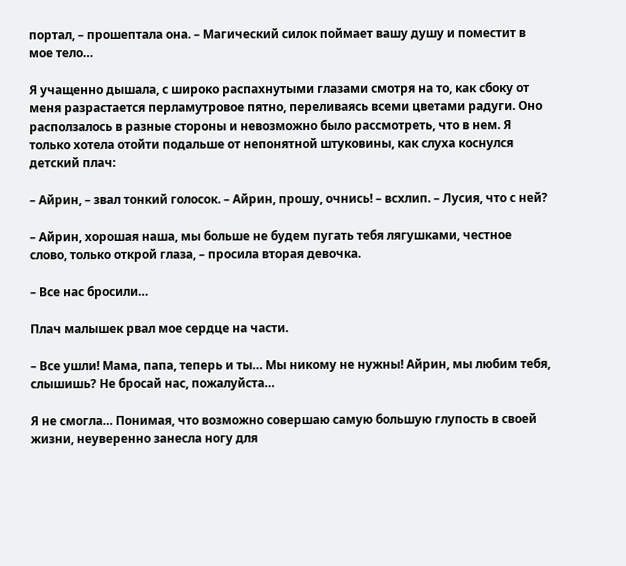портал, – прошептала она. – Магический силок поймает вашу душу и поместит в мое тело…

Я учащенно дышала, с широко распахнутыми глазами смотря на то, как сбоку от меня разрастается перламутровое пятно, переливаясь всеми цветами радуги. Оно расползалось в разные стороны и невозможно было рассмотреть, что в нем. Я только хотела отойти подальше от непонятной штуковины, как слуха коснулся детский плач:

– Айрин, – звал тонкий голосок. – Айрин, прошу, очнись! – всхлип. – Лусия, что с ней?

– Айрин, хорошая наша, мы больше не будем пугать тебя лягушками, честное слово, только открой глаза, – просила вторая девочка.

– Все нас бросили…

Плач малышек рвал мое сердце на части.

– Все ушли! Мама, папа, теперь и ты… Мы никому не нужны! Айрин, мы любим тебя, слышишь? Не бросай нас, пожалуйста…

Я не смогла… Понимая, что возможно совершаю самую большую глупость в своей жизни, неуверенно занесла ногу для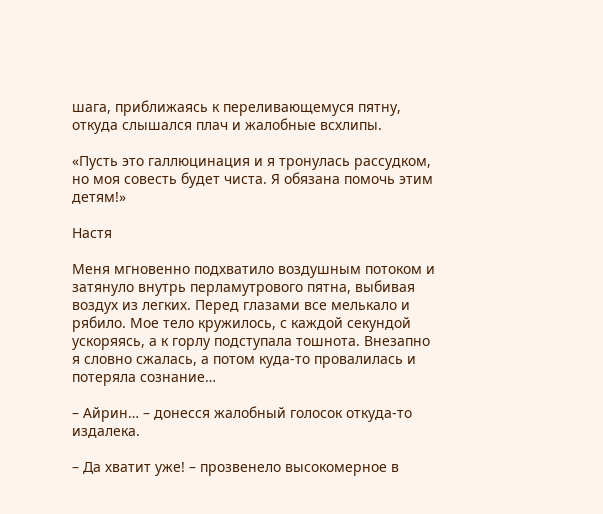шага, приближаясь к переливающемуся пятну, откуда слышался плач и жалобные всхлипы.

«Пусть это галлюцинация и я тронулась рассудком, но моя совесть будет чиста. Я обязана помочь этим детям!»

Настя

Меня мгновенно подхватило воздушным потоком и затянуло внутрь перламутрового пятна, выбивая воздух из легких. Перед глазами все мелькало и рябило. Мое тело кружилось, с каждой секундой ускоряясь, а к горлу подступала тошнота. Внезапно я словно сжалась, а потом куда-то провалилась и потеряла сознание…

– Айрин… – донесся жалобный голосок откуда-то издалека.

– Да хватит уже! – прозвенело высокомерное в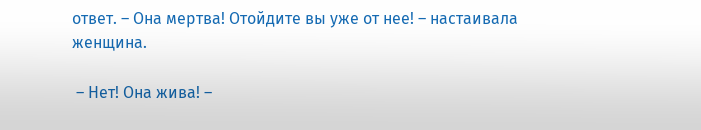ответ. – Она мертва! Отойдите вы уже от нее! – настаивала женщина.

 – Нет! Она жива! –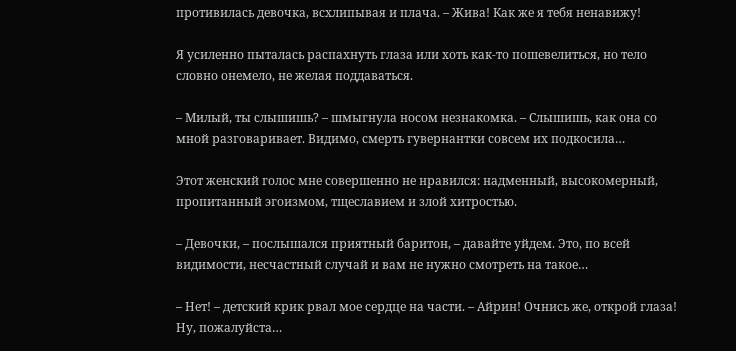противилась девочка, всхлипывая и плача. – Жива! Как же я тебя ненавижу!

Я усиленно пыталась распахнуть глаза или хоть как-то пошевелиться, но тело словно онемело, не желая поддаваться.

– Милый, ты слышишь? – шмыгнула носом незнакомка. – Слышишь, как она со мной разговаривает. Видимо, смерть гувернантки совсем их подкосила…

Этот женский голос мне совершенно не нравился: надменный, высокомерный, пропитанный эгоизмом, тщеславием и злой хитростью.

– Девочки, – послышался приятный баритон, – давайте уйдем. Это, по всей видимости, несчастный случай и вам не нужно смотреть на такое…

– Нет! – детский крик рвал мое сердце на части. – Айрин! Очнись же, открой глаза! Ну, пожалуйста…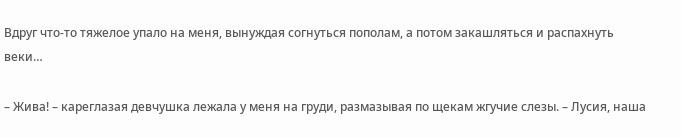Вдруг что-то тяжелое упало на меня, вынуждая согнуться пополам, а потом закашляться и распахнуть веки…

– Жива! – кареглазая девчушка лежала у меня на груди, размазывая по щекам жгучие слезы. – Лусия, наша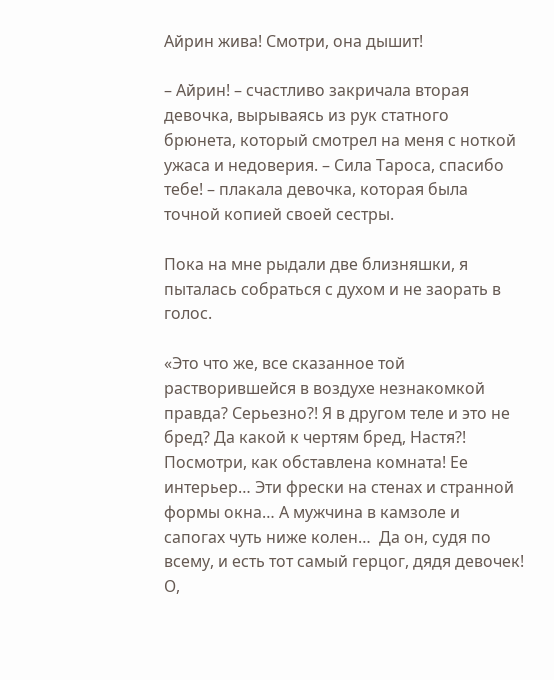Айрин жива! Смотри, она дышит!

– Айрин! – счастливо закричала вторая девочка, вырываясь из рук статного брюнета, который смотрел на меня с ноткой ужаса и недоверия. – Сила Тароса, спасибо тебе! – плакала девочка, которая была точной копией своей сестры.

Пока на мне рыдали две близняшки, я пыталась собраться с духом и не заорать в голос.

«Это что же, все сказанное той растворившейся в воздухе незнакомкой правда? Серьезно?! Я в другом теле и это не бред? Да какой к чертям бред, Настя?! Посмотри, как обставлена комната! Ее интерьер… Эти фрески на стенах и странной формы окна… А мужчина в камзоле и сапогах чуть ниже колен…  Да он, судя по всему, и есть тот самый герцог, дядя девочек! О,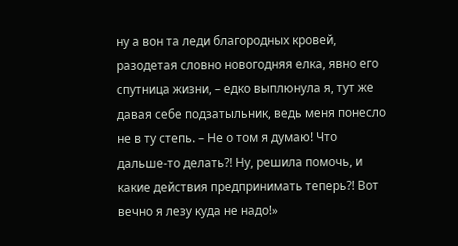ну а вон та леди благородных кровей, разодетая словно новогодняя елка, явно его спутница жизни, – едко выплюнула я, тут же давая себе подзатыльник, ведь меня понесло не в ту степь. – Не о том я думаю! Что дальше-то делать?! Ну, решила помочь, и какие действия предпринимать теперь?! Вот вечно я лезу куда не надо!»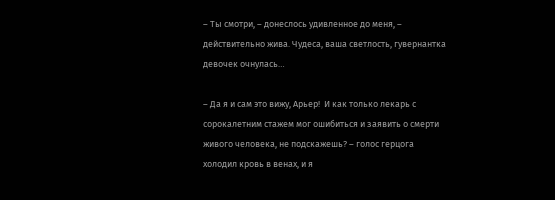– Ты смотри, – донеслось удивленное до меня, – действительно жива. Чудеса, ваша светлость, гувернантка девочек очнулась…

– Да я и сам это вижу, Арьер!  И как только лекарь с сорокалетним стажем мог ошибиться и заявить о смерти живого человека, не подскажешь? – голос герцога холодил кровь в венах, и я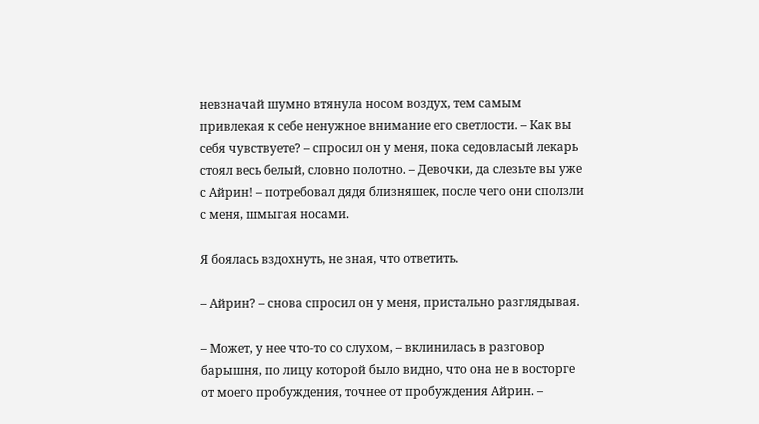невзначай шумно втянула носом воздух, тем самым привлекая к себе ненужное внимание его светлости. – Как вы себя чувствуете? – спросил он у меня, пока седовласый лекарь стоял весь белый, словно полотно. – Девочки, да слезьте вы уже с Айрин! – потребовал дядя близняшек, после чего они сползли с меня, шмыгая носами.

Я боялась вздохнуть, не зная, что ответить.

– Айрин? – снова спросил он у меня, пристально разглядывая.

– Может, у нее что-то со слухом, – вклинилась в разговор барышня, по лицу которой было видно, что она не в восторге от моего пробуждения, точнее от пробуждения Айрин. –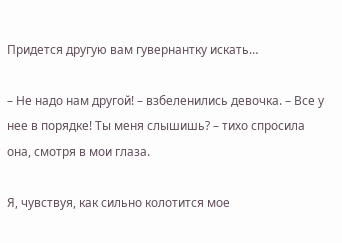Придется другую вам гувернантку искать…

– Не надо нам другой! – взбеленились девочка. – Все у нее в порядке! Ты меня слышишь? – тихо спросила она, смотря в мои глаза.

Я, чувствуя, как сильно колотится мое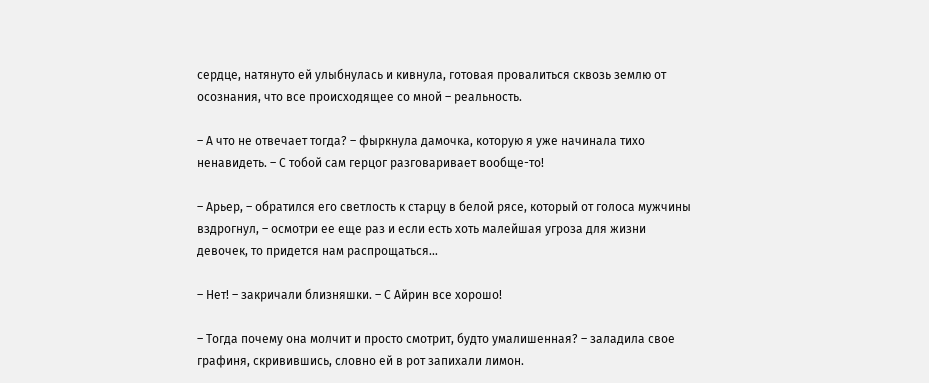сердце, натянуто ей улыбнулась и кивнула, готовая провалиться сквозь землю от осознания, что все происходящее со мной – реальность.

– А что не отвечает тогда? – фыркнула дамочка, которую я уже начинала тихо ненавидеть. – С тобой сам герцог разговаривает вообще-то!

– Арьер, – обратился его светлость к старцу в белой рясе, который от голоса мужчины  вздрогнул, – осмотри ее еще раз и если есть хоть малейшая угроза для жизни девочек, то придется нам распрощаться…

– Нет! – закричали близняшки. – С Айрин все хорошо!

– Тогда почему она молчит и просто смотрит, будто умалишенная? – заладила свое графиня, скривившись, словно ей в рот запихали лимон.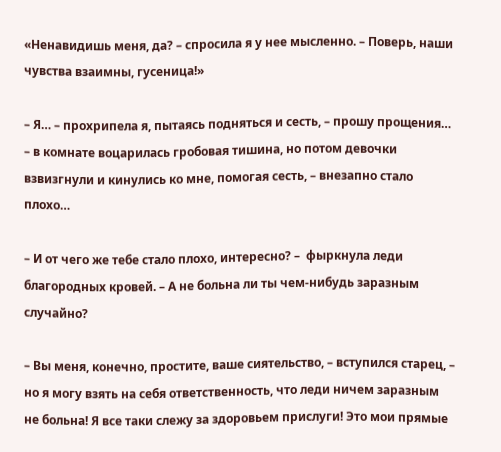«Ненавидишь меня, да? – спросила я у нее мысленно. – Поверь, наши чувства взаимны, гусеница!»

– Я… – прохрипела я, пытаясь подняться и сесть, – прошу прощения… – в комнате воцарилась гробовая тишина, но потом девочки взвизгнули и кинулись ко мне, помогая сесть, – внезапно стало плохо…

– И от чего же тебе стало плохо, интересно? –  фыркнула леди благородных кровей. – А не больна ли ты чем-нибудь заразным случайно?

– Вы меня, конечно, простите, ваше сиятельство, – вступился старец, – но я могу взять на себя ответственность, что леди ничем заразным не больна! Я все таки слежу за здоровьем прислуги! Это мои прямые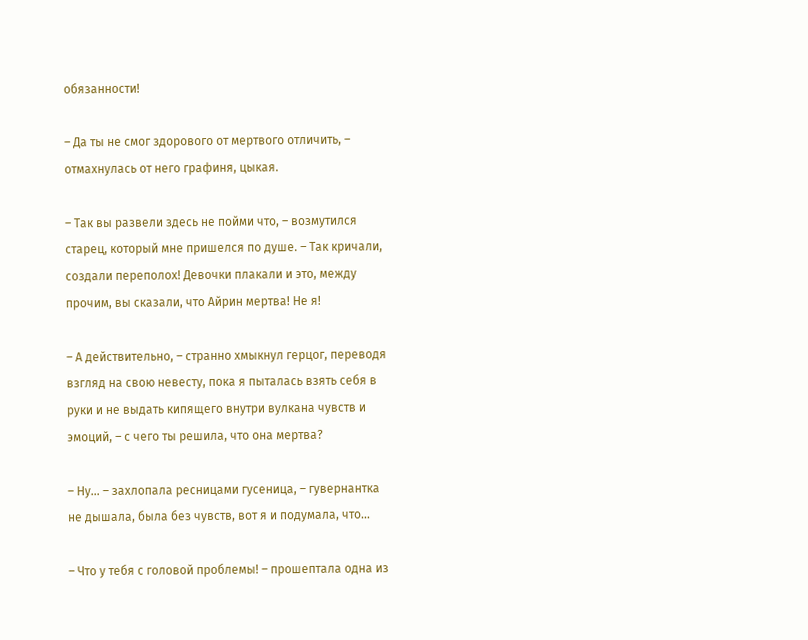обязанности!

– Да ты не смог здорового от мертвого отличить, – отмахнулась от него графиня, цыкая.

– Так вы развели здесь не пойми что, – возмутился старец, который мне пришелся по душе. – Так кричали, создали переполох! Девочки плакали и это, между прочим, вы сказали, что Айрин мертва! Не я!

– А действительно, – странно хмыкнул герцог, переводя взгляд на свою невесту, пока я пыталась взять себя в руки и не выдать кипящего внутри вулкана чувств и эмоций, – с чего ты решила, что она мертва?

– Ну… – захлопала ресницами гусеница, – гувернантка не дышала, была без чувств, вот я и подумала, что…

– Что у тебя с головой проблемы! – прошептала одна из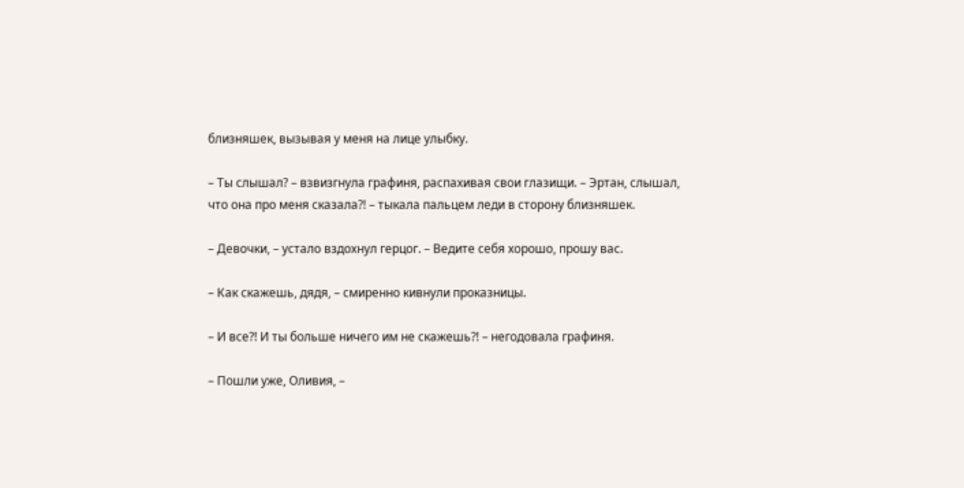близняшек, вызывая у меня на лице улыбку.

– Ты слышал? – взвизгнула графиня, распахивая свои глазищи. – Эртан, слышал, что она про меня сказала?! – тыкала пальцем леди в сторону близняшек.

– Девочки, – устало вздохнул герцог. – Ведите себя хорошо, прошу вас.

– Как скажешь, дядя, – смиренно кивнули проказницы.

– И все?! И ты больше ничего им не скажешь?! – негодовала графиня.

– Пошли уже, Оливия, –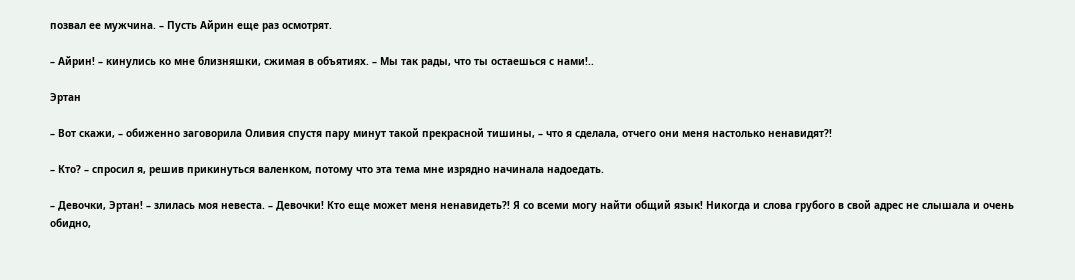позвал ее мужчина. – Пусть Айрин еще раз осмотрят.

– Айрин! – кинулись ко мне близняшки, сжимая в объятиях. – Мы так рады, что ты остаешься с нами!..

Эртан

– Вот скажи, – обиженно заговорила Оливия спустя пару минут такой прекрасной тишины, – что я сделала, отчего они меня настолько ненавидят?!

– Кто? – спросил я, решив прикинуться валенком, потому что эта тема мне изрядно начинала надоедать.

– Девочки, Эртан! – злилась моя невеста. – Девочки! Кто еще может меня ненавидеть?! Я со всеми могу найти общий язык! Никогда и слова грубого в свой адрес не слышала и очень обидно,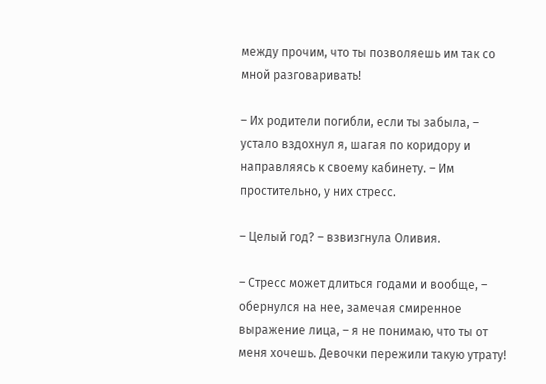между прочим, что ты позволяешь им так со мной разговаривать!

– Их родители погибли, если ты забыла, – устало вздохнул я, шагая по коридору и направляясь к своему кабинету. – Им простительно, у них стресс.

– Целый год? – взвизгнула Оливия.

– Стресс может длиться годами и вообще, – обернулся на нее, замечая смиренное выражение лица, – я не понимаю, что ты от меня хочешь. Девочки пережили такую утрату!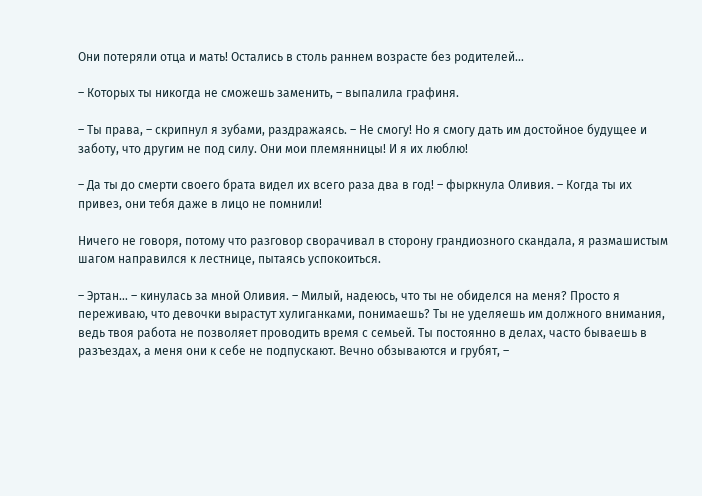Они потеряли отца и мать! Остались в столь раннем возрасте без родителей…

– Которых ты никогда не сможешь заменить, – выпалила графиня.

– Ты права, – скрипнул я зубами, раздражаясь. – Не смогу! Но я смогу дать им достойное будущее и заботу, что другим не под силу. Они мои племянницы! И я их люблю!

– Да ты до смерти своего брата видел их всего раза два в год! – фыркнула Оливия. – Когда ты их привез, они тебя даже в лицо не помнили!

Ничего не говоря, потому что разговор сворачивал в сторону грандиозного скандала, я размашистым шагом направился к лестнице, пытаясь успокоиться.

– Эртан… – кинулась за мной Оливия. – Милый, надеюсь, что ты не обиделся на меня? Просто я переживаю, что девочки вырастут хулиганками, понимаешь? Ты не уделяешь им должного внимания, ведь твоя работа не позволяет проводить время с семьей. Ты постоянно в делах, часто бываешь в разъездах, а меня они к себе не подпускают. Вечно обзываются и грубят, –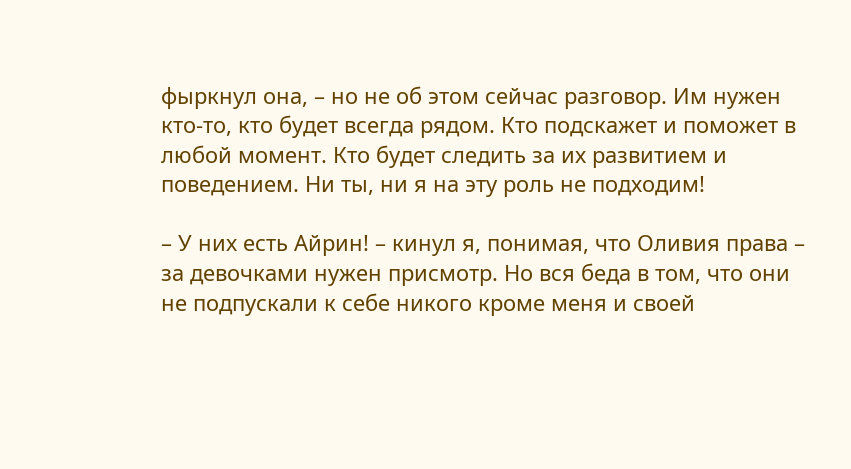фыркнул она, – но не об этом сейчас разговор. Им нужен кто-то, кто будет всегда рядом. Кто подскажет и поможет в любой момент. Кто будет следить за их развитием и поведением. Ни ты, ни я на эту роль не подходим!

– У них есть Айрин! – кинул я, понимая, что Оливия права – за девочками нужен присмотр. Но вся беда в том, что они не подпускали к себе никого кроме меня и своей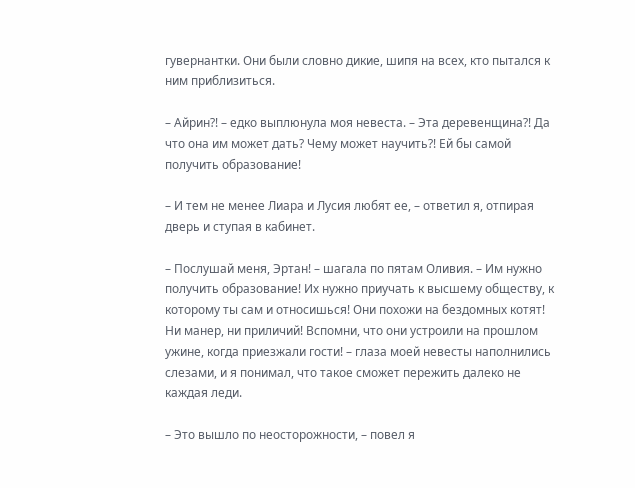гувернантки. Они были словно дикие, шипя на всех, кто пытался к ним приблизиться.

– Айрин?! – едко выплюнула моя невеста. – Эта деревенщина?! Да что она им может дать? Чему может научить?! Ей бы самой получить образование!

– И тем не менее Лиара и Лусия любят ее, – ответил я, отпирая дверь и ступая в кабинет.

– Послушай меня, Эртан! – шагала по пятам Оливия. – Им нужно получить образование! Их нужно приучать к высшему обществу, к которому ты сам и относишься! Они похожи на бездомных котят! Ни манер, ни приличий! Вспомни, что они устроили на прошлом ужине, когда приезжали гости! – глаза моей невесты наполнились слезами, и я понимал, что такое сможет пережить далеко не каждая леди.

– Это вышло по неосторожности, – повел я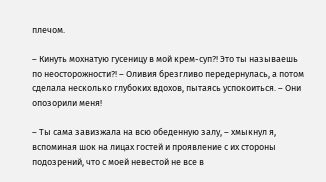плечом.

– Кинуть мохнатую гусеницу в мой крем-суп?! Это ты называешь по неосторожности?! – Оливия брезгливо передернулась, а потом сделала несколько глубоких вдохов, пытаясь успокоиться. – Они опозорили меня!

– Ты сама завизжала на всю обеденную залу, – хмыкнул я, вспоминая шок на лицах гостей и проявление с их стороны подозрений, что с моей невестой не все в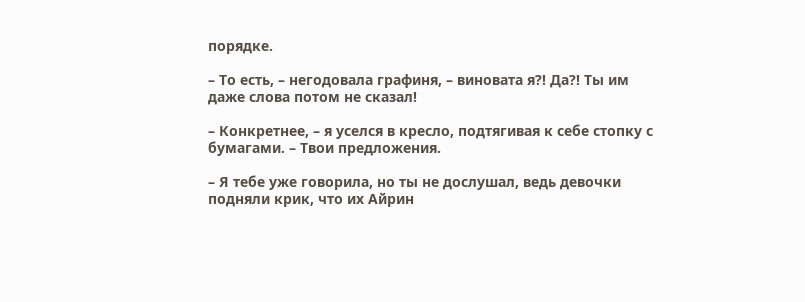порядке.

– То есть, – негодовала графиня, – виновата я?! Да?! Ты им даже слова потом не сказал!

– Конкретнее, – я уселся в кресло, подтягивая к себе стопку с бумагами. – Твои предложения.

– Я тебе уже говорила, но ты не дослушал, ведь девочки подняли крик, что их Айрин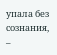упала без сознания, –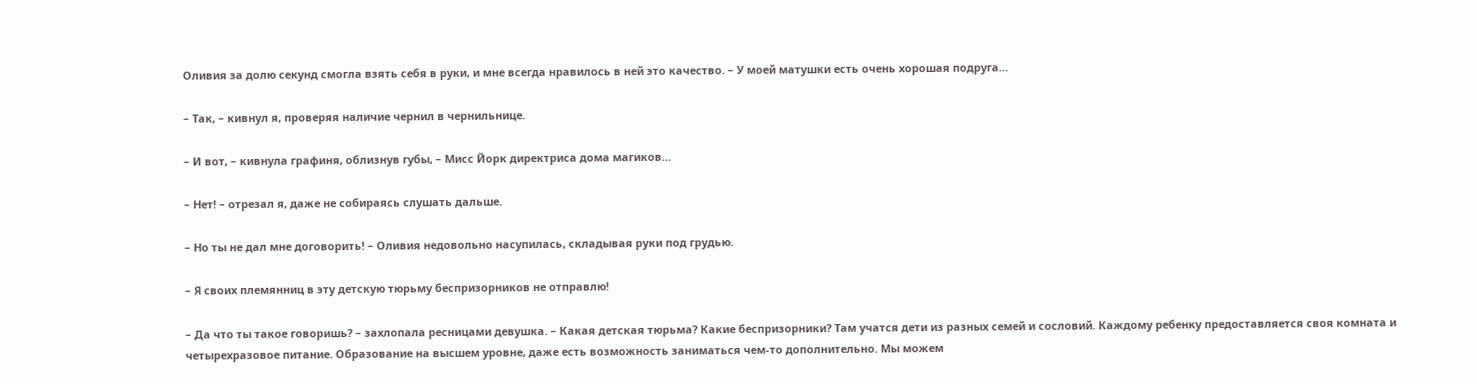Оливия за долю секунд смогла взять себя в руки, и мне всегда нравилось в ней это качество. – У моей матушки есть очень хорошая подруга…

– Так, – кивнул я, проверяя наличие чернил в чернильнице.

– И вот, – кивнула графиня, облизнув губы, – Мисс Йорк директриса дома магиков…

– Нет! – отрезал я, даже не собираясь слушать дальше.

– Но ты не дал мне договорить! – Оливия недовольно насупилась, складывая руки под грудью.

– Я своих племянниц в эту детскую тюрьму беспризорников не отправлю!

– Да что ты такое говоришь? – захлопала ресницами девушка. – Какая детская тюрьма? Какие беспризорники? Там учатся дети из разных семей и сословий. Каждому ребенку предоставляется своя комната и четырехразовое питание. Образование на высшем уровне, даже есть возможность заниматься чем-то дополнительно. Мы можем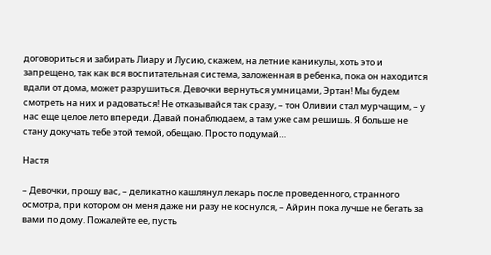договориться и забирать Лиару и Лусию, скажем, на летние каникулы, хоть это и запрещено, так как вся воспитательная система, заложенная в ребенка, пока он находится вдали от дома, может разрушиться. Девочки вернуться умницами, Эртан! Мы будем смотреть на них и радоваться! Не отказывайся так сразу, – тон Оливии стал мурчащим, – у нас еще целое лето впереди. Давай понаблюдаем, а там уже сам решишь. Я больше не стану докучать тебе этой темой, обещаю. Просто подумай…

Настя

– Девочки, прошу вас, – деликатно кашлянул лекарь после проведенного, странного осмотра, при котором он меня даже ни разу не коснулся, – Айрин пока лучше не бегать за вами по дому. Пожалейте ее, пусть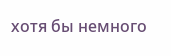хотя бы немного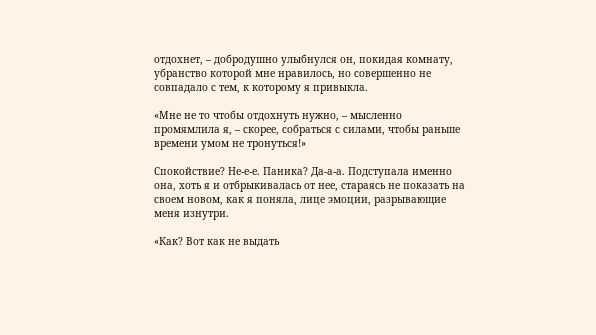отдохнет, – добродушно улыбнулся он, покидая комнату, убранство которой мне нравилось, но совершенно не совпадало с тем, к которому я привыкла.

«Мне не то чтобы отдохнуть нужно, – мысленно промямлила я, – скорее, собраться с силами, чтобы раньше времени умом не тронуться!»

Спокойствие? Не-е-е. Паника? Да-а-а. Подступала именно она, хоть я и отбрыкивалась от нее, стараясь не показать на своем новом, как я поняла, лице эмоции, разрывающие меня изнутри.

«Как? Вот как не выдать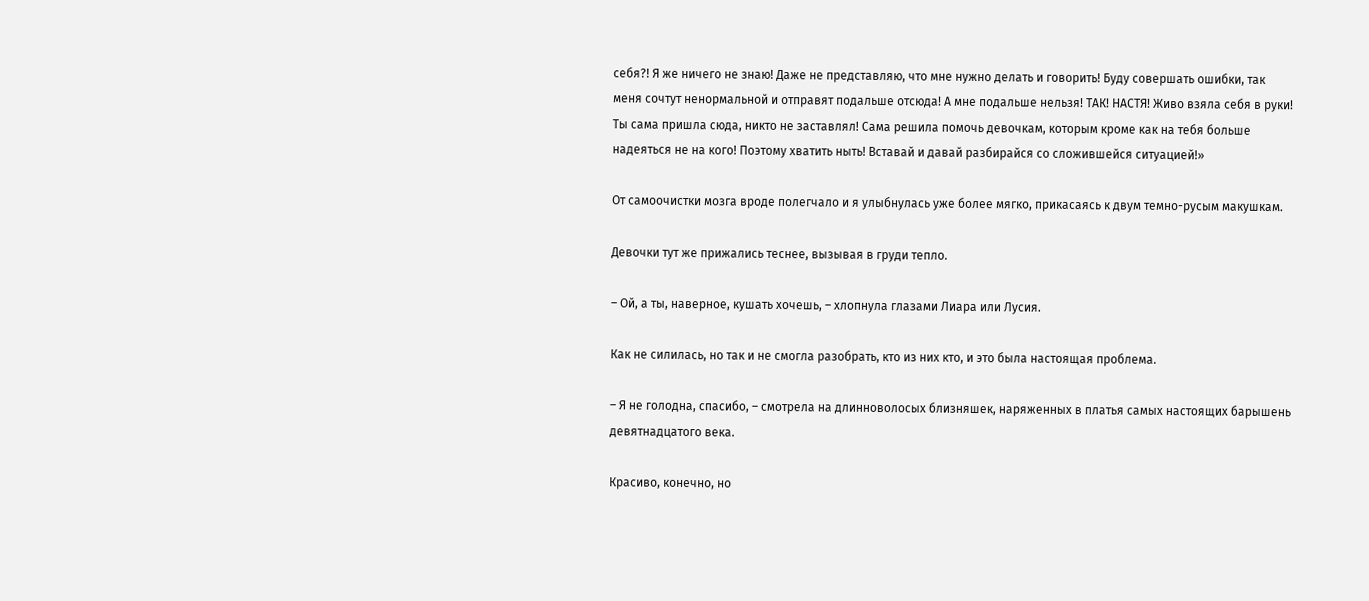себя?! Я же ничего не знаю! Даже не представляю, что мне нужно делать и говорить! Буду совершать ошибки, так меня сочтут ненормальной и отправят подальше отсюда! А мне подальше нельзя! ТАК! НАСТЯ! Живо взяла себя в руки! Ты сама пришла сюда, никто не заставлял! Сама решила помочь девочкам, которым кроме как на тебя больше надеяться не на кого! Поэтому хватить ныть! Вставай и давай разбирайся со сложившейся ситуацией!»

От самоочистки мозга вроде полегчало и я улыбнулась уже более мягко, прикасаясь к двум темно-русым макушкам.

Девочки тут же прижались теснее, вызывая в груди тепло.

– Ой, а ты, наверное, кушать хочешь, – хлопнула глазами Лиара или Лусия.

Как не силилась, но так и не смогла разобрать, кто из них кто, и это была настоящая проблема.

– Я не голодна, спасибо, – смотрела на длинноволосых близняшек, наряженных в платья самых настоящих барышень девятнадцатого века.

Красиво, конечно, но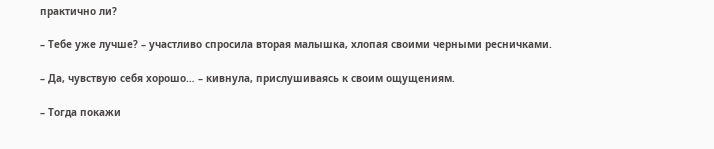практично ли?

– Тебе уже лучше? – участливо спросила вторая малышка, хлопая своими черными ресничками.

– Да, чувствую себя хорошо… – кивнула, прислушиваясь к своим ощущениям.

– Тогда покажи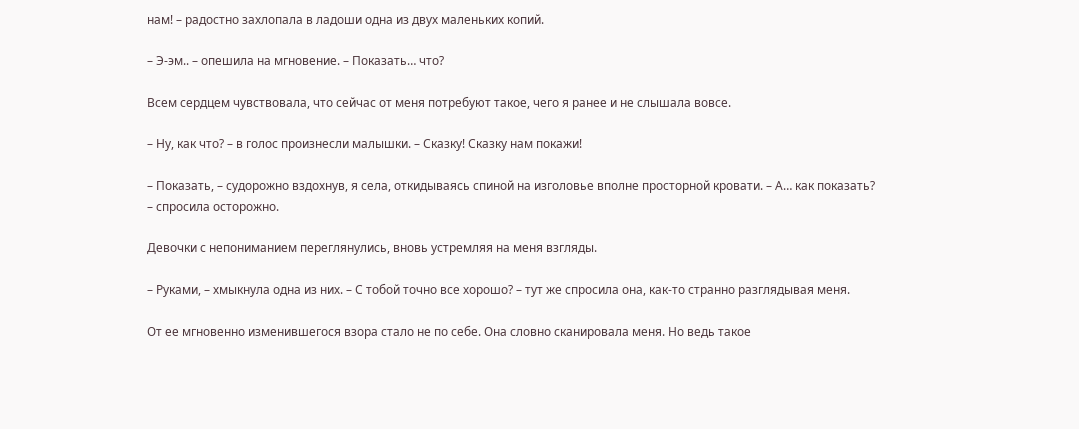нам! – радостно захлопала в ладоши одна из двух маленьких копий.

– Э-эм.. – опешила на мгновение. – Показать… что?

Всем сердцем чувствовала, что сейчас от меня потребуют такое, чего я ранее и не слышала вовсе.

– Ну, как что? – в голос произнесли малышки. – Сказку! Сказку нам покажи!

– Показать, – судорожно вздохнув, я села, откидываясь спиной на изголовье вполне просторной кровати. – А… как показать? – спросила осторожно.

Девочки с непониманием переглянулись, вновь устремляя на меня взгляды.

– Руками, – хмыкнула одна из них. – С тобой точно все хорошо? – тут же спросила она, как-то странно разглядывая меня.

От ее мгновенно изменившегося взора стало не по себе. Она словно сканировала меня. Но ведь такое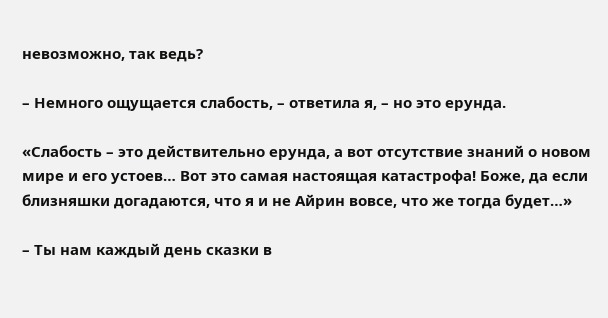невозможно, так ведь?

– Немного ощущается слабость, – ответила я, – но это ерунда.

«Слабость – это действительно ерунда, а вот отсутствие знаний о новом мире и его устоев… Вот это самая настоящая катастрофа! Боже, да если близняшки догадаются, что я и не Айрин вовсе, что же тогда будет…»

– Ты нам каждый день сказки в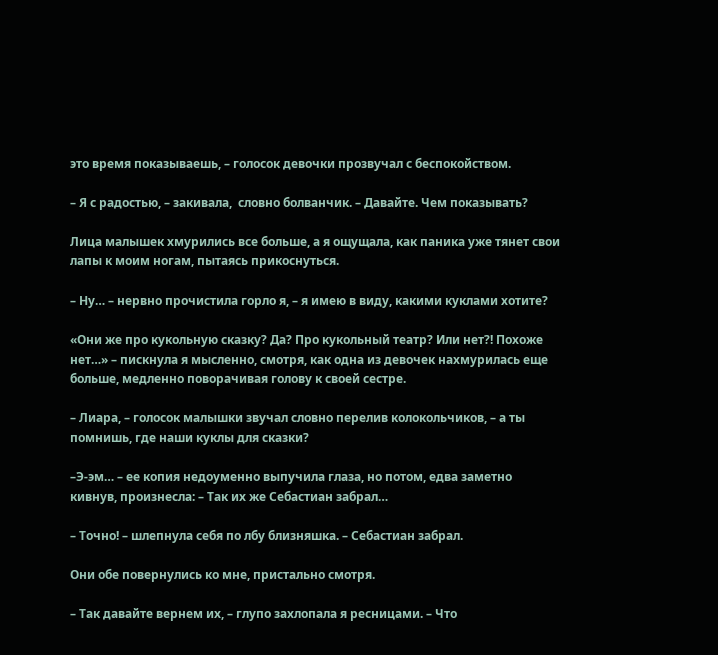это время показываешь, – голосок девочки прозвучал с беспокойством.

– Я с радостью, – закивала,  словно болванчик. – Давайте. Чем показывать?

Лица малышек хмурились все больше, а я ощущала, как паника уже тянет свои лапы к моим ногам, пытаясь прикоснуться.

– Ну… – нервно прочистила горло я, – я имею в виду, какими куклами хотите?

«Они же про кукольную сказку? Да? Про кукольный театр? Или нет?! Похоже нет…» – пискнула я мысленно, смотря, как одна из девочек нахмурилась еще больше, медленно поворачивая голову к своей сестре.

– Лиара, – голосок малышки звучал словно перелив колокольчиков, – а ты помнишь, где наши куклы для сказки?

–Э-эм… – ее копия недоуменно выпучила глаза, но потом, едва заметно кивнув, произнесла: – Так их же Себастиан забрал…

– Точно! – шлепнула себя по лбу близняшка. – Себастиан забрал.

Они обе повернулись ко мне, пристально смотря.

– Так давайте вернем их, – глупо захлопала я ресницами. – Что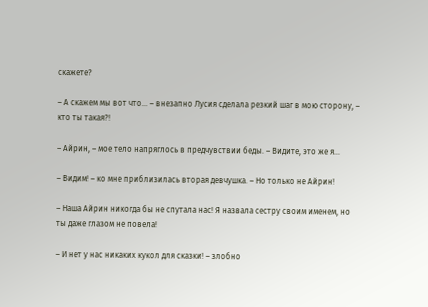скажете?

– А скажем мы вот что… – внезапно Лусия сделала резкий шаг в мою сторону, – кто ты такая?!

– Айрин, – мое тело напряглось в предчувствии беды. – Видите, это же я…

– Видим! – ко мне приблизилась вторая девчушка. – Но только не Айрин!

– Наша Айрин никогда бы не спутала нас! Я назвала сестру своим именем, но ты даже глазом не повела!

– И нет у нас никаких кукол для сказки! – злобно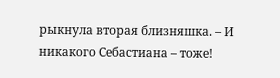рыкнула вторая близняшка. – И никакого Себастиана – тоже!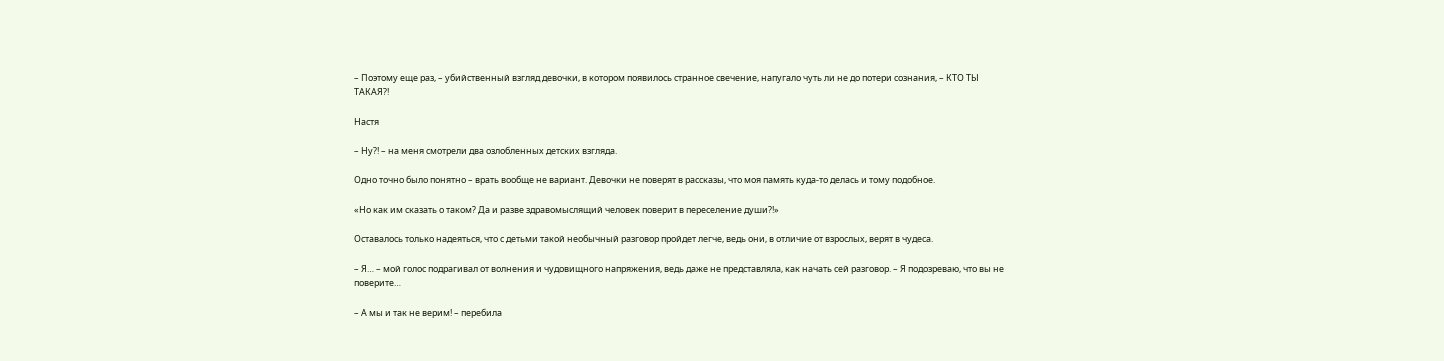– Поэтому еще раз, – убийственный взгляд девочки, в котором появилось странное свечение, напугало чуть ли не до потери сознания, – КТО ТЫ ТАКАЯ?!

Настя

– Ну?! – на меня смотрели два озлобленных детских взгляда.

Одно точно было понятно – врать вообще не вариант. Девочки не поверят в рассказы, что моя память куда-то делась и тому подобное.

«Но как им сказать о таком? Да и разве здравомыслящий человек поверит в переселение души?!»

Оставалось только надеяться, что с детьми такой необычный разговор пройдет легче, ведь они, в отличие от взрослых, верят в чудеса.

– Я… – мой голос подрагивал от волнения и чудовищного напряжения, ведь даже не представляла, как начать сей разговор. – Я подозреваю, что вы не поверите…

– А мы и так не верим! – перебила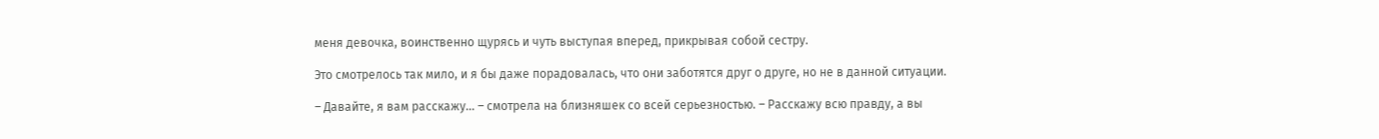меня девочка, воинственно щурясь и чуть выступая вперед, прикрывая собой сестру.

Это смотрелось так мило, и я бы даже порадовалась, что они заботятся друг о друге, но не в данной ситуации.

– Давайте, я вам расскажу... – смотрела на близняшек со всей серьезностью. – Расскажу всю правду, а вы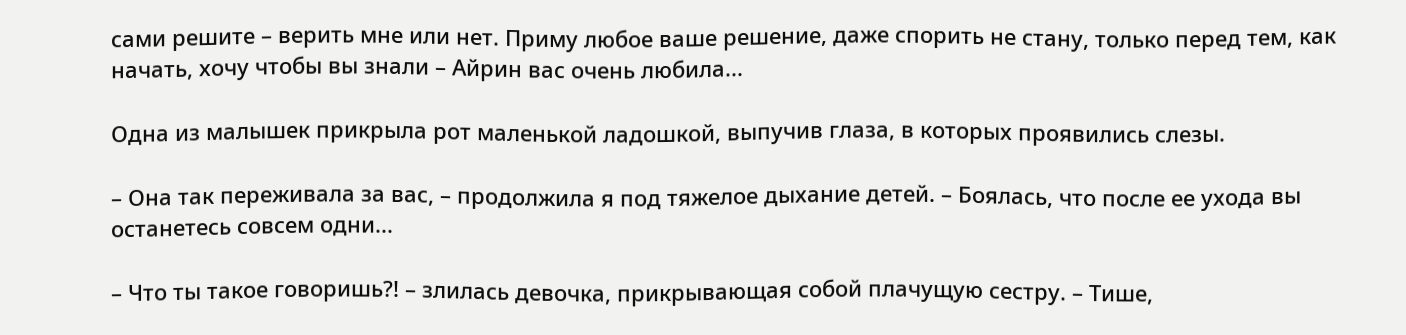сами решите – верить мне или нет. Приму любое ваше решение, даже спорить не стану, только перед тем, как начать, хочу чтобы вы знали – Айрин вас очень любила...

Одна из малышек прикрыла рот маленькой ладошкой, выпучив глаза, в которых проявились слезы.

– Она так переживала за вас, – продолжила я под тяжелое дыхание детей. – Боялась, что после ее ухода вы останетесь совсем одни...

– Что ты такое говоришь?! – злилась девочка, прикрывающая собой плачущую сестру. – Тише,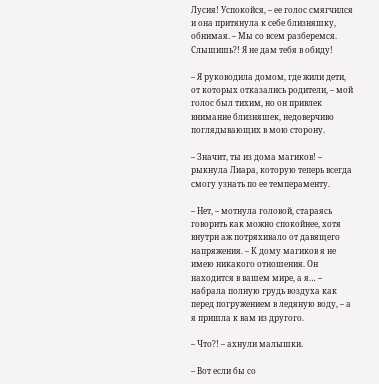Лусия! Успокойся, – ее голос смягчился и она притянула к себе близняшку, обнимая. – Мы со всем разберемся. Слышишь?! Я не дам тебя в обиду!

– Я руководила домом, где жили дети, от которых отказались родители, – мой голос был тихим, но он привлек внимание близняшек, недоверчиво поглядывающих в мою сторону.

– Значит, ты из дома магиков! – рыкнула Лиара, которую теперь всегда смогу узнать по ее темпераменту.

– Нет, – мотнула головой, стараясь говорить как можно спокойнее, хотя внутри аж потряхивало от давящего напряжения. – К дому магиков я не имею никакого отношения. Он находится в вашем мире, а я… – набрала полную грудь воздуха как перед погружением в ледяную воду, – а я пришла к вам из другого.

– Что?! – ахнули малышки.

– Вот если бы со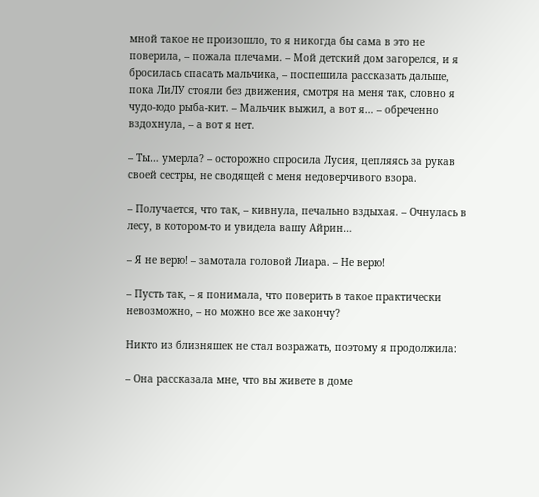мной такое не произошло, то я никогда бы сама в это не поверила, – пожала плечами. – Мой детский дом загорелся, и я бросилась спасать мальчика, – поспешила рассказать дальше, пока ЛиЛУ стояли без движения, смотря на меня так, словно я чудо-юдо рыба-кит. – Мальчик выжил, а вот я… – обреченно вздохнула, – а вот я нет.

– Ты… умерла? – осторожно спросила Лусия, цепляясь за рукав своей сестры, не сводящей с меня недоверчивого взора.

– Получается, что так, – кивнула, печально вздыхая. – Очнулась в лесу, в котором-то и увидела вашу Айрин…

– Я не верю! – замотала головой Лиара. – Не верю!

– Пусть так, – я понимала, что поверить в такое практически невозможно, – но можно все же закончу?

Никто из близняшек не стал возражать, поэтому я продолжила:

– Она рассказала мне, что вы живете в доме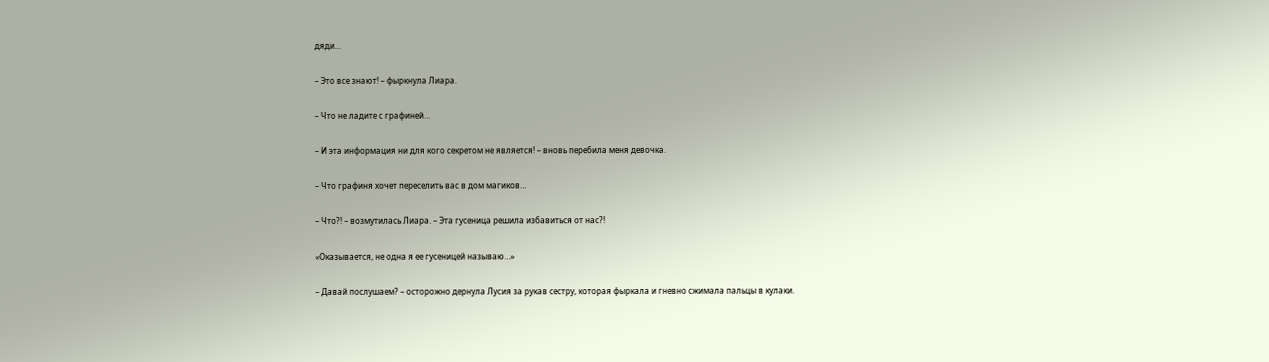дяди…

– Это все знают! – фыркнула Лиара.

– Что не ладите с графиней…

– И эта информация ни для кого секретом не является! – вновь перебила меня девочка.

– Что графиня хочет переселить вас в дом магиков…

– Что?! – возмутилась Лиара. – Эта гусеница решила избавиться от нас?!

«Оказывается, не одна я ее гусеницей называю…»

– Давай послушаем? – осторожно дернула Лусия за рукав сестру, которая фыркала и гневно сжимала пальцы в кулаки.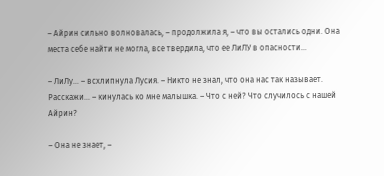– Айрин сильно волновалась, – продолжила я, – что вы остались одни. Она места себе найти не могла, все твердила, что ее ЛиЛУ в опасности…

– ЛиЛу… – всхлипнула Лусия. – Никто не знал, что она нас так называет. Расскажи… – кинулась ко мне малышка. – Что с ней? Что случилось с нашей Айрин?

– Она не знает, –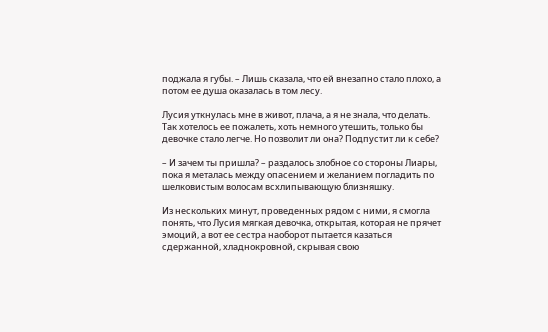поджала я губы. – Лишь сказала, что ей внезапно стало плохо, а потом ее душа оказалась в том лесу.

Лусия уткнулась мне в живот, плача, а я не знала, что делать. Так хотелось ее пожалеть, хоть немного утешить, только бы девочке стало легче. Но позволит ли она? Подпустит ли к себе?

– И зачем ты пришла? – раздалось злобное со стороны Лиары, пока я металась между опасением и желанием погладить по шелковистым волосам всхлипывающую близняшку.

Из нескольких минут, проведенных рядом с ними, я смогла понять, что Лусия мягкая девочка, открытая, которая не прячет эмоций, а вот ее сестра наоборот пытается казаться сдержанной, хладнокровной, скрывая свою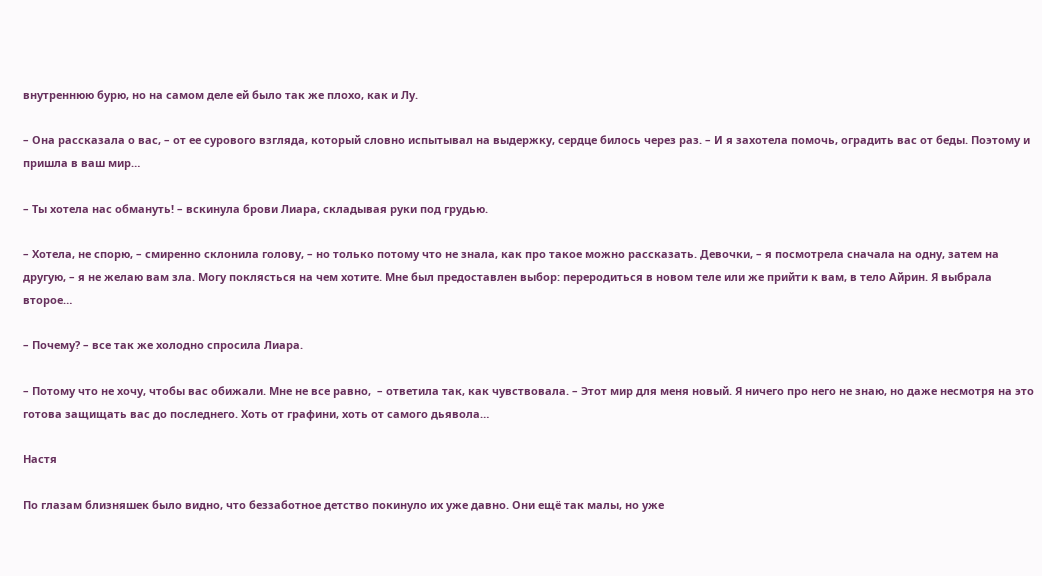внутреннюю бурю, но на самом деле ей было так же плохо, как и Лу.

– Она рассказала о вас, – от ее сурового взгляда, который словно испытывал на выдержку, сердце билось через раз. – И я захотела помочь, оградить вас от беды. Поэтому и пришла в ваш мир…

– Ты хотела нас обмануть! – вскинула брови Лиара, складывая руки под грудью.

– Хотела, не спорю, – смиренно склонила голову, – но только потому что не знала, как про такое можно рассказать. Девочки, – я посмотрела сначала на одну, затем на другую, – я не желаю вам зла. Могу поклясться на чем хотите. Мне был предоставлен выбор: переродиться в новом теле или же прийти к вам, в тело Айрин. Я выбрала второе…

– Почему? – все так же холодно спросила Лиара.

– Потому что не хочу, чтобы вас обижали. Мне не все равно,  – ответила так, как чувствовала. – Этот мир для меня новый. Я ничего про него не знаю, но даже несмотря на это готова защищать вас до последнего. Хоть от графини, хоть от самого дьявола…

Настя

По глазам близняшек было видно, что беззаботное детство покинуло их уже давно. Они ещё так малы, но уже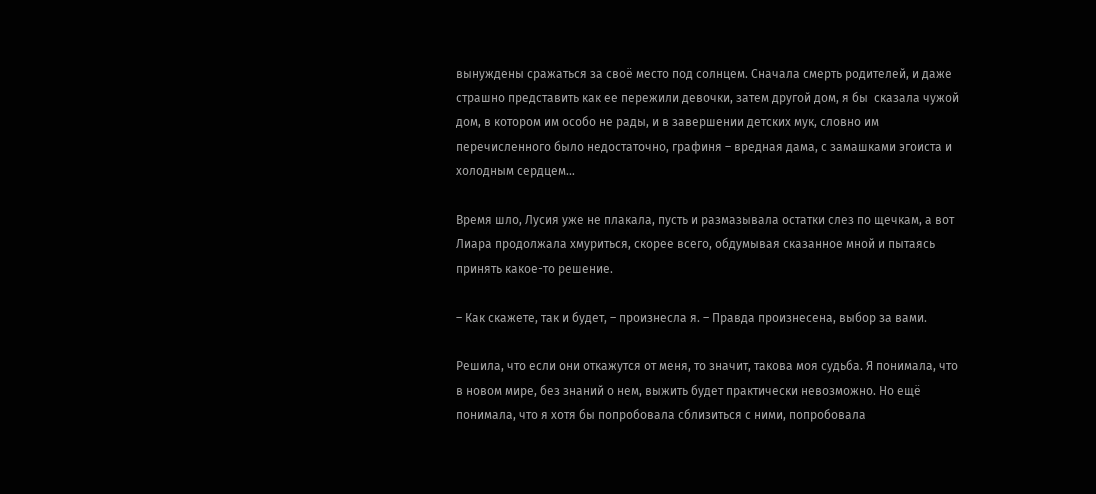вынуждены сражаться за своё место под солнцем. Сначала смерть родителей, и даже страшно представить как ее пережили девочки, затем другой дом, я бы  сказала чужой дом, в котором им особо не рады, и в завершении детских мук, словно им перечисленного было недостаточно, графиня – вредная дама, с замашками эгоиста и холодным сердцем…

Время шло, Лусия уже не плакала, пусть и размазывала остатки слез по щечкам, а вот Лиара продолжала хмуриться, скорее всего, обдумывая сказанное мной и пытаясь принять какое-то решение.

– Как скажете, так и будет, – произнесла я. – Правда произнесена, выбор за вами.

Решила, что если они откажутся от меня, то значит, такова моя судьба. Я понимала, что в новом мире, без знаний о нем, выжить будет практически невозможно. Но ещё понимала, что я хотя бы попробовала сблизиться с ними, попробовала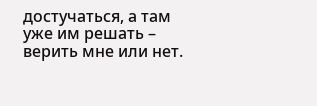достучаться, а там уже им решать – верить мне или нет.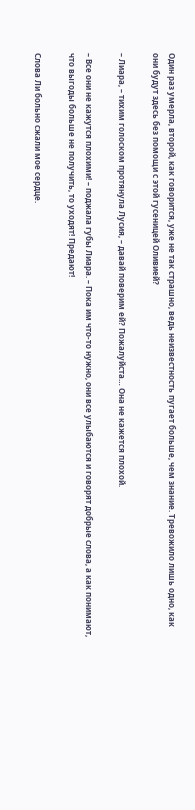Один раз умерла, второй, как говорится, уже не так страшно, ведь неизвестность пугает больше, чем знание. Тревожило лишь одно, как они будут здесь без помощи с этой гусеницей Оливией?

– Лиара, – тихим голоском протянула Лусия, – давай поверим ей? Пожалуйста… Она не кажется плохой.

– Все они не кажутся плохими! – поджала губы Лиара. – Пока им что-то нужно, они все улыбаются и говорят добрые слова, а как понимают, что выгоды больше не получить, то уходят! Предают!

Слова Ли больно сжали мое сердце.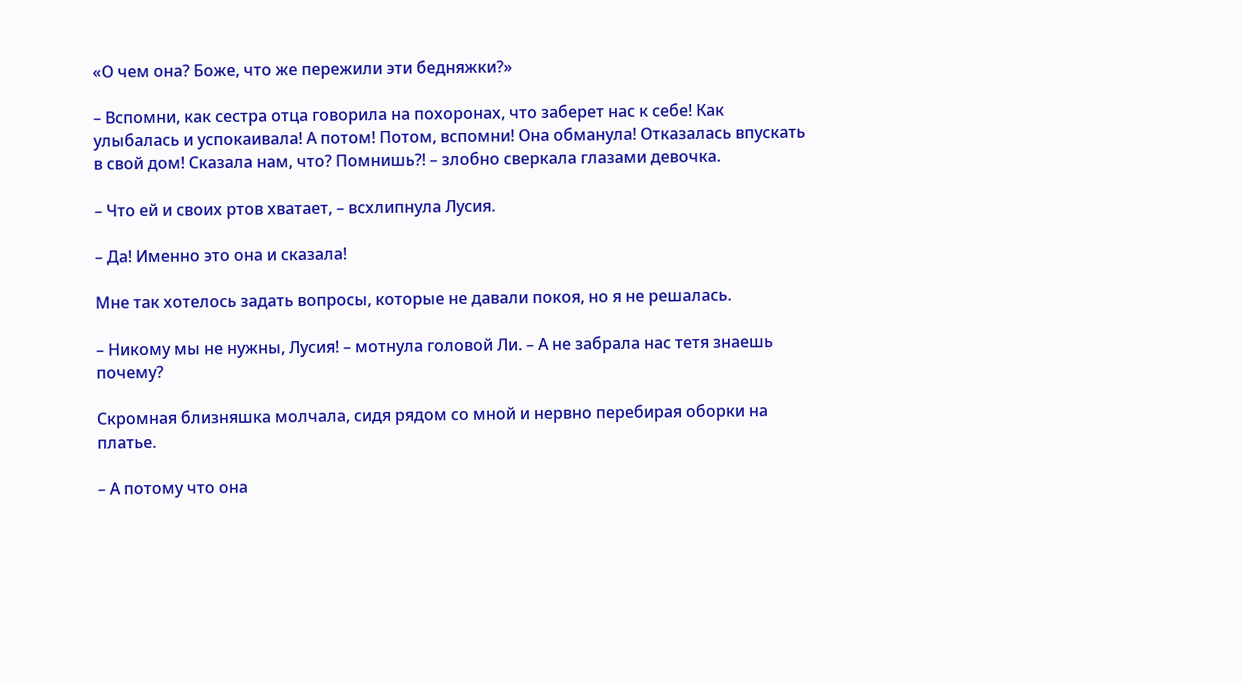«О чем она? Боже, что же пережили эти бедняжки?»

– Вспомни, как сестра отца говорила на похоронах, что заберет нас к себе! Как улыбалась и успокаивала! А потом! Потом, вспомни! Она обманула! Отказалась впускать в свой дом! Сказала нам, что? Помнишь?! – злобно сверкала глазами девочка.

– Что ей и своих ртов хватает, – всхлипнула Лусия.

– Да! Именно это она и сказала!

Мне так хотелось задать вопросы, которые не давали покоя, но я не решалась.

– Никому мы не нужны, Лусия! – мотнула головой Ли. – А не забрала нас тетя знаешь почему?

Скромная близняшка молчала, сидя рядом со мной и нервно перебирая оборки на платье.

– А потому что она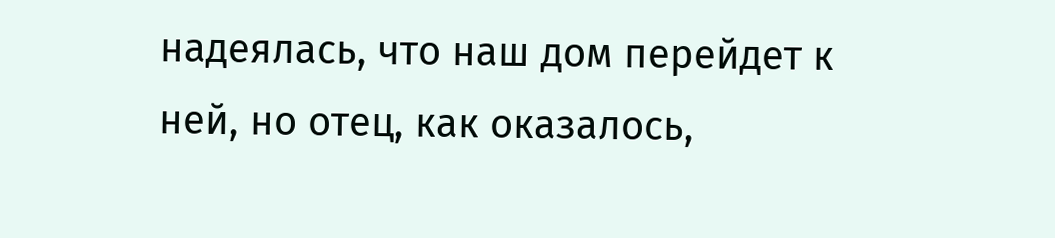надеялась, что наш дом перейдет к ней, но отец, как оказалось,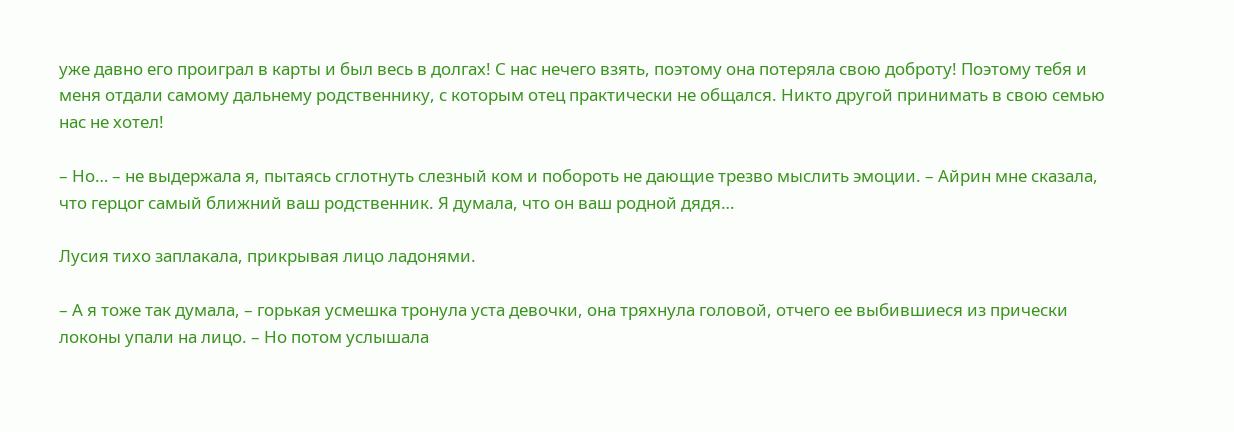уже давно его проиграл в карты и был весь в долгах! С нас нечего взять, поэтому она потеряла свою доброту! Поэтому тебя и меня отдали самому дальнему родственнику, с которым отец практически не общался. Никто другой принимать в свою семью нас не хотел!

– Но… – не выдержала я, пытаясь сглотнуть слезный ком и побороть не дающие трезво мыслить эмоции. – Айрин мне сказала, что герцог самый ближний ваш родственник. Я думала, что он ваш родной дядя…

Лусия тихо заплакала, прикрывая лицо ладонями.

– А я тоже так думала, – горькая усмешка тронула уста девочки, она тряхнула головой, отчего ее выбившиеся из прически локоны упали на лицо. – Но потом услышала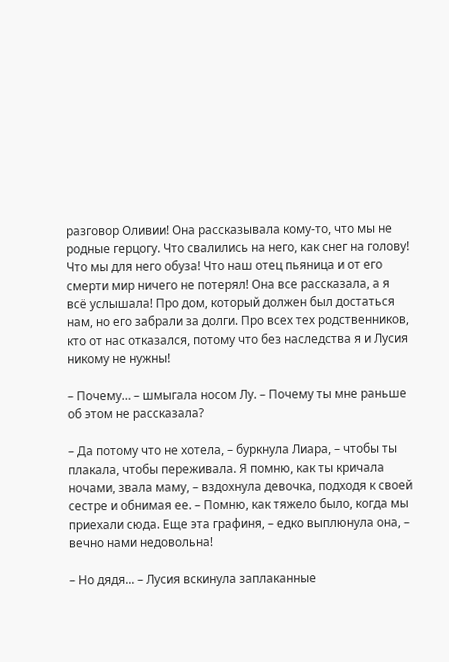разговор Оливии! Она рассказывала кому-то, что мы не родные герцогу. Что свалились на него, как снег на голову! Что мы для него обуза! Что наш отец пьяница и от его смерти мир ничего не потерял! Она все рассказала, а я всё услышала! Про дом, который должен был достаться нам, но его забрали за долги. Про всех тех родственников, кто от нас отказался, потому что без наследства я и Лусия никому не нужны!

– Почему… – шмыгала носом Лу. – Почему ты мне раньше об этом не рассказала?

– Да потому что не хотела, – буркнула Лиара, – чтобы ты плакала, чтобы переживала. Я помню, как ты кричала ночами, звала маму, – вздохнула девочка, подходя к своей сестре и обнимая ее. – Помню, как тяжело было, когда мы приехали сюда. Еще эта графиня, – едко выплюнула она, – вечно нами недовольна!

– Но дядя... – Лусия вскинула заплаканные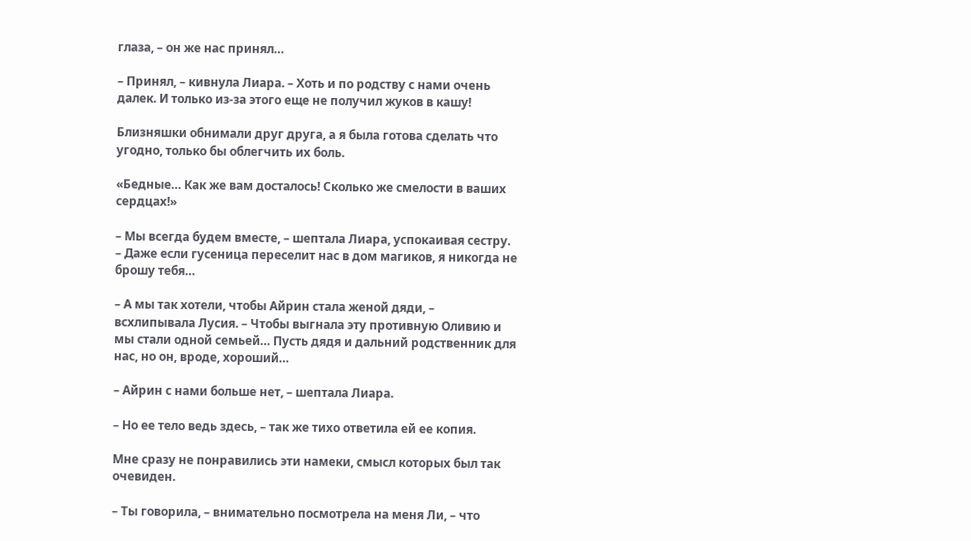глаза, – он же нас принял…

– Принял, – кивнула Лиара. – Хоть и по родству с нами очень далек. И только из-за этого еще не получил жуков в кашу!

Близняшки обнимали друг друга, а я была готова сделать что угодно, только бы облегчить их боль.

«Бедные… Как же вам досталось! Сколько же смелости в ваших сердцах!»

– Мы всегда будем вместе, – шептала Лиара, успокаивая сестру. – Даже если гусеница переселит нас в дом магиков, я никогда не брошу тебя…

– А мы так хотели, чтобы Айрин стала женой дяди, – всхлипывала Лусия. – Чтобы выгнала эту противную Оливию и мы стали одной семьей… Пусть дядя и дальний родственник для нас, но он, вроде, хороший…

– Айрин с нами больше нет, – шептала Лиара.

– Но ее тело ведь здесь, – так же тихо ответила ей ее копия.

Мне сразу не понравились эти намеки, смысл которых был так очевиден.

– Ты говорила, – внимательно посмотрела на меня Ли, – что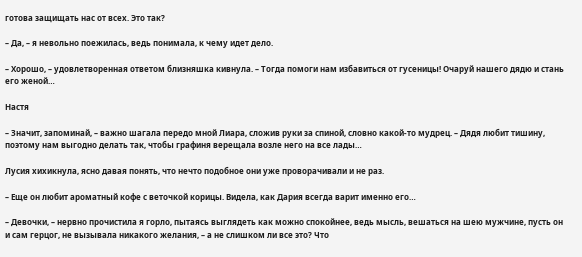готова защищать нас от всех. Это так?

– Да, – я невольно поежилась, ведь понимала, к чему идет дело.

– Хорошо, – удовлетворенная ответом близняшка кивнула. – Тогда помоги нам избавиться от гусеницы! Очаруй нашего дядю и стань его женой…

Настя

– Значит, запоминай, – важно шагала передо мной Лиара, сложив руки за спиной, словно какой-то мудрец. – Дядя любит тишину, поэтому нам выгодно делать так, чтобы графиня верещала возле него на все лады…

Лусия хихикнула, ясно давая понять, что нечто подобное они уже проворачивали и не раз.

– Еще он любит ароматный кофе с веточкой корицы. Видела, как Дария всегда варит именно его…

– Девочки, – нервно прочистила я горло, пытаясь выглядеть как можно спокойнее, ведь мысль, вешаться на шею мужчине, пусть он и сам герцог, не вызывала никакого желания, – а не слишком ли все это? Что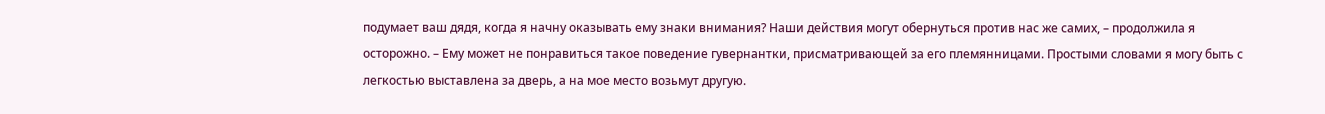подумает ваш дядя, когда я начну оказывать ему знаки внимания? Наши действия могут обернуться против нас же самих, – продолжила я осторожно. – Ему может не понравиться такое поведение гувернантки, присматривающей за его племянницами. Простыми словами я могу быть с легкостью выставлена за дверь, а на мое место возьмут другую.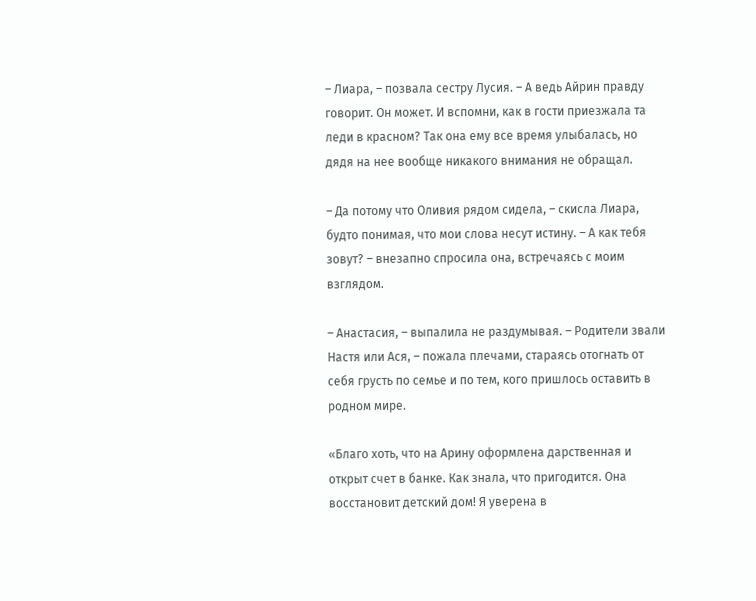– Лиара, – позвала сестру Лусия. – А ведь Айрин правду говорит. Он может. И вспомни, как в гости приезжала та леди в красном? Так она ему все время улыбалась, но дядя на нее вообще никакого внимания не обращал.

– Да потому что Оливия рядом сидела, – скисла Лиара, будто понимая, что мои слова несут истину. – А как тебя зовут? – внезапно спросила она, встречаясь с моим взглядом.

– Анастасия, – выпалила не раздумывая. – Родители звали Настя или Ася, – пожала плечами, стараясь отогнать от себя грусть по семье и по тем, кого пришлось оставить в родном мире.

«Благо хоть, что на Арину оформлена дарственная и открыт счет в банке. Как знала, что пригодится. Она восстановит детский дом! Я уверена в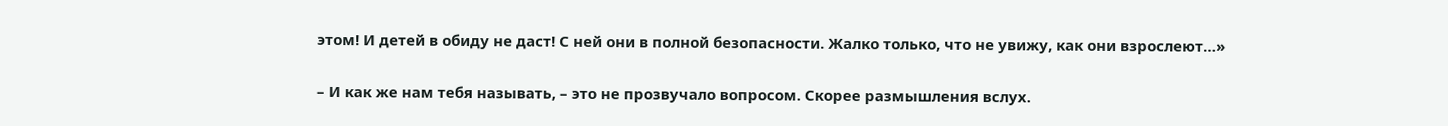этом! И детей в обиду не даст! С ней они в полной безопасности. Жалко только, что не увижу, как они взрослеют…»

– И как же нам тебя называть, – это не прозвучало вопросом. Скорее размышления вслух.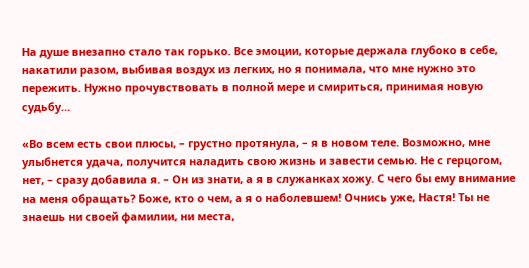На душе внезапно стало так горько. Все эмоции, которые держала глубоко в себе, накатили разом, выбивая воздух из легких, но я понимала, что мне нужно это пережить. Нужно прочувствовать в полной мере и смириться, принимая новую судьбу…

«Во всем есть свои плюсы, – грустно протянула, – я в новом теле. Возможно, мне улыбнется удача, получится наладить свою жизнь и завести семью. Не с герцогом, нет, – сразу добавила я. – Он из знати, а я в служанках хожу. С чего бы ему внимание на меня обращать? Боже, кто о чем, а я о наболевшем! Очнись уже, Настя! Ты не знаешь ни своей фамилии, ни места,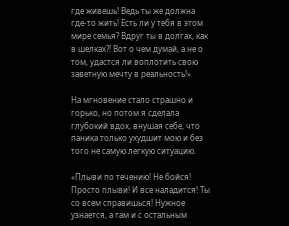где живешь! Ведь ты же должна где-то жить! Есть ли у тебя в этом мире семья? Вдруг ты в долгах, как в шелках?! Вот о чем думай, а не о том, удастся ли воплотить свою заветную мечту в реальность!»

На мгновение стало страшно и горько, но потом я сделала глубокий вдох, внушая себе, что паника только ухудшит мою и без того не самую легкую ситуацию.

«Плыви по течению! Не бойся! Просто плыви! И все наладится! Ты со всем справишься! Нужное узнается, а там и с остальным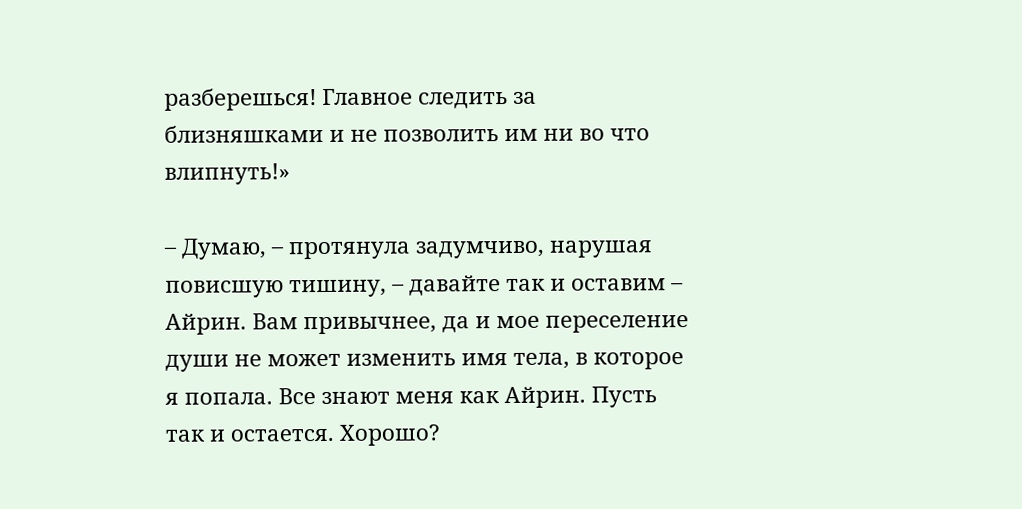разберешься! Главное следить за близняшками и не позволить им ни во что влипнуть!»

– Думаю, – протянула задумчиво, нарушая повисшую тишину, – давайте так и оставим – Айрин. Вам привычнее, да и мое переселение души не может изменить имя тела, в которое я попала. Все знают меня как Айрин. Пусть так и остается. Хорошо?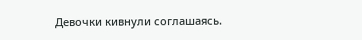Девочки кивнули соглашаясь.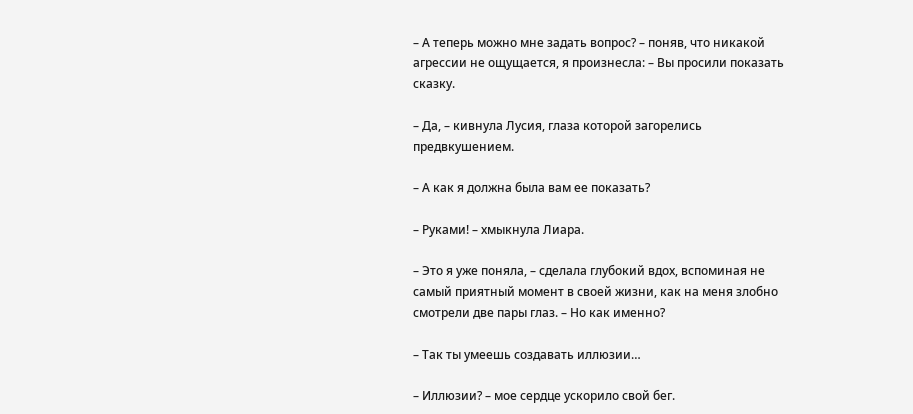– А теперь можно мне задать вопрос? – поняв, что никакой агрессии не ощущается, я произнесла: – Вы просили показать сказку.

– Да, – кивнула Лусия, глаза которой загорелись предвкушением.

– А как я должна была вам ее показать?

– Руками! – хмыкнула Лиара.

– Это я уже поняла, – сделала глубокий вдох, вспоминая не самый приятный момент в своей жизни, как на меня злобно смотрели две пары глаз. – Но как именно?

– Так ты умеешь создавать иллюзии…

– Иллюзии? – мое сердце ускорило свой бег.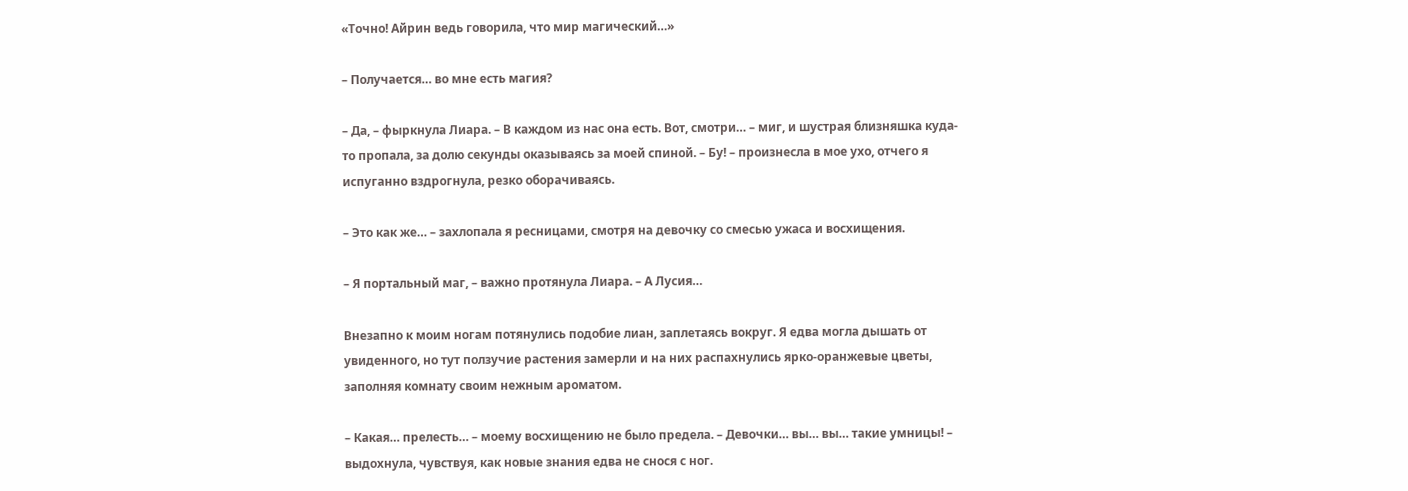«Точно! Айрин ведь говорила, что мир магический…»

– Получается… во мне есть магия?

– Да, – фыркнула Лиара. – В каждом из нас она есть. Вот, смотри… – миг, и шустрая близняшка куда-то пропала, за долю секунды оказываясь за моей спиной. – Бу! – произнесла в мое ухо, отчего я испуганно вздрогнула, резко оборачиваясь.

– Это как же… – захлопала я ресницами, смотря на девочку со смесью ужаса и восхищения.

– Я портальный маг, – важно протянула Лиара. – А Лусия…

Внезапно к моим ногам потянулись подобие лиан, заплетаясь вокруг. Я едва могла дышать от увиденного, но тут ползучие растения замерли и на них распахнулись ярко-оранжевые цветы, заполняя комнату своим нежным ароматом.

– Какая… прелесть… – моему восхищению не было предела. – Девочки… вы… вы… такие умницы! – выдохнула, чувствуя, как новые знания едва не снося с ног.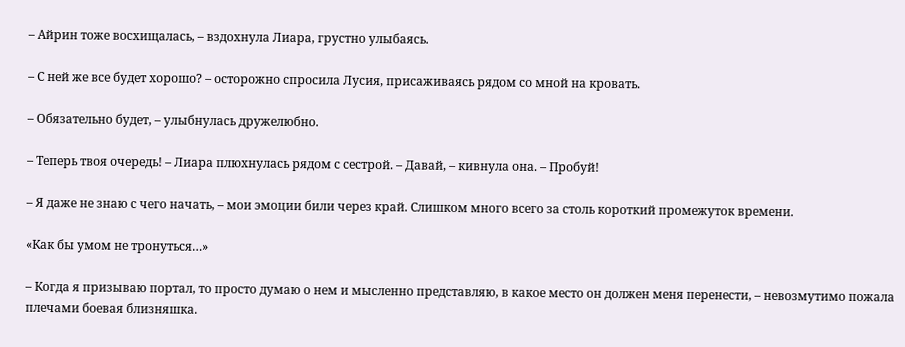– Айрин тоже восхищалась, – вздохнула Лиара, грустно улыбаясь.

– С ней же все будет хорошо? – осторожно спросила Лусия, присаживаясь рядом со мной на кровать.

– Обязательно будет, – улыбнулась дружелюбно.

– Теперь твоя очередь! – Лиара плюхнулась рядом с сестрой. – Давай, – кивнула она. – Пробуй!

– Я даже не знаю с чего начать, – мои эмоции били через край. Слишком много всего за столь короткий промежуток времени.

«Как бы умом не тронуться…»

– Когда я призываю портал, то просто думаю о нем и мысленно представляю, в какое место он должен меня перенести, – невозмутимо пожала плечами боевая близняшка.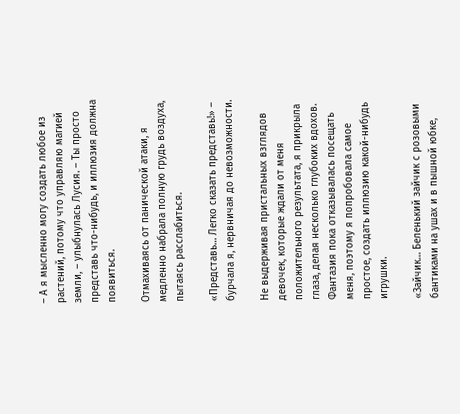– А я мысленно могу создать любое из растений, потому что управляю магией земли, – улыбнулась Лусия. – Ты просто представь что-нибудь, и иллюзия должна появиться.

Отмахиваясь от панической атаки, я медленно набрала полную грудь воздуха, пытаясь расслабиться.

«Представь… Легко сказать представь!» – бурчала я, нервничая до невозможности.

Не выдерживая пристальных взглядов девочек, которые ждали от меня положительного результата, я прикрыла глаза, делая несколько глубоких вдохов. Фантазия пока отказывалась посещать меня, поэтому я попробовала самое простое, создать иллюзию какой-нибудь игрушки.

«Зайчик… Беленький зайчик с розовыми бантиками на ушах и в пышной юбке,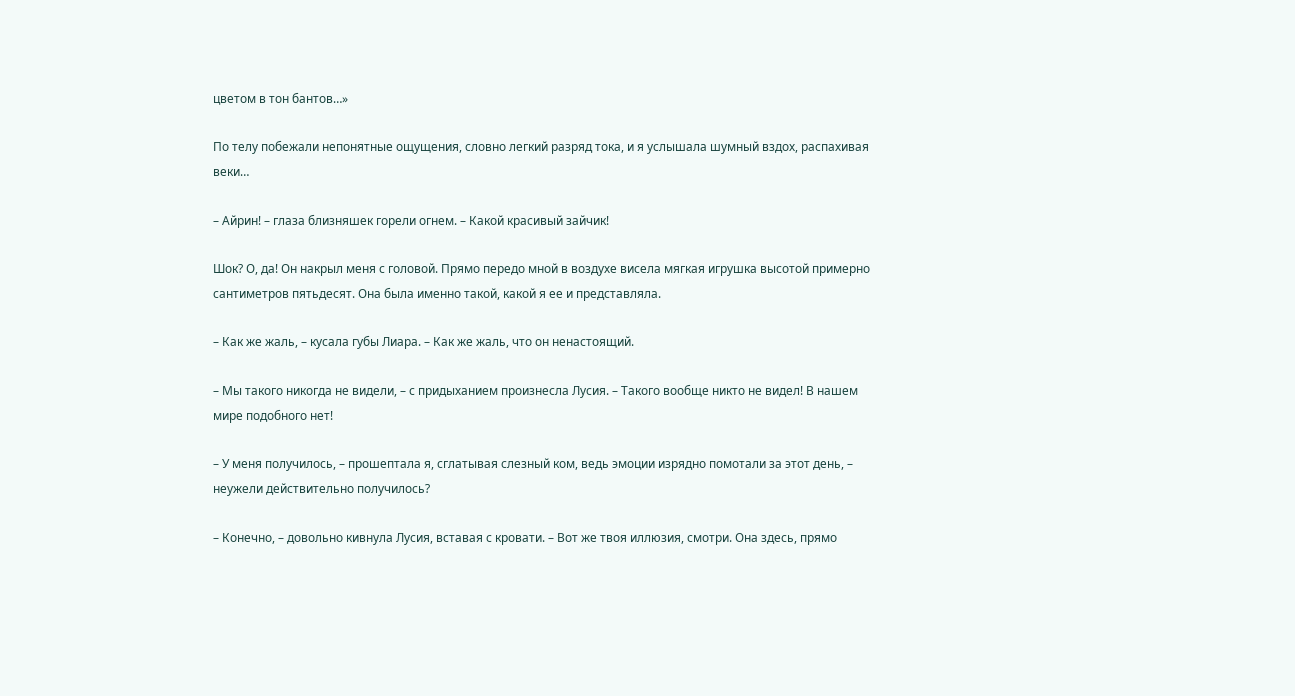цветом в тон бантов…»

По телу побежали непонятные ощущения, словно легкий разряд тока, и я услышала шумный вздох, распахивая веки…

– Айрин! – глаза близняшек горели огнем. – Какой красивый зайчик!

Шок? О, да! Он накрыл меня с головой. Прямо передо мной в воздухе висела мягкая игрушка высотой примерно сантиметров пятьдесят. Она была именно такой, какой я ее и представляла.

– Как же жаль, – кусала губы Лиара. – Как же жаль, что он ненастоящий.

– Мы такого никогда не видели, – с придыханием произнесла Лусия. – Такого вообще никто не видел! В нашем мире подобного нет!

– У меня получилось, – прошептала я, сглатывая слезный ком, ведь эмоции изрядно помотали за этот день, – неужели действительно получилось?

– Конечно, – довольно кивнула Лусия, вставая с кровати. – Вот же твоя иллюзия, смотри. Она здесь, прямо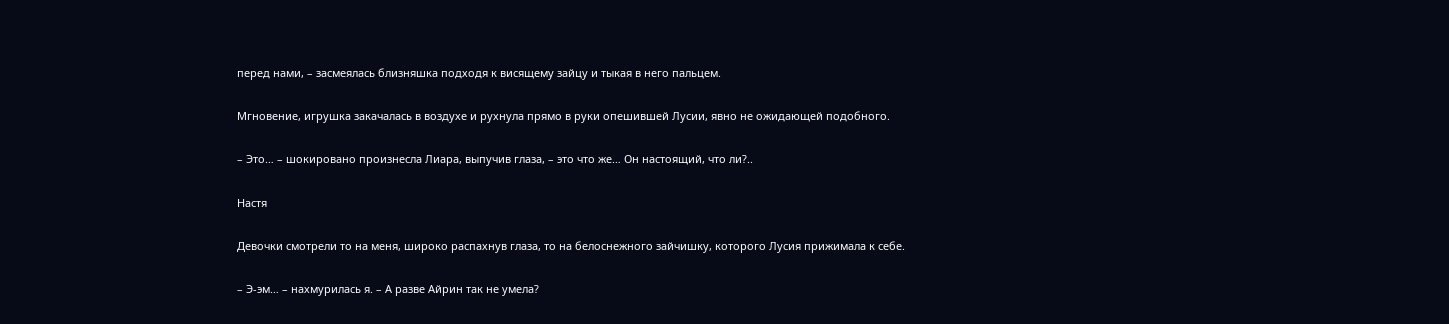перед нами, – засмеялась близняшка подходя к висящему зайцу и тыкая в него пальцем.

Мгновение, игрушка закачалась в воздухе и рухнула прямо в руки опешившей Лусии, явно не ожидающей подобного.

– Это… – шокировано произнесла Лиара, выпучив глаза, – это что же… Он настоящий, что ли?..

Настя

Девочки смотрели то на меня, широко распахнув глаза, то на белоснежного зайчишку, которого Лусия прижимала к себе.

– Э-эм… – нахмурилась я. – А разве Айрин так не умела?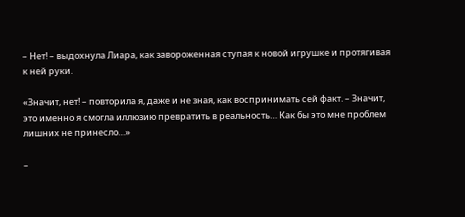– Нет! – выдохнула Лиара, как завороженная ступая к новой игрушке и протягивая к ней руки.

«Значит, нет! – повторила я, даже и не зная, как воспринимать сей факт. – Значит, это именно я смогла иллюзию превратить в реальность… Как бы это мне проблем лишних не принесло…»

–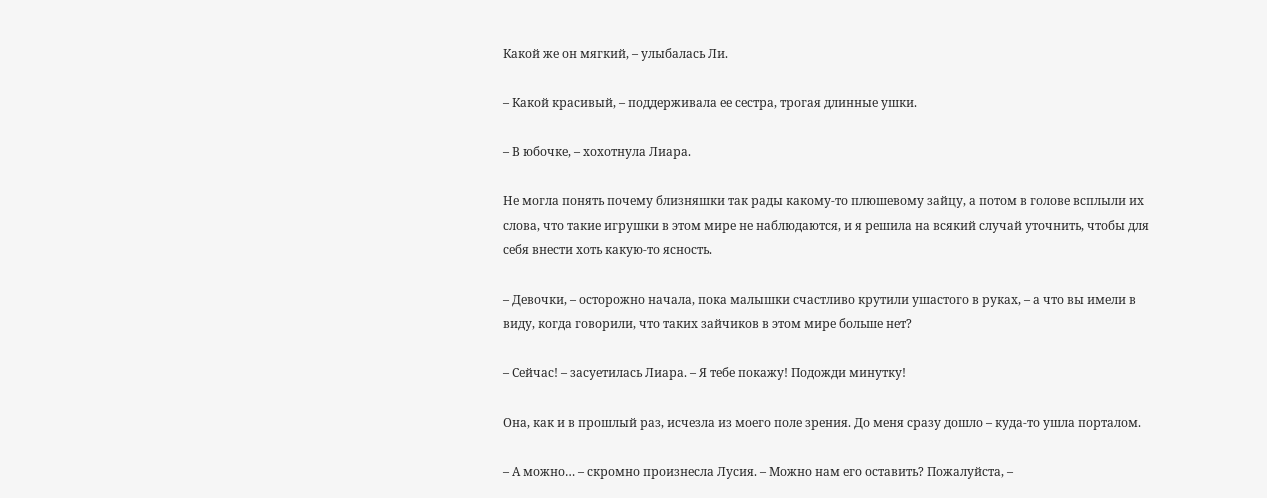Какой же он мягкий, – улыбалась Ли.

– Какой красивый, – поддерживала ее сестра, трогая длинные ушки.

– В юбочке, – хохотнула Лиара.

Не могла понять почему близняшки так рады какому-то плюшевому зайцу, а потом в голове всплыли их слова, что такие игрушки в этом мире не наблюдаются, и я решила на всякий случай уточнить, чтобы для себя внести хоть какую-то ясность.

– Девочки, – осторожно начала, пока малышки счастливо крутили ушастого в руках, – а что вы имели в виду, когда говорили, что таких зайчиков в этом мире больше нет?

– Сейчас! – засуетилась Лиара. – Я тебе покажу! Подожди минутку!

Она, как и в прошлый раз, исчезла из моего поле зрения. До меня сразу дошло – куда-то ушла порталом.

– А можно… – скромно произнесла Лусия. – Можно нам его оставить? Пожалуйста, –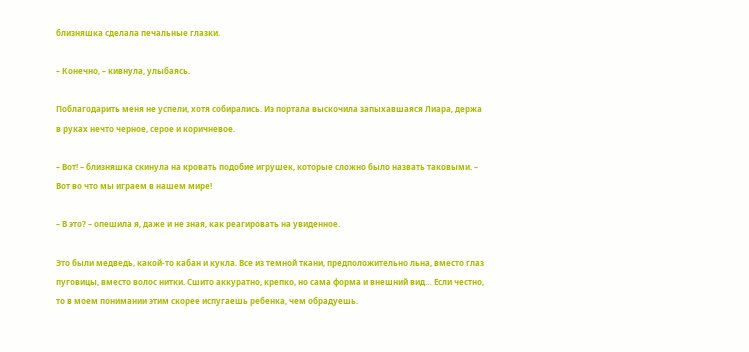близняшка сделала печальные глазки.

– Конечно, – кивнула, улыбаясь.

Поблагодарить меня не успели, хотя собирались. Из портала выскочила запыхавшаяся Лиара, держа в руках нечто черное, серое и коричневое.

– Вот! – близняшка скинула на кровать подобие игрушек, которые сложно было назвать таковыми. – Вот во что мы играем в нашем мире!

– В это? – опешила я, даже и не зная, как реагировать на увиденное.

Это были медведь, какой-то кабан и кукла. Все из темной ткани, предположительно льна, вместо глаз пуговицы, вместо волос нитки. Сшито аккуратно, крепко, но сама форма и внешний вид… Если честно, то в моем понимании этим скорее испугаешь ребенка, чем обрадуешь.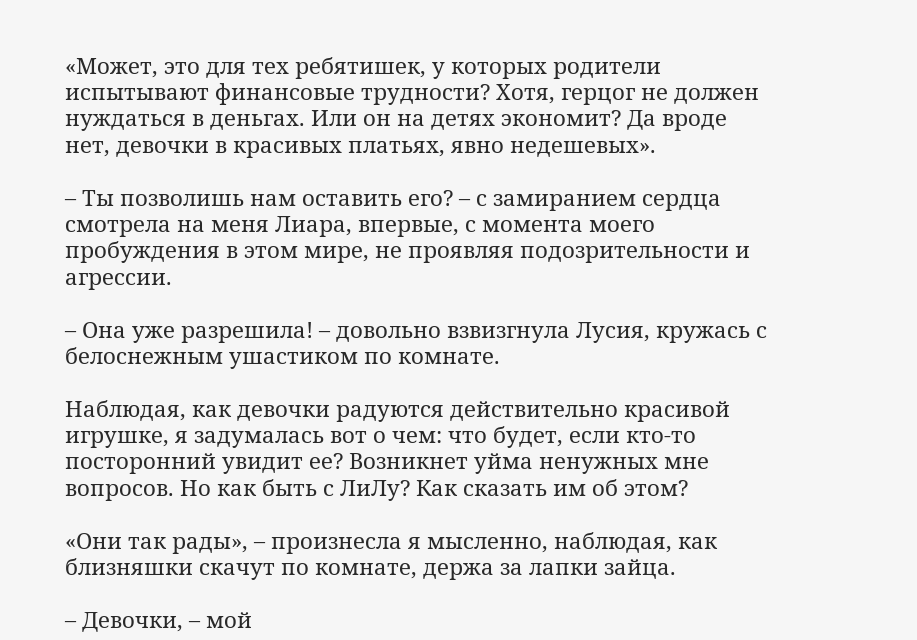«Может, это для тех ребятишек, у которых родители испытывают финансовые трудности? Хотя, герцог не должен нуждаться в деньгах. Или он на детях экономит? Да вроде нет, девочки в красивых платьях, явно недешевых».

– Ты позволишь нам оставить его? – с замиранием сердца смотрела на меня Лиара, впервые, с момента моего пробуждения в этом мире, не проявляя подозрительности и агрессии.

– Она уже разрешила! – довольно взвизгнула Лусия, кружась с белоснежным ушастиком по комнате.

Наблюдая, как девочки радуются действительно красивой игрушке, я задумалась вот о чем: что будет, если кто-то посторонний увидит ее? Возникнет уйма ненужных мне вопросов. Но как быть с ЛиЛу? Как сказать им об этом?

«Они так рады», – произнесла я мысленно, наблюдая, как близняшки скачут по комнате, держа за лапки зайца.

– Девочки, – мой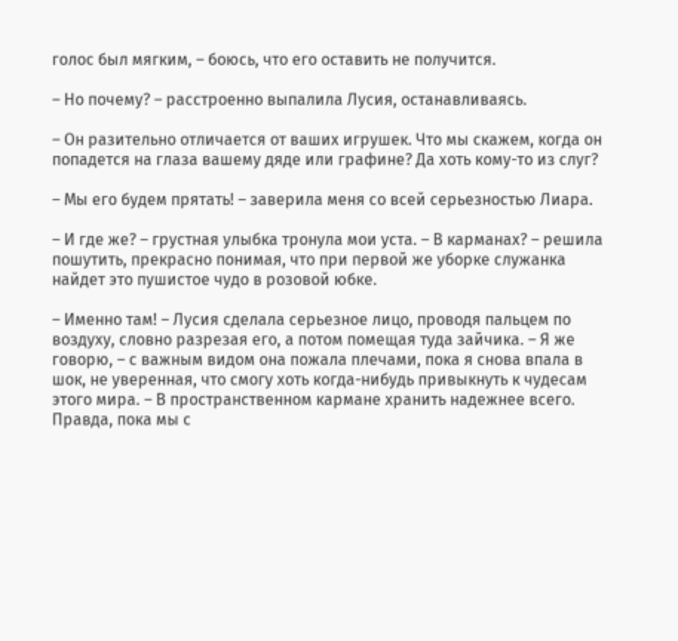голос был мягким, – боюсь, что его оставить не получится.

– Но почему? – расстроенно выпалила Лусия, останавливаясь.

– Он разительно отличается от ваших игрушек. Что мы скажем, когда он попадется на глаза вашему дяде или графине? Да хоть кому-то из слуг?

– Мы его будем прятать! – заверила меня со всей серьезностью Лиара.

– И где же? – грустная улыбка тронула мои уста. – В карманах? – решила пошутить, прекрасно понимая, что при первой же уборке служанка найдет это пушистое чудо в розовой юбке.

– Именно там! – Лусия сделала серьезное лицо, проводя пальцем по воздуху, словно разрезая его, а потом помещая туда зайчика. – Я же говорю, – с важным видом она пожала плечами, пока я снова впала в шок, не уверенная, что смогу хоть когда-нибудь привыкнуть к чудесам этого мира. – В пространственном кармане хранить надежнее всего. Правда, пока мы с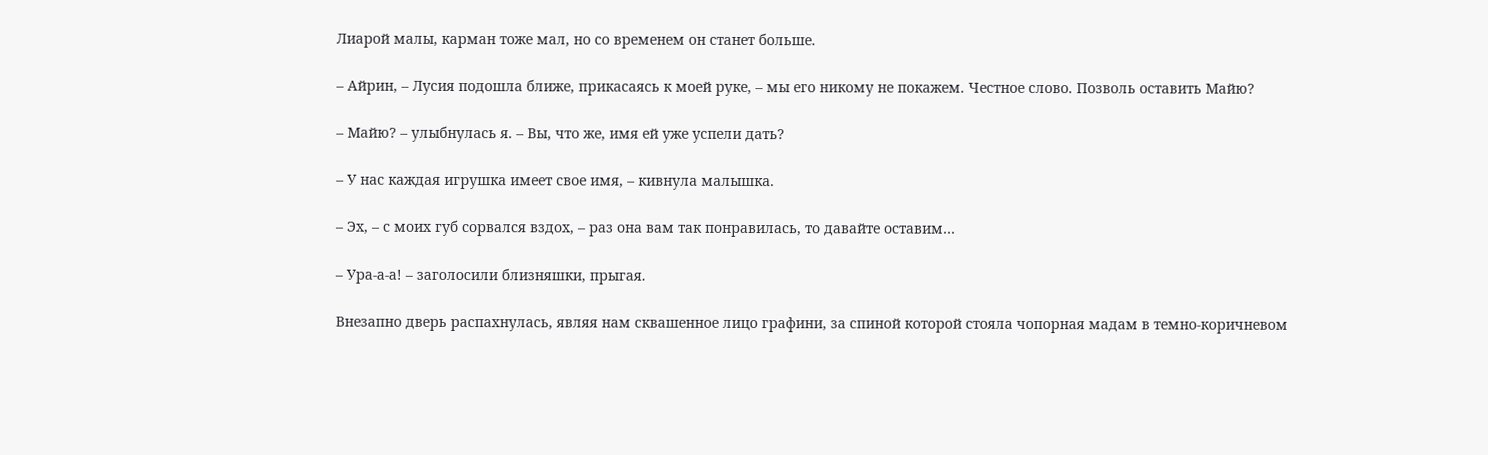Лиарой малы, карман тоже мал, но со временем он станет больше.

– Айрин, – Лусия подошла ближе, прикасаясь к моей руке, – мы его никому не покажем. Честное слово. Позволь оставить Майю?

– Майю? – улыбнулась я. – Вы, что же, имя ей уже успели дать?

– У нас каждая игрушка имеет свое имя, – кивнула малышка.

– Эх, – с моих губ сорвался вздох, – раз она вам так понравилась, то давайте оставим…

– Ура-а-а! – заголосили близняшки, прыгая.

Внезапно дверь распахнулась, являя нам сквашенное лицо графини, за спиной которой стояла чопорная мадам в темно-коричневом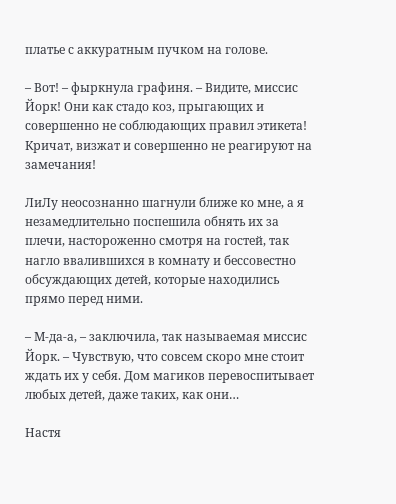платье с аккуратным пучком на голове.

– Вот! – фыркнула графиня. – Видите, миссис Йорк! Они как стадо коз, прыгающих и совершенно не соблюдающих правил этикета! Кричат, визжат и совершенно не реагируют на замечания!

ЛиЛу неосознанно шагнули ближе ко мне, а я незамедлительно поспешила обнять их за плечи, настороженно смотря на гостей, так нагло ввалившихся в комнату и бессовестно обсуждающих детей, которые находились прямо перед ними.

– М-да-а, – заключила, так называемая миссис Йорк. – Чувствую, что совсем скоро мне стоит ждать их у себя. Дом магиков перевоспитывает любых детей, даже таких, как они…

Настя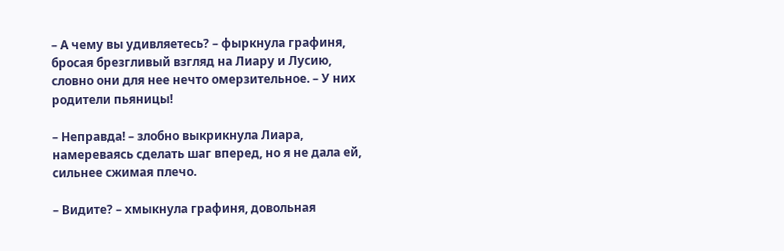– А чему вы удивляетесь? – фыркнула графиня, бросая брезгливый взгляд на Лиару и Лусию, словно они для нее нечто омерзительное. – У них родители пьяницы!

– Неправда! – злобно выкрикнула Лиара, намереваясь сделать шаг вперед, но я не дала ей, сильнее сжимая плечо.

– Видите? – хмыкнула графиня, довольная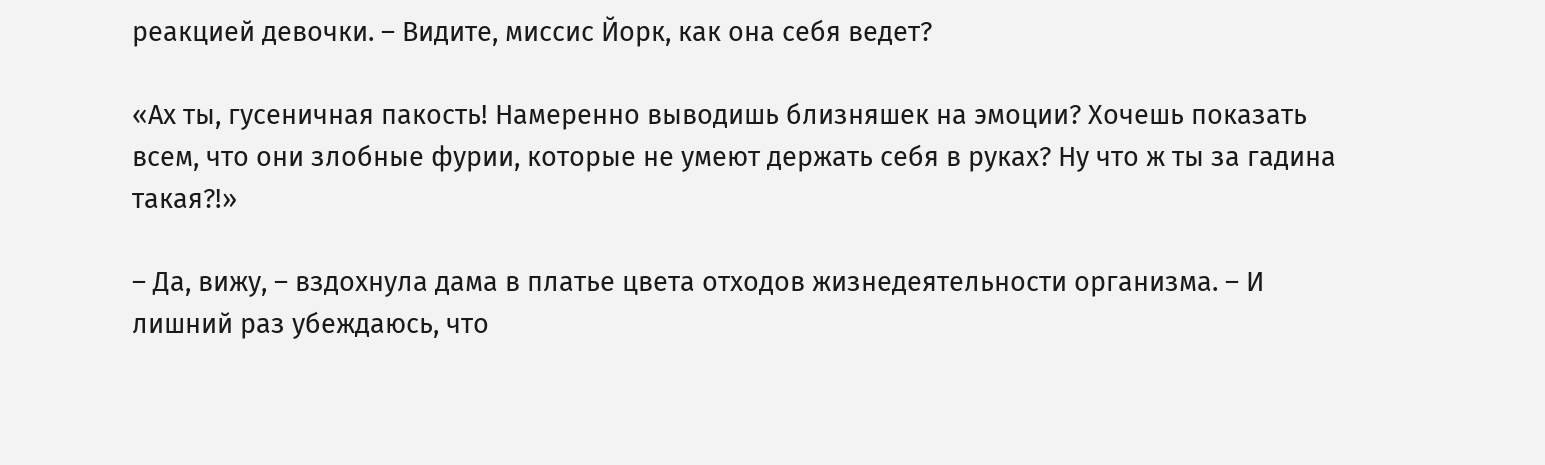реакцией девочки. – Видите, миссис Йорк, как она себя ведет?

«Ах ты, гусеничная пакость! Намеренно выводишь близняшек на эмоции? Хочешь показать всем, что они злобные фурии, которые не умеют держать себя в руках? Ну что ж ты за гадина такая?!»

– Да, вижу, – вздохнула дама в платье цвета отходов жизнедеятельности организма. – И лишний раз убеждаюсь, что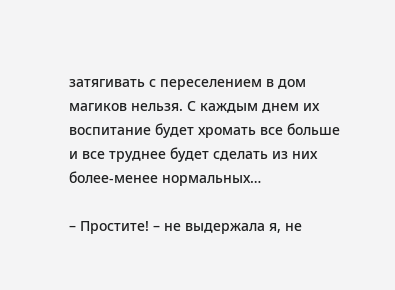затягивать с переселением в дом магиков нельзя. С каждым днем их воспитание будет хромать все больше и все труднее будет сделать из них более-менее нормальных…

– Простите! – не выдержала я, не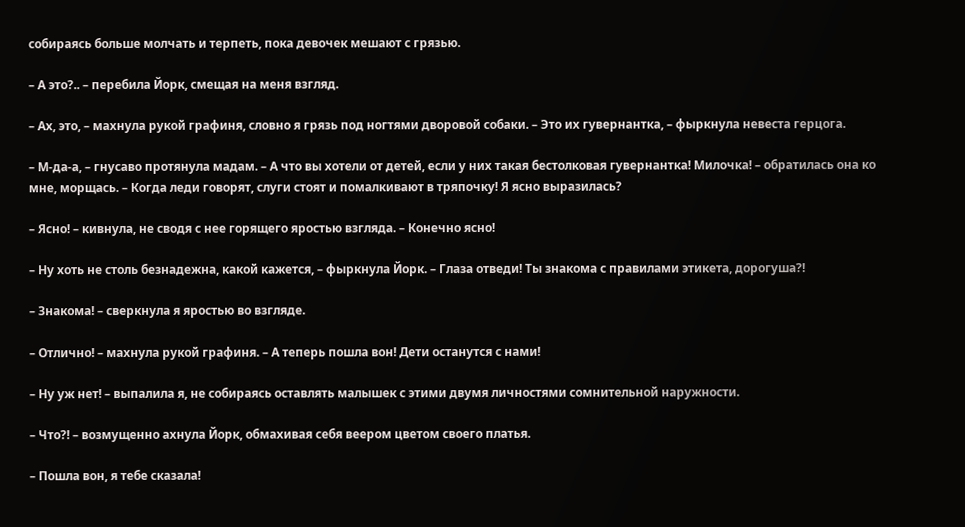собираясь больше молчать и терпеть, пока девочек мешают с грязью.

– А это?.. – перебила Йорк, смещая на меня взгляд.

– Ах, это, – махнула рукой графиня, словно я грязь под ногтями дворовой собаки. – Это их гувернантка, – фыркнула невеста герцога.

– М-да-а, – гнусаво протянула мадам. – А что вы хотели от детей, если у них такая бестолковая гувернантка! Милочка! – обратилась она ко мне, морщась. – Когда леди говорят, слуги стоят и помалкивают в тряпочку! Я ясно выразилась?

– Ясно! – кивнула, не сводя с нее горящего яростью взгляда. – Конечно ясно!

– Ну хоть не столь безнадежна, какой кажется, – фыркнула Йорк. – Глаза отведи! Ты знакома с правилами этикета, дорогуша?!

– Знакома! – сверкнула я яростью во взгляде.

– Отлично! – махнула рукой графиня. – А теперь пошла вон! Дети останутся с нами!

– Ну уж нет! – выпалила я, не собираясь оставлять малышек с этими двумя личностями сомнительной наружности.

– Что?! – возмущенно ахнула Йорк, обмахивая себя веером цветом своего платья.

– Пошла вон, я тебе сказала!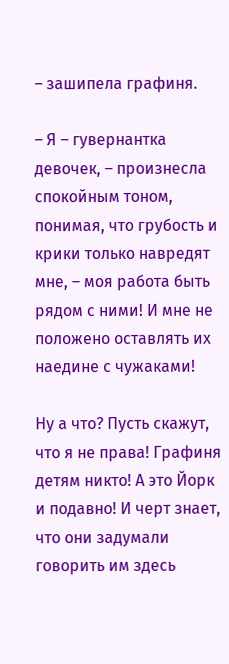– зашипела графиня.

– Я – гувернантка девочек, – произнесла спокойным тоном, понимая, что грубость и крики только навредят мне, – моя работа быть рядом с ними! И мне не положено оставлять их наедине с чужаками!

Ну а что? Пусть скажут, что я не права! Графиня детям никто! А это Йорк и подавно! И черт знает, что они задумали говорить им здесь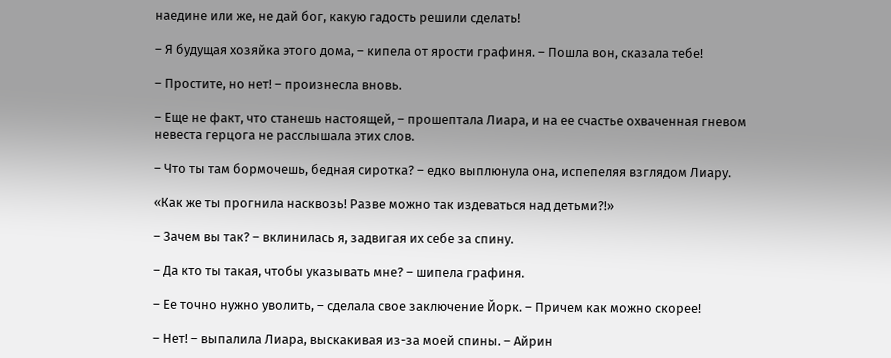наедине или же, не дай бог, какую гадость решили сделать!

– Я будущая хозяйка этого дома, – кипела от ярости графиня. – Пошла вон, сказала тебе!

– Простите, но нет! – произнесла вновь.

– Еще не факт, что станешь настоящей, – прошептала Лиара, и на ее счастье охваченная гневом невеста герцога не расслышала этих слов.

– Что ты там бормочешь, бедная сиротка? – едко выплюнула она, испепеляя взглядом Лиару.

«Как же ты прогнила насквозь! Разве можно так издеваться над детьми?!»

– Зачем вы так? – вклинилась я, задвигая их себе за спину.

– Да кто ты такая, чтобы указывать мне? – шипела графиня.

– Ее точно нужно уволить, – сделала свое заключение Йорк. – Причем как можно скорее!

– Нет! – выпалила Лиара, выскакивая из-за моей спины. – Айрин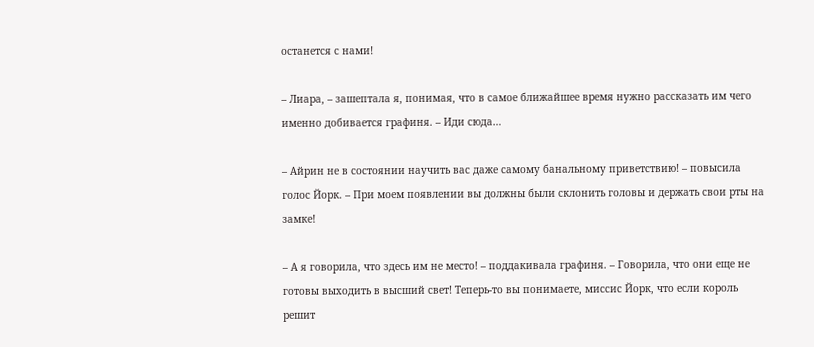останется с нами!

– Лиара, – зашептала я, понимая, что в самое ближайшее время нужно рассказать им чего именно добивается графиня. – Иди сюда…

– Айрин не в состоянии научить вас даже самому банальному приветствию! – повысила голос Йорк. – При моем появлении вы должны были склонить головы и держать свои рты на замке!

– А я говорила, что здесь им не место! – поддакивала графиня. – Говорила, что они еще не готовы выходить в высший свет! Теперь-то вы понимаете, миссис Йорк, что если король решит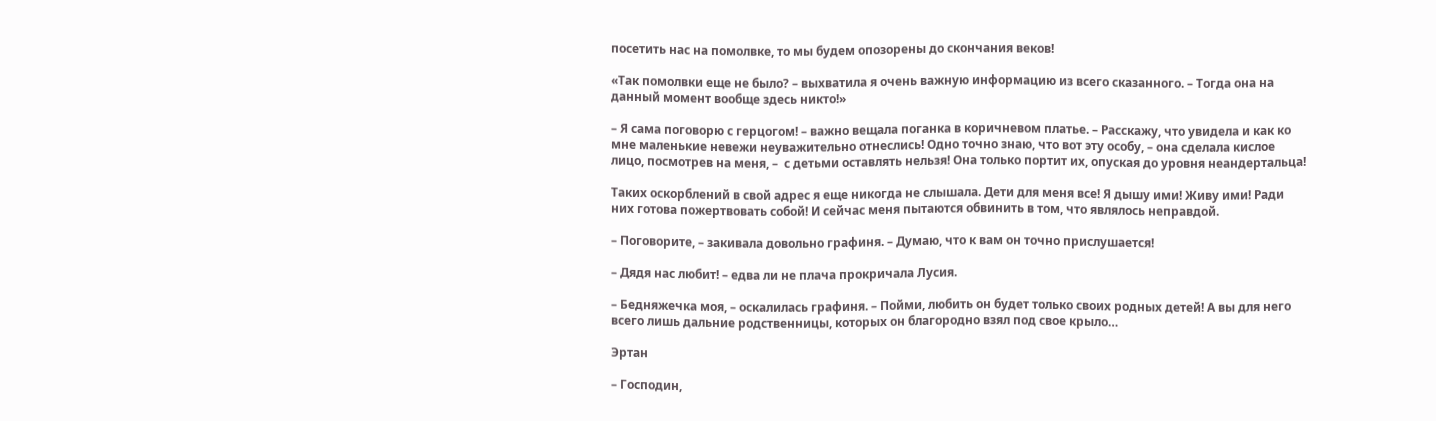посетить нас на помолвке, то мы будем опозорены до скончания веков!

«Так помолвки еще не было? – выхватила я очень важную информацию из всего сказанного. – Тогда она на данный момент вообще здесь никто!»

– Я сама поговорю с герцогом! – важно вещала поганка в коричневом платье. – Расскажу, что увидела и как ко мне маленькие невежи неуважительно отнеслись! Одно точно знаю, что вот эту особу, – она сделала кислое лицо, посмотрев на меня, –  с детьми оставлять нельзя! Она только портит их, опуская до уровня неандертальца!

Таких оскорблений в свой адрес я еще никогда не слышала. Дети для меня все! Я дышу ими! Живу ими! Ради них готова пожертвовать собой! И сейчас меня пытаются обвинить в том, что являлось неправдой.

– Поговорите, – закивала довольно графиня. – Думаю, что к вам он точно прислушается!

– Дядя нас любит! – едва ли не плача прокричала Лусия.

– Бедняжечка моя, – оскалилась графиня. – Пойми, любить он будет только своих родных детей! А вы для него всего лишь дальние родственницы, которых он благородно взял под свое крыло…

Эртан

– Господин,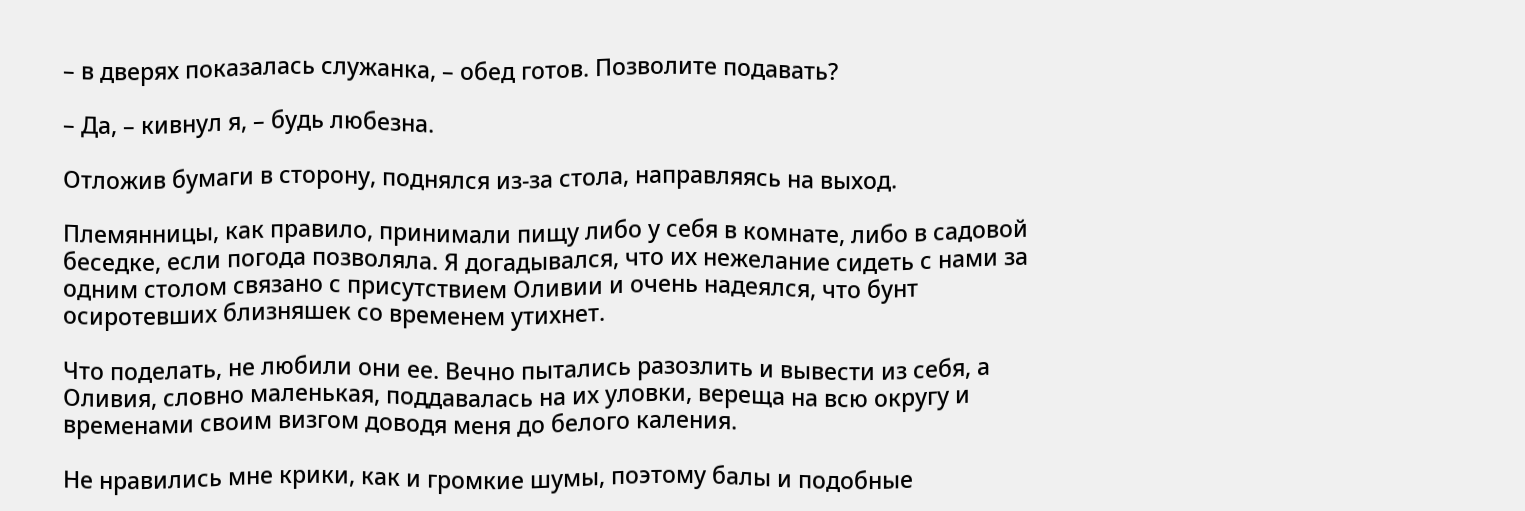– в дверях показалась служанка, – обед готов. Позволите подавать?

– Да, – кивнул я, – будь любезна.

Отложив бумаги в сторону, поднялся из-за стола, направляясь на выход.

Племянницы, как правило, принимали пищу либо у себя в комнате, либо в садовой беседке, если погода позволяла. Я догадывался, что их нежелание сидеть с нами за одним столом связано с присутствием Оливии и очень надеялся, что бунт осиротевших близняшек со временем утихнет.

Что поделать, не любили они ее. Вечно пытались разозлить и вывести из себя, а Оливия, словно маленькая, поддавалась на их уловки, вереща на всю округу и временами своим визгом доводя меня до белого каления.

Не нравились мне крики, как и громкие шумы, поэтому балы и подобные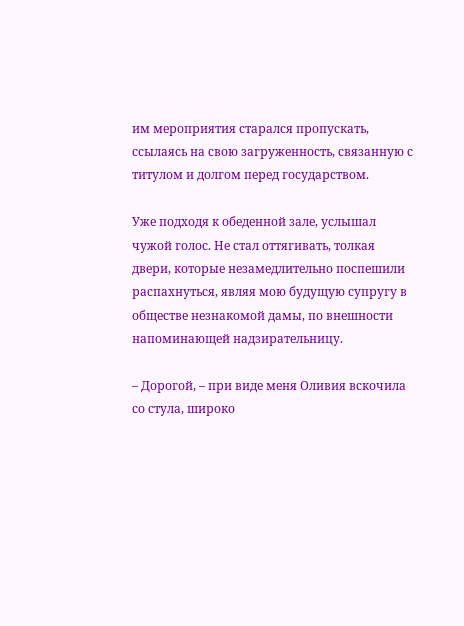им мероприятия старался пропускать, ссылаясь на свою загруженность, связанную с титулом и долгом перед государством.

Уже подходя к обеденной зале, услышал чужой голос. Не стал оттягивать, толкая двери, которые незамедлительно поспешили распахнуться, являя мою будущую супругу в обществе незнакомой дамы, по внешности напоминающей надзирательницу.

– Дорогой, – при виде меня Оливия вскочила со стула, широко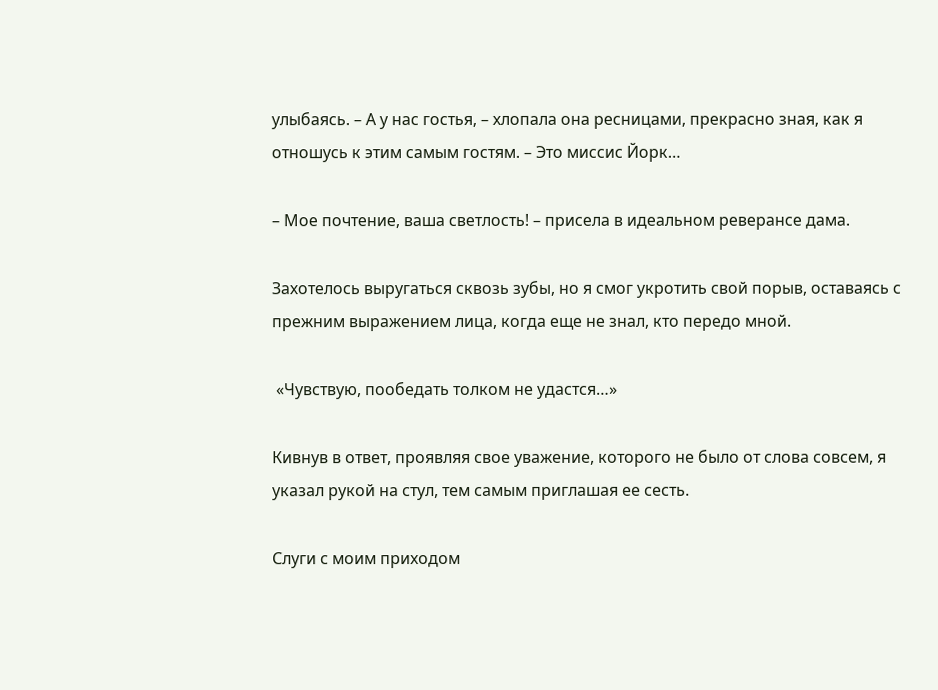улыбаясь. – А у нас гостья, – хлопала она ресницами, прекрасно зная, как я отношусь к этим самым гостям. – Это миссис Йорк…

– Мое почтение, ваша светлость! – присела в идеальном реверансе дама.

Захотелось выругаться сквозь зубы, но я смог укротить свой порыв, оставаясь с прежним выражением лица, когда еще не знал, кто передо мной.

 «Чувствую, пообедать толком не удастся…»

Кивнув в ответ, проявляя свое уважение, которого не было от слова совсем, я указал рукой на стул, тем самым приглашая ее сесть.

Слуги с моим приходом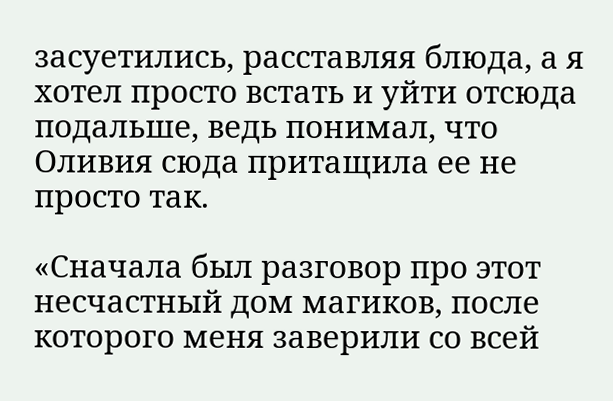засуетились, расставляя блюда, а я хотел просто встать и уйти отсюда подальше, ведь понимал, что Оливия сюда притащила ее не просто так.

«Сначала был разговор про этот несчастный дом магиков, после которого меня заверили со всей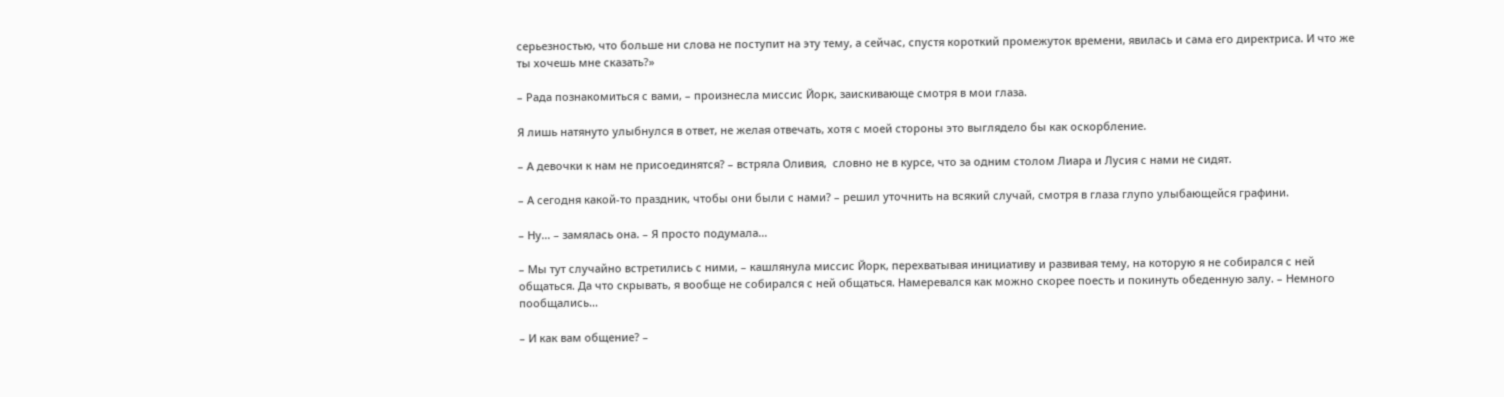серьезностью, что больше ни слова не поступит на эту тему, а сейчас, спустя короткий промежуток времени, явилась и сама его директриса. И что же ты хочешь мне сказать?»

– Рада познакомиться с вами, – произнесла миссис Йорк, заискивающе смотря в мои глаза.

Я лишь натянуто улыбнулся в ответ, не желая отвечать, хотя с моей стороны это выглядело бы как оскорбление.

– А девочки к нам не присоединятся? – встряла Оливия,  словно не в курсе, что за одним столом Лиара и Лусия с нами не сидят.

– А сегодня какой-то праздник, чтобы они были с нами? – решил уточнить на всякий случай, смотря в глаза глупо улыбающейся графини.

– Ну… – замялась она. – Я просто подумала…

– Мы тут случайно встретились с ними, – кашлянула миссис Йорк, перехватывая инициативу и развивая тему, на которую я не собирался с ней общаться. Да что скрывать, я вообще не собирался с ней общаться. Намеревался как можно скорее поесть и покинуть обеденную залу. – Немного пообщались…

– И как вам общение? –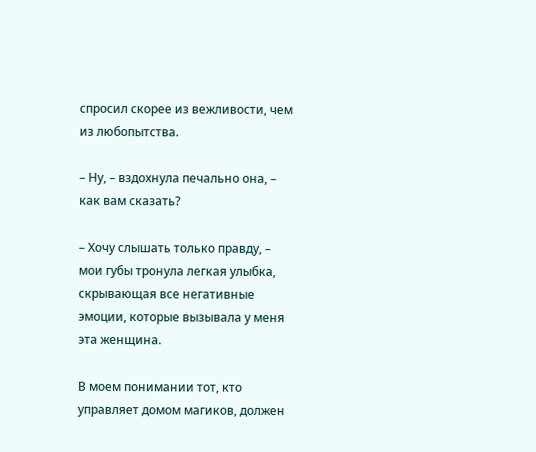спросил скорее из вежливости, чем из любопытства.

– Ну, – вздохнула печально она, – как вам сказать?

– Хочу слышать только правду, – мои губы тронула легкая улыбка, скрывающая все негативные эмоции, которые вызывала у меня эта женщина.

В моем понимании тот, кто управляет домом магиков, должен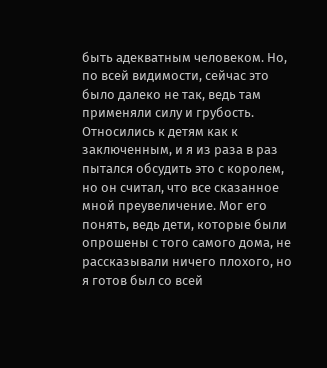быть адекватным человеком. Но, по всей видимости, сейчас это было далеко не так, ведь там применяли силу и грубость. Относились к детям как к заключенным, и я из раза в раз пытался обсудить это с королем, но он считал, что все сказанное мной преувеличение. Мог его понять, ведь дети, которые были опрошены с того самого дома, не рассказывали ничего плохого, но я готов был со всей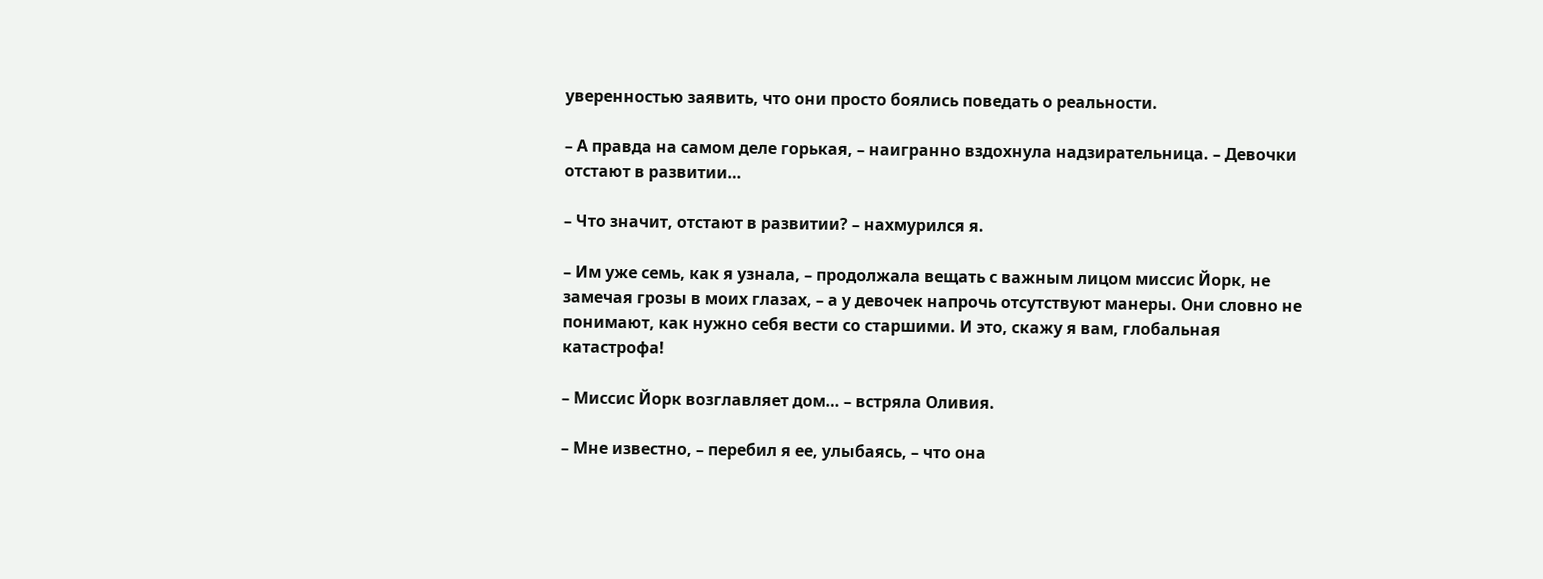уверенностью заявить, что они просто боялись поведать о реальности.

– А правда на самом деле горькая, – наигранно вздохнула надзирательница. – Девочки отстают в развитии…

– Что значит, отстают в развитии? – нахмурился я.

– Им уже семь, как я узнала, – продолжала вещать с важным лицом миссис Йорк, не замечая грозы в моих глазах, – а у девочек напрочь отсутствуют манеры. Они словно не понимают, как нужно себя вести со старшими. И это, скажу я вам, глобальная катастрофа!

– Миссис Йорк возглавляет дом… – встряла Оливия.

– Мне известно, – перебил я ее, улыбаясь, – что она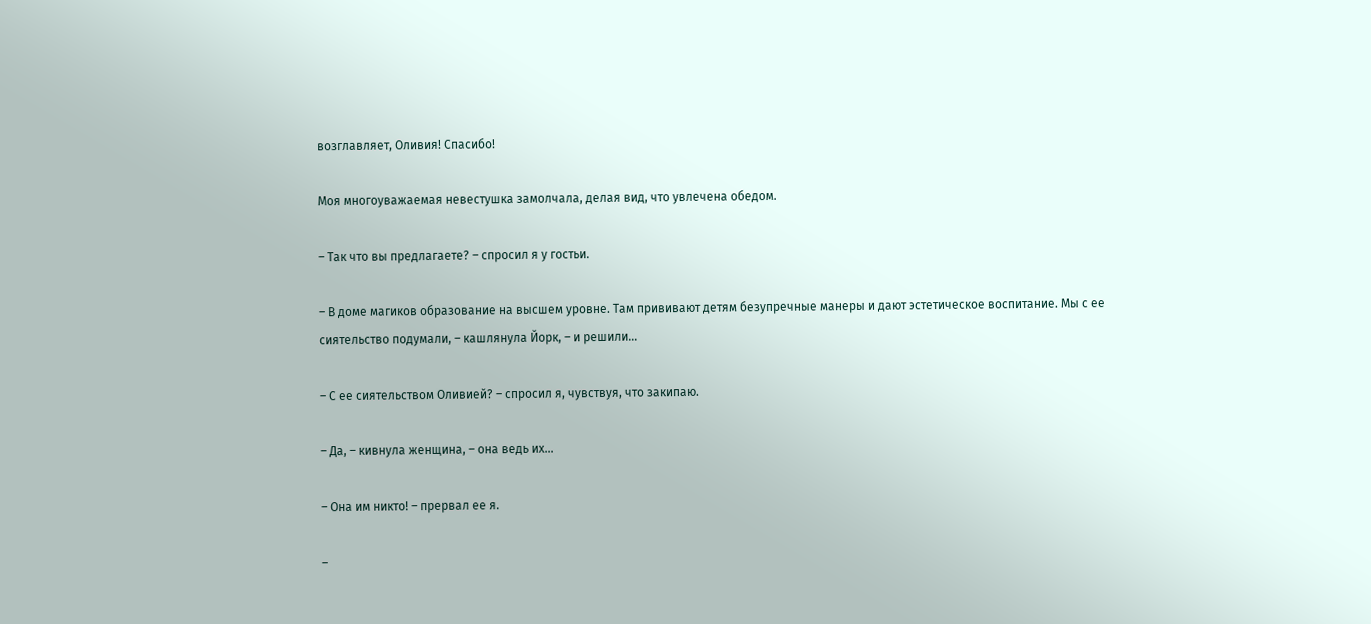возглавляет, Оливия! Спасибо!

Моя многоуважаемая невестушка замолчала, делая вид, что увлечена обедом.

– Так что вы предлагаете? – спросил я у гостьи.

– В доме магиков образование на высшем уровне. Там прививают детям безупречные манеры и дают эстетическое воспитание. Мы с ее сиятельство подумали, – кашлянула Йорк, – и решили…

– С ее сиятельством Оливией? – спросил я, чувствуя, что закипаю.

– Да, – кивнула женщина, – она ведь их…

– Она им никто! – прервал ее я.

–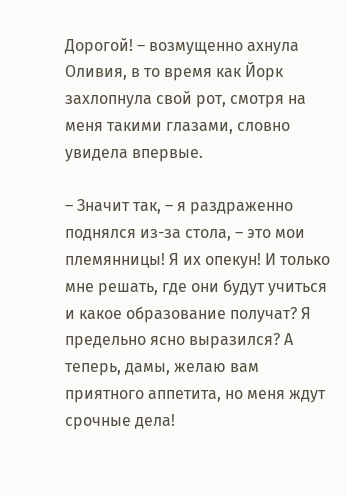Дорогой! – возмущенно ахнула Оливия, в то время как Йорк захлопнула свой рот, смотря на меня такими глазами, словно увидела впервые.

– Значит так, – я раздраженно поднялся из-за стола, – это мои племянницы! Я их опекун! И только мне решать, где они будут учиться и какое образование получат? Я предельно ясно выразился? А теперь, дамы, желаю вам приятного аппетита, но меня ждут срочные дела!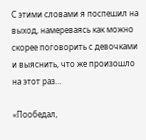С этими словами я поспешил на выход, намереваясь как можно скорее поговорить с девочками и выяснить, что же произошло на этот раз…

«Пообедал,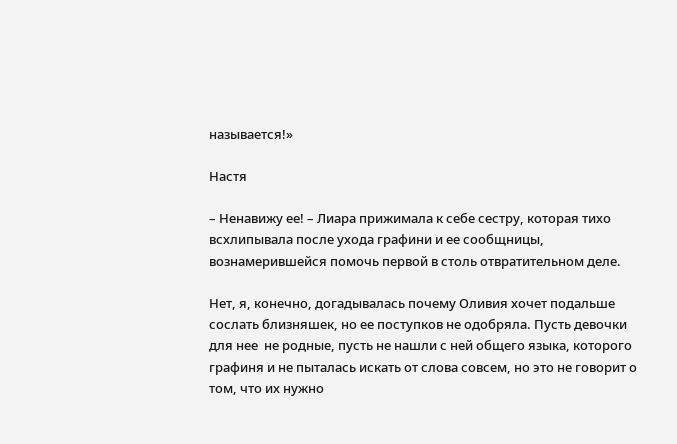называется!»

Настя

– Ненавижу ее! – Лиара прижимала к себе сестру, которая тихо всхлипывала после ухода графини и ее сообщницы, вознамерившейся помочь первой в столь отвратительном деле.

Нет, я, конечно, догадывалась почему Оливия хочет подальше сослать близняшек, но ее поступков не одобряла. Пусть девочки для нее  не родные, пусть не нашли с ней общего языка, которого графиня и не пыталась искать от слова совсем, но это не говорит о том, что их нужно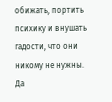обижать, портить психику и внушать гадости, что они никому не нужны. Да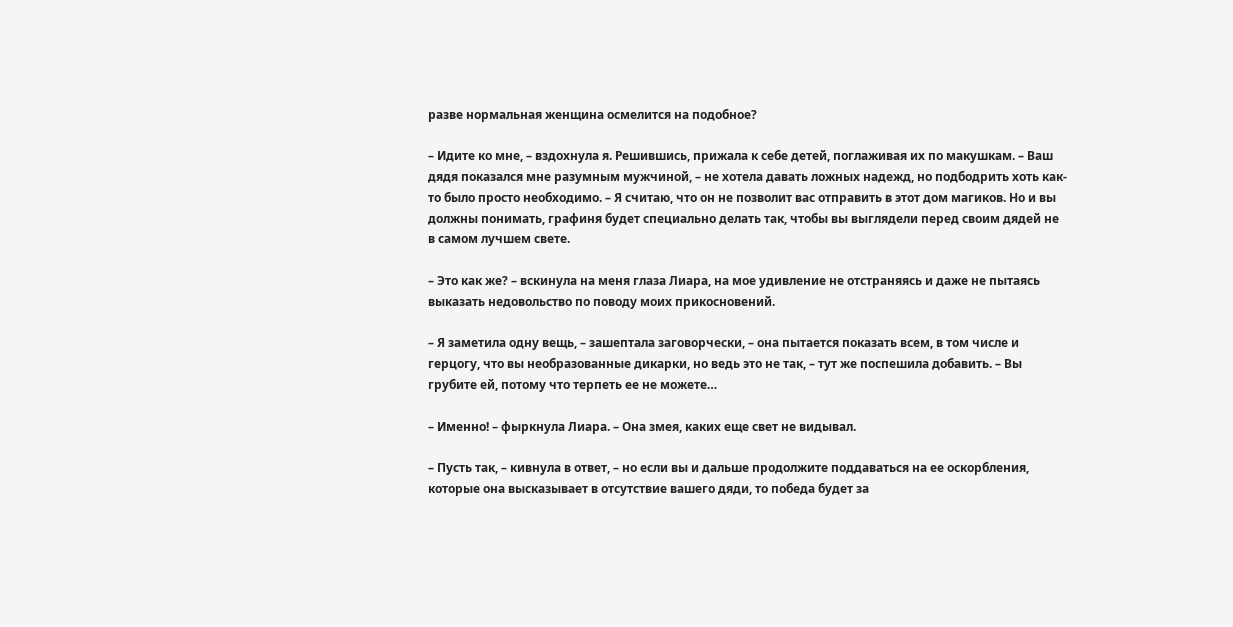разве нормальная женщина осмелится на подобное?

– Идите ко мне, – вздохнула я. Решившись, прижала к себе детей, поглаживая их по макушкам. – Ваш дядя показался мне разумным мужчиной, – не хотела давать ложных надежд, но подбодрить хоть как-то было просто необходимо. – Я считаю, что он не позволит вас отправить в этот дом магиков. Но и вы должны понимать, графиня будет специально делать так, чтобы вы выглядели перед своим дядей не в самом лучшем свете.

– Это как же? – вскинула на меня глаза Лиара, на мое удивление не отстраняясь и даже не пытаясь выказать недовольство по поводу моих прикосновений.

– Я заметила одну вещь, – зашептала заговорчески, – она пытается показать всем, в том числе и герцогу, что вы необразованные дикарки, но ведь это не так, – тут же поспешила добавить. – Вы грубите ей, потому что терпеть ее не можете…

– Именно! – фыркнула Лиара. – Она змея, каких еще свет не видывал.

– Пусть так, – кивнула в ответ, – но если вы и дальше продолжите поддаваться на ее оскорбления, которые она высказывает в отсутствие вашего дяди, то победа будет за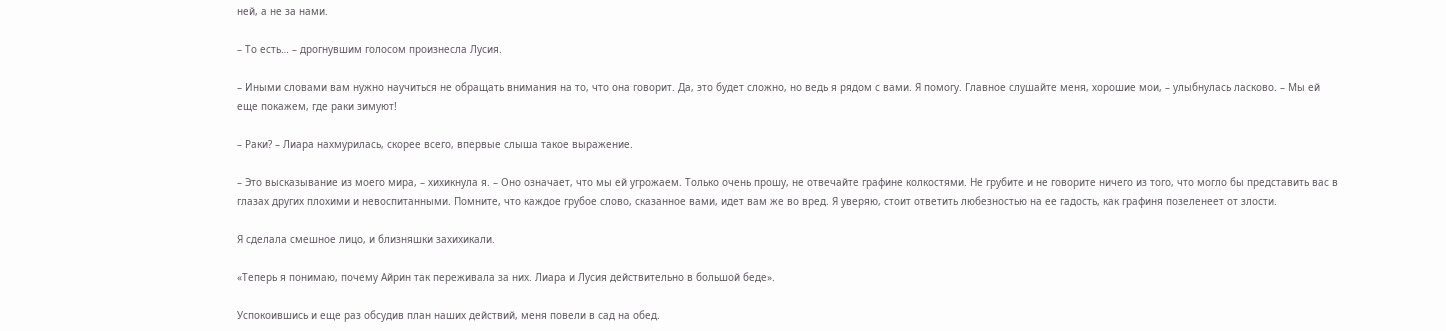ней, а не за нами.

– То есть… – дрогнувшим голосом произнесла Лусия.

– Иными словами вам нужно научиться не обращать внимания на то, что она говорит. Да, это будет сложно, но ведь я рядом с вами. Я помогу. Главное слушайте меня, хорошие мои, – улыбнулась ласково. – Мы ей еще покажем, где раки зимуют!

– Раки? – Лиара нахмурилась, скорее всего, впервые слыша такое выражение.

– Это высказывание из моего мира, – хихикнула я. – Оно означает, что мы ей угрожаем. Только очень прошу, не отвечайте графине колкостями. Не грубите и не говорите ничего из того, что могло бы представить вас в глазах других плохими и невоспитанными. Помните, что каждое грубое слово, сказанное вами, идет вам же во вред. Я уверяю, стоит ответить любезностью на ее гадость, как графиня позеленеет от злости.

Я сделала смешное лицо, и близняшки захихикали.

«Теперь я понимаю, почему Айрин так переживала за них. Лиара и Лусия действительно в большой беде».

Успокоившись и еще раз обсудив план наших действий, меня повели в сад на обед.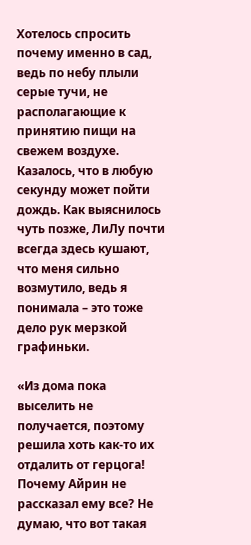Хотелось спросить почему именно в сад, ведь по небу плыли серые тучи, не располагающие к принятию пищи на свежем воздухе. Казалось, что в любую секунду может пойти дождь. Как выяснилось чуть позже, ЛиЛу почти всегда здесь кушают, что меня сильно возмутило, ведь я понимала – это тоже дело рук мерзкой графиньки.

«Из дома пока выселить не получается, поэтому решила хоть как-то их отдалить от герцога! Почему Айрин не рассказал ему все? Не думаю, что вот такая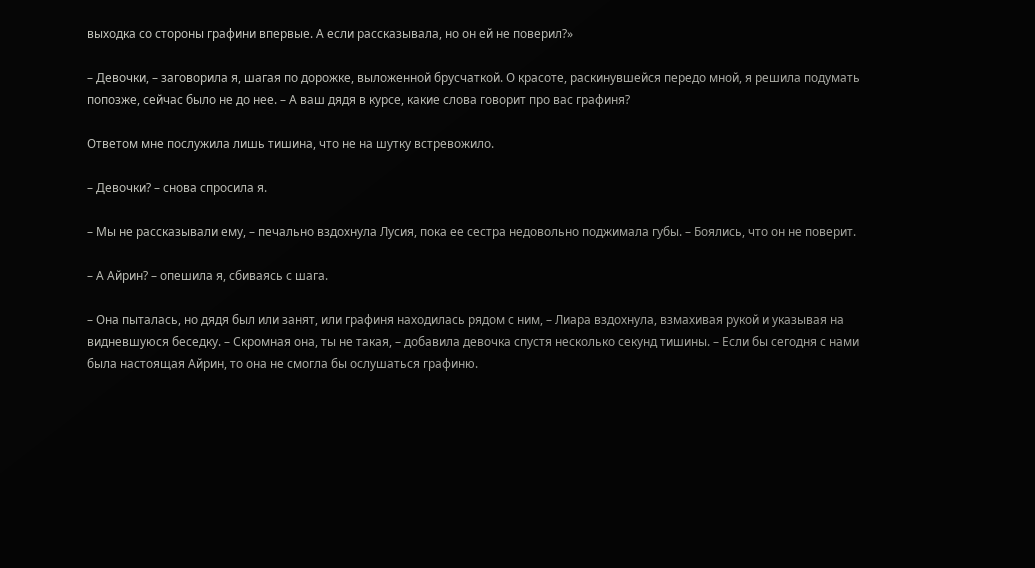выходка со стороны графини впервые. А если рассказывала, но он ей не поверил?»

– Девочки, – заговорила я, шагая по дорожке, выложенной брусчаткой. О красоте, раскинувшейся передо мной, я решила подумать попозже, сейчас было не до нее. – А ваш дядя в курсе, какие слова говорит про вас графиня?

Ответом мне послужила лишь тишина, что не на шутку встревожило.

– Девочки? – снова спросила я.

– Мы не рассказывали ему, – печально вздохнула Лусия, пока ее сестра недовольно поджимала губы. – Боялись, что он не поверит.

– А Айрин? – опешила я, сбиваясь с шага.

– Она пыталась, но дядя был или занят, или графиня находилась рядом с ним, – Лиара вздохнула, взмахивая рукой и указывая на видневшуюся беседку. – Скромная она, ты не такая, – добавила девочка спустя несколько секунд тишины. – Если бы сегодня с нами была настоящая Айрин, то она не смогла бы ослушаться графиню.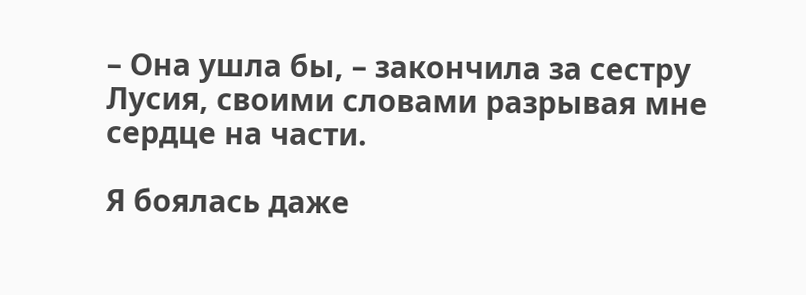– Она ушла бы, – закончила за сестру Лусия, своими словами разрывая мне сердце на части.

Я боялась даже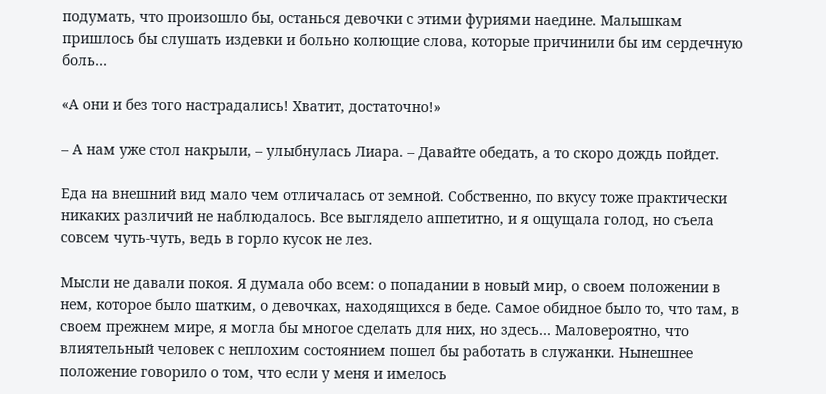подумать, что произошло бы, останься девочки с этими фуриями наедине. Малышкам пришлось бы слушать издевки и больно колющие слова, которые причинили бы им сердечную боль…

«А они и без того настрадались! Хватит, достаточно!»

– А нам уже стол накрыли, – улыбнулась Лиара. – Давайте обедать, а то скоро дождь пойдет.

Еда на внешний вид мало чем отличалась от земной. Собственно, по вкусу тоже практически никаких различий не наблюдалось. Все выглядело аппетитно, и я ощущала голод, но съела совсем чуть-чуть, ведь в горло кусок не лез.

Мысли не давали покоя. Я думала обо всем: о попадании в новый мир, о своем положении в нем, которое было шатким, о девочках, находящихся в беде. Самое обидное было то, что там, в своем прежнем мире, я могла бы многое сделать для них, но здесь… Маловероятно, что влиятельный человек с неплохим состоянием пошел бы работать в служанки. Нынешнее положение говорило о том, что если у меня и имелось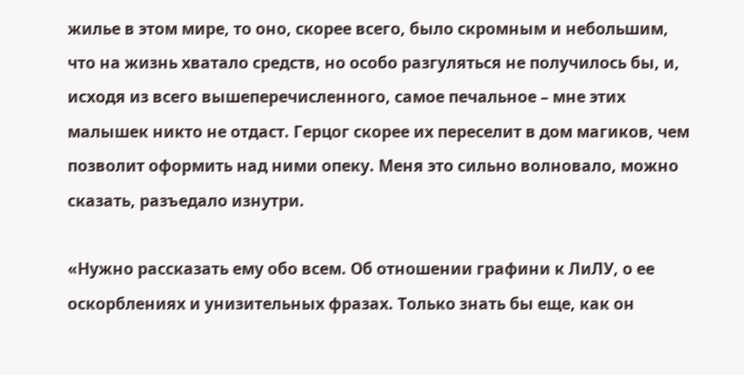жилье в этом мире, то оно, скорее всего, было скромным и небольшим, что на жизнь хватало средств, но особо разгуляться не получилось бы, и, исходя из всего вышеперечисленного, самое печальное – мне этих малышек никто не отдаст. Герцог скорее их переселит в дом магиков, чем позволит оформить над ними опеку. Меня это сильно волновало, можно сказать, разъедало изнутри.

«Нужно рассказать ему обо всем. Об отношении графини к ЛиЛУ, о ее оскорблениях и унизительных фразах. Только знать бы еще, как он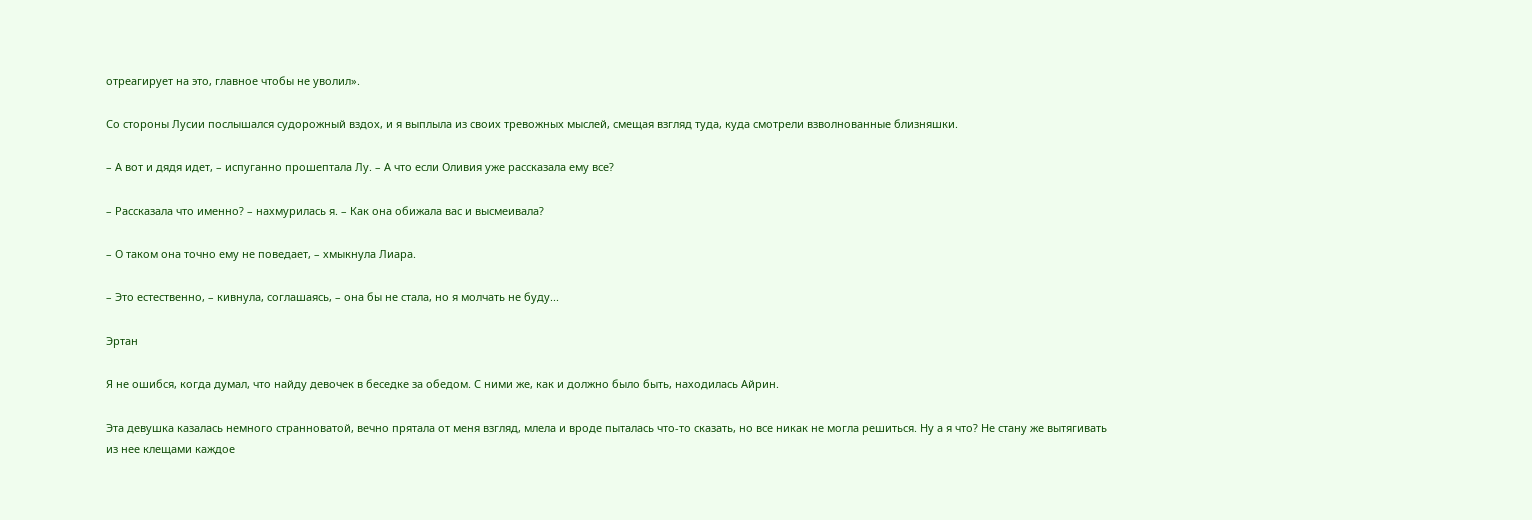отреагирует на это, главное чтобы не уволил».

Со стороны Лусии послышался судорожный вздох, и я выплыла из своих тревожных мыслей, смещая взгляд туда, куда смотрели взволнованные близняшки.

– А вот и дядя идет, – испуганно прошептала Лу. – А что если Оливия уже рассказала ему все?

– Рассказала что именно? – нахмурилась я. – Как она обижала вас и высмеивала?

– О таком она точно ему не поведает, – хмыкнула Лиара.

– Это естественно, – кивнула, соглашаясь, – она бы не стала, но я молчать не буду...

Эртан

Я не ошибся, когда думал, что найду девочек в беседке за обедом. С ними же, как и должно было быть, находилась Айрин.

Эта девушка казалась немного странноватой, вечно прятала от меня взгляд, млела и вроде пыталась что-то сказать, но все никак не могла решиться. Ну а я что? Не стану же вытягивать из нее клещами каждое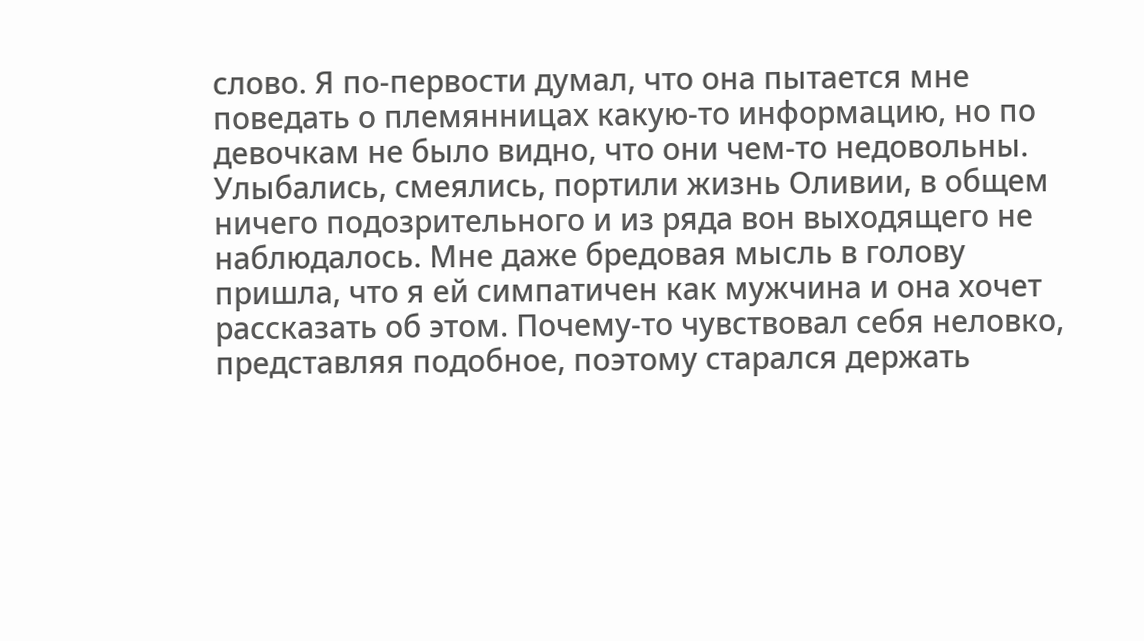слово. Я по-первости думал, что она пытается мне поведать о племянницах какую-то информацию, но по девочкам не было видно, что они чем-то недовольны. Улыбались, смеялись, портили жизнь Оливии, в общем ничего подозрительного и из ряда вон выходящего не наблюдалось. Мне даже бредовая мысль в голову пришла, что я ей симпатичен как мужчина и она хочет рассказать об этом. Почему-то чувствовал себя неловко, представляя подобное, поэтому старался держать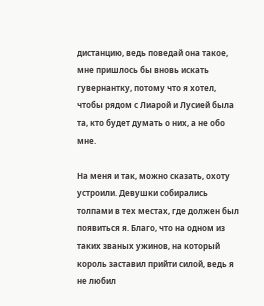дистанцию, ведь поведай она такое, мне пришлось бы вновь искать гувернантку, потому что я хотел, чтобы рядом с Лиарой и Лусией была та, кто будет думать о них, а не обо мне.

На меня и так, можно сказать, охоту устроили. Девушки собирались толпами в тех местах, где должен был появиться я. Благо, что на одном из таких званых ужинов, на который король заставил прийти силой, ведь я не любил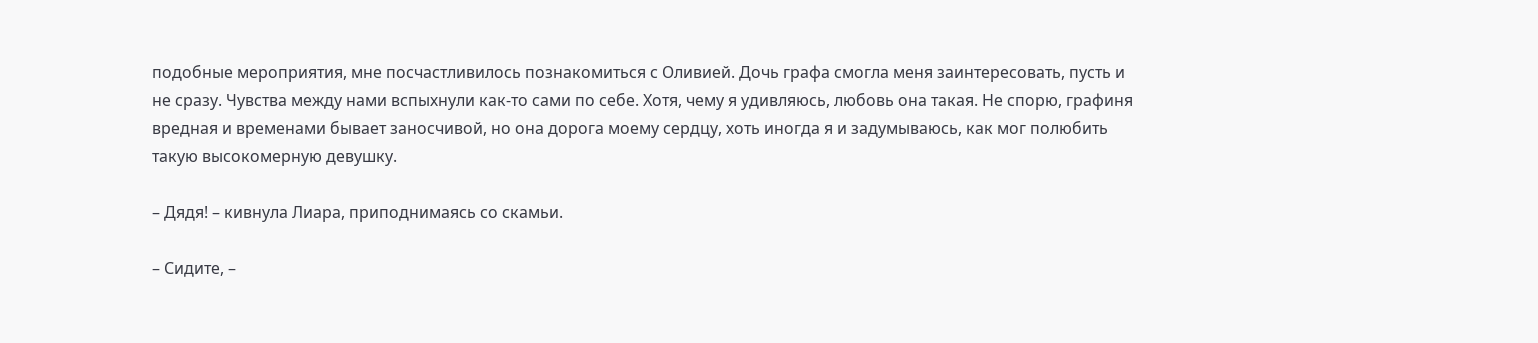подобные мероприятия, мне посчастливилось познакомиться с Оливией. Дочь графа смогла меня заинтересовать, пусть и не сразу. Чувства между нами вспыхнули как-то сами по себе. Хотя, чему я удивляюсь, любовь она такая. Не спорю, графиня вредная и временами бывает заносчивой, но она дорога моему сердцу, хоть иногда я и задумываюсь, как мог полюбить такую высокомерную девушку.

– Дядя! – кивнула Лиара, приподнимаясь со скамьи.

– Сидите, –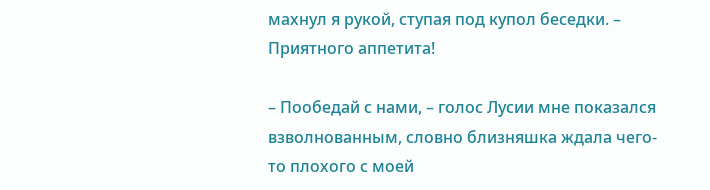махнул я рукой, ступая под купол беседки. – Приятного аппетита!

– Пообедай с нами, – голос Лусии мне показался взволнованным, словно близняшка ждала чего-то плохого с моей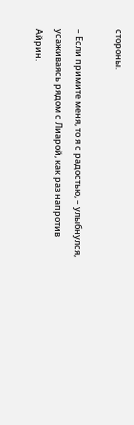стороны.

– Если примите меня, то я с радостью, – улыбнулся, усаживаясь рядом с Лиарой, как раз напротив Айрин.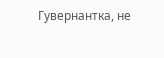Гувернантка, не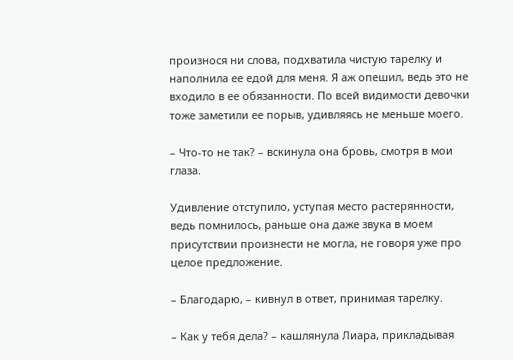произнося ни слова, подхватила чистую тарелку и наполнила ее едой для меня. Я аж опешил, ведь это не входило в ее обязанности. По всей видимости девочки тоже заметили ее порыв, удивляясь не меньше моего.

– Что-то не так? – вскинула она бровь, смотря в мои глаза.

Удивление отступило, уступая место растерянности, ведь помнилось, раньше она даже звука в моем присутствии произнести не могла, не говоря уже про целое предложение.

– Благодарю, – кивнул в ответ, принимая тарелку.

– Как у тебя дела? – кашлянула Лиара, прикладывая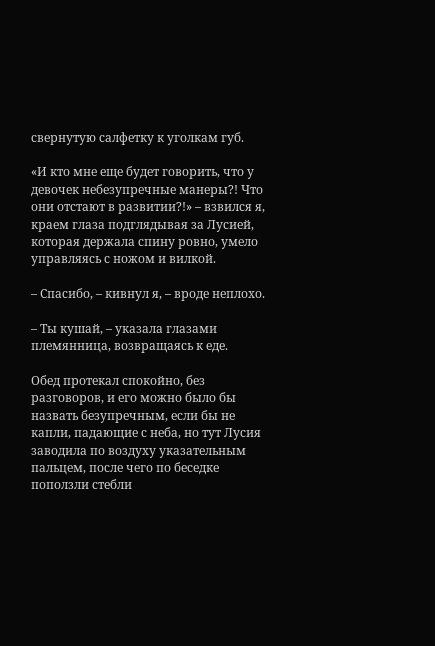свернутую салфетку к уголкам губ.

«И кто мне еще будет говорить, что у девочек небезупречные манеры?! Что они отстают в развитии?!» – взвился я, краем глаза подглядывая за Лусией, которая держала спину ровно, умело управляясь с ножом и вилкой.

– Спасибо, – кивнул я, – вроде неплохо.

– Ты кушай, – указала глазами племянница, возвращаясь к еде.

Обед протекал спокойно, без разговоров, и его можно было бы назвать безупречным, если бы не капли, падающие с неба, но тут Лусия заводила по воздуху указательным пальцем, после чего по беседке поползли стебли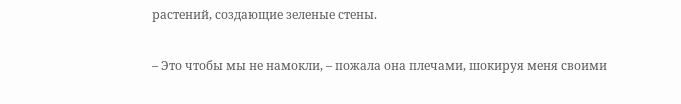растений, создающие зеленые стены.

– Это чтобы мы не намокли, – пожала она плечами, шокируя меня своими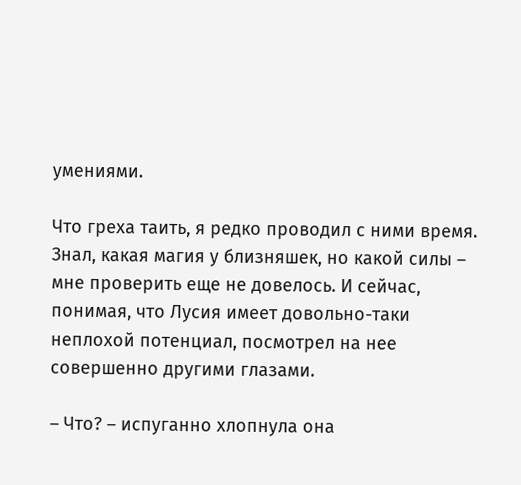умениями.

Что греха таить, я редко проводил с ними время. Знал, какая магия у близняшек, но какой силы – мне проверить еще не довелось. И сейчас, понимая, что Лусия имеет довольно-таки неплохой потенциал, посмотрел на нее совершенно другими глазами.

– Что? – испуганно хлопнула она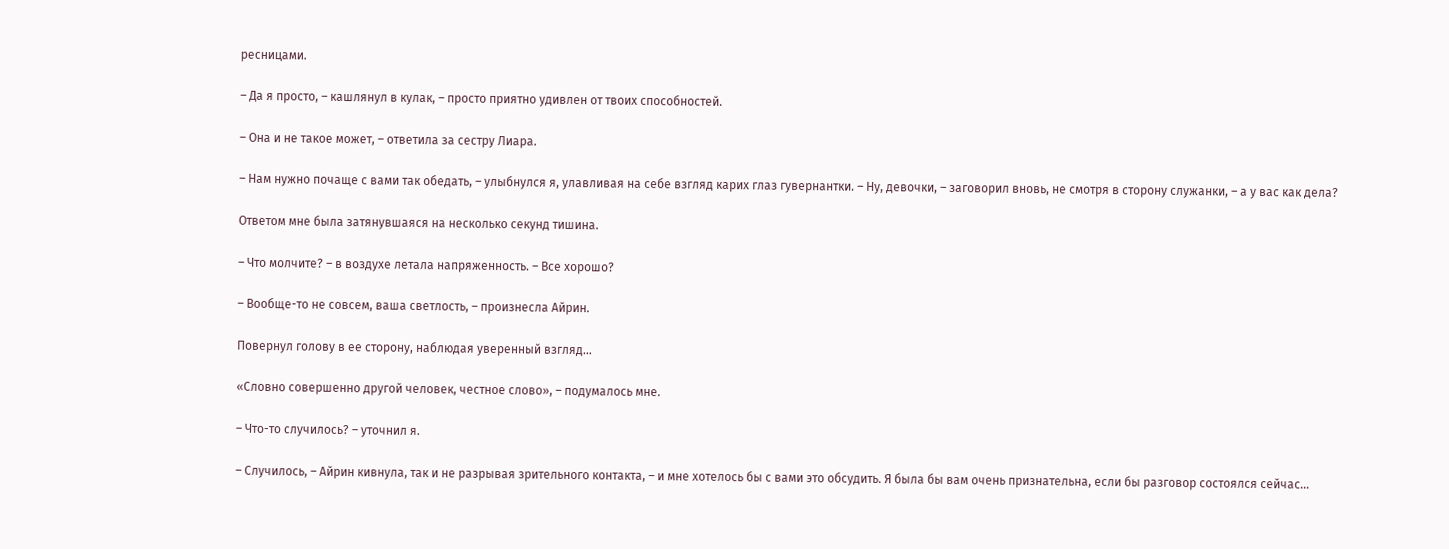ресницами.

– Да я просто, – кашлянул в кулак, – просто приятно удивлен от твоих способностей.

– Она и не такое может, – ответила за сестру Лиара.

– Нам нужно почаще с вами так обедать, – улыбнулся я, улавливая на себе взгляд карих глаз гувернантки. – Ну, девочки, – заговорил вновь, не смотря в сторону служанки, – а у вас как дела?

Ответом мне была затянувшаяся на несколько секунд тишина.

– Что молчите? – в воздухе летала напряженность. – Все хорошо?

– Вообще-то не совсем, ваша светлость, – произнесла Айрин.

Повернул голову в ее сторону, наблюдая уверенный взгляд…

«Словно совершенно другой человек, честное слово», – подумалось мне.

– Что-то случилось? – уточнил я.

– Случилось, – Айрин кивнула, так и не разрывая зрительного контакта, – и мне хотелось бы с вами это обсудить. Я была бы вам очень признательна, если бы разговор состоялся сейчас…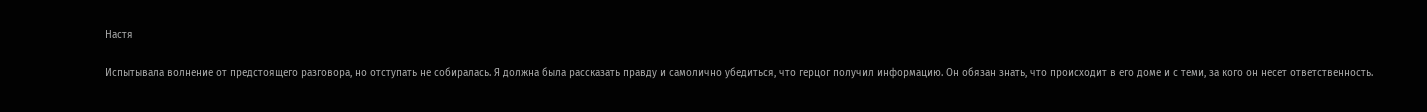Настя

Испытывала волнение от предстоящего разговора, но отступать не собиралась. Я должна была рассказать правду и самолично убедиться, что герцог получил информацию. Он обязан знать, что происходит в его доме и с теми, за кого он несет ответственность.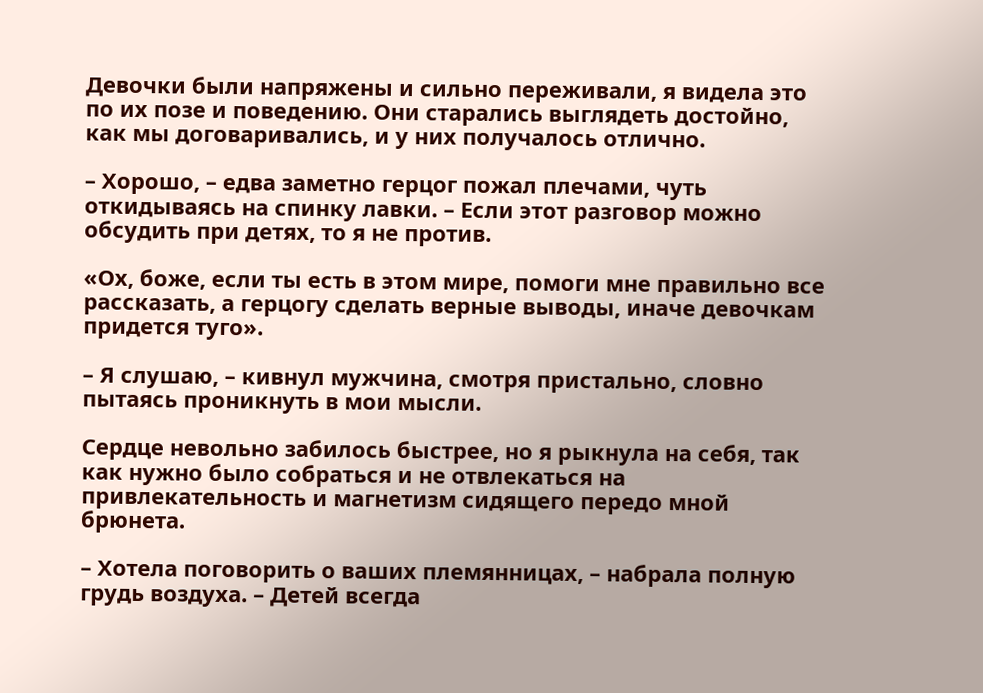Девочки были напряжены и сильно переживали, я видела это по их позе и поведению. Они старались выглядеть достойно, как мы договаривались, и у них получалось отлично.

– Хорошо, – едва заметно герцог пожал плечами, чуть откидываясь на спинку лавки. – Если этот разговор можно обсудить при детях, то я не против.

«Ох, боже, если ты есть в этом мире, помоги мне правильно все рассказать, а герцогу сделать верные выводы, иначе девочкам придется туго».

– Я слушаю, – кивнул мужчина, смотря пристально, словно пытаясь проникнуть в мои мысли.

Сердце невольно забилось быстрее, но я рыкнула на себя, так как нужно было собраться и не отвлекаться на привлекательность и магнетизм сидящего передо мной брюнета.

– Хотела поговорить о ваших племянницах, – набрала полную грудь воздуха. – Детей всегда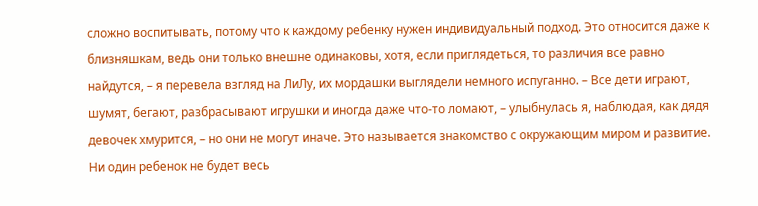сложно воспитывать, потому что к каждому ребенку нужен индивидуальный подход. Это относится даже к близняшкам, ведь они только внешне одинаковы, хотя, если приглядеться, то различия все равно найдутся, – я перевела взгляд на ЛиЛу, их мордашки выглядели немного испуганно. – Все дети играют, шумят, бегают, разбрасывают игрушки и иногда даже что-то ломают, – улыбнулась я, наблюдая, как дядя девочек хмурится, – но они не могут иначе. Это называется знакомство с окружающим миром и развитие. Ни один ребенок не будет весь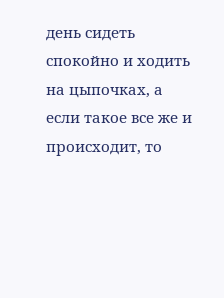день сидеть спокойно и ходить на цыпочках, а если такое все же и происходит, то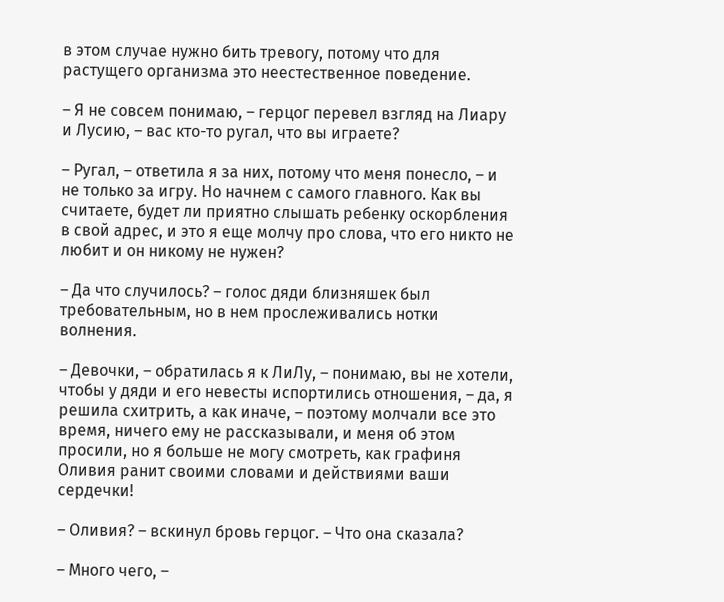в этом случае нужно бить тревогу, потому что для растущего организма это неестественное поведение.

– Я не совсем понимаю, – герцог перевел взгляд на Лиару и Лусию, – вас кто-то ругал, что вы играете?

– Ругал, – ответила я за них, потому что меня понесло, – и не только за игру. Но начнем с самого главного. Как вы считаете, будет ли приятно слышать ребенку оскорбления в свой адрес, и это я еще молчу про слова, что его никто не любит и он никому не нужен?

– Да что случилось? – голос дяди близняшек был требовательным, но в нем прослеживались нотки волнения.

– Девочки, – обратилась я к ЛиЛу, – понимаю, вы не хотели, чтобы у дяди и его невесты испортились отношения, – да, я решила схитрить, а как иначе, – поэтому молчали все это время, ничего ему не рассказывали, и меня об этом просили, но я больше не могу смотреть, как графиня Оливия ранит своими словами и действиями ваши сердечки!

– Оливия? – вскинул бровь герцог. – Что она сказала?

– Много чего, –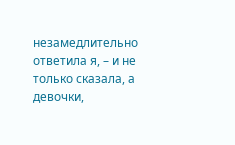незамедлительно ответила я, – и не только сказала, а девочки,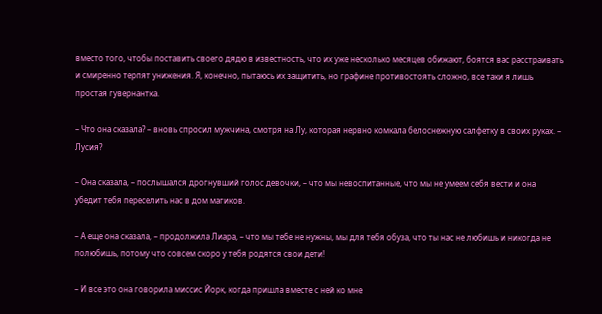вместо того, чтобы поставить своего дядю в известность, что их уже несколько месяцев обижают, боятся вас расстраивать и смиренно терпят унижения. Я, конечно, пытаюсь их защитить, но графине противостоять сложно, все таки я лишь простая гувернантка.

– Что она сказала? – вновь спросил мужчина, смотря на Лу, которая нервно комкала белоснежную салфетку в своих руках. – Лусия?

– Она сказала, – послышался дрогнувший голос девочки, – что мы невоспитанные, что мы не умеем себя вести и она убедит тебя переселить нас в дом магиков.

– А еще она сказала, – продолжила Лиара, – что мы тебе не нужны, мы для тебя обуза, что ты нас не любишь и никогда не полюбишь, потому что совсем скоро у тебя родятся свои дети!

– И все это она говорила миссис Йорк, когда пришла вместе с ней ко мне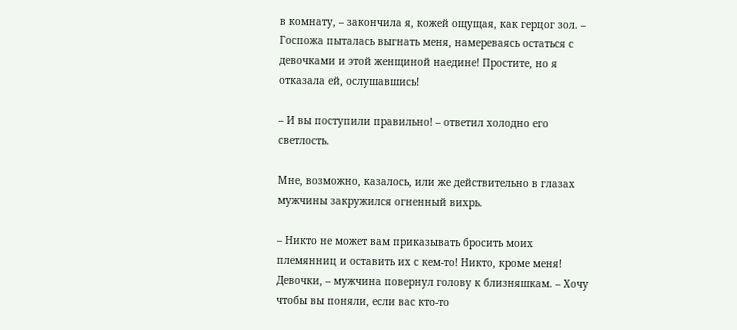в комнату, – закончила я, кожей ощущая, как герцог зол. – Госпожа пыталась выгнать меня, намереваясь остаться с девочками и этой женщиной наедине! Простите, но я отказала ей, ослушавшись!

– И вы поступили правильно! – ответил холодно его светлость.

Мне, возможно, казалось, или же действительно в глазах мужчины закружился огненный вихрь.

– Никто не может вам приказывать бросить моих племянниц и оставить их с кем-то! Никто, кроме меня! Девочки, – мужчина повернул голову к близняшкам. – Хочу чтобы вы поняли, если вас кто-то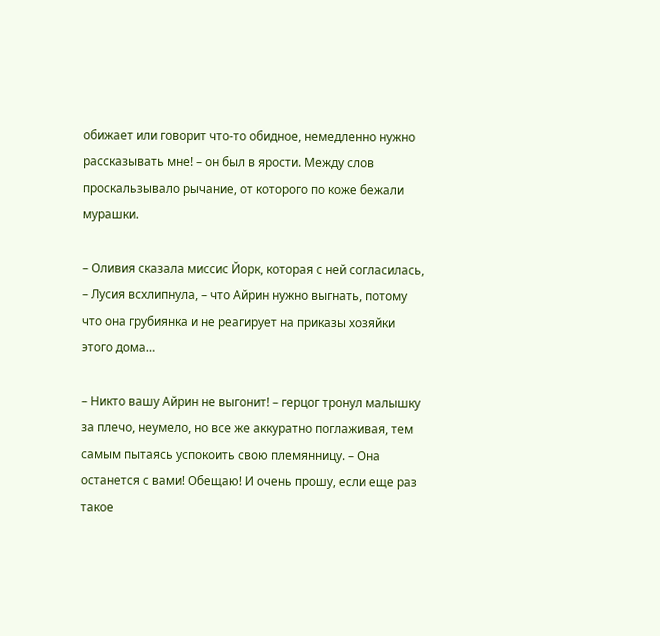обижает или говорит что-то обидное, немедленно нужно рассказывать мне! – он был в ярости. Между слов проскальзывало рычание, от которого по коже бежали мурашки.

– Оливия сказала миссис Йорк, которая с ней согласилась, – Лусия всхлипнула, – что Айрин нужно выгнать, потому что она грубиянка и не реагирует на приказы хозяйки этого дома…

– Никто вашу Айрин не выгонит! – герцог тронул малышку за плечо, неумело, но все же аккуратно поглаживая, тем самым пытаясь успокоить свою племянницу. – Она останется с вами! Обещаю! И очень прошу, если еще раз такое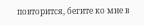повторится, бегите ко мне в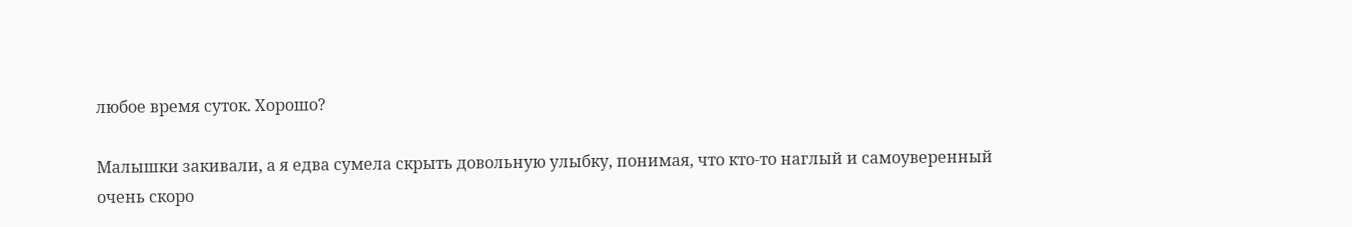любое время суток. Хорошо?

Малышки закивали, а я едва сумела скрыть довольную улыбку, понимая, что кто-то наглый и самоуверенный очень скоро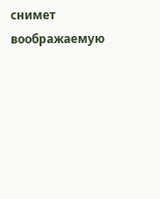снимет воображаемую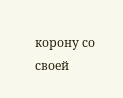корону со своей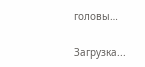головы…

Загрузка...